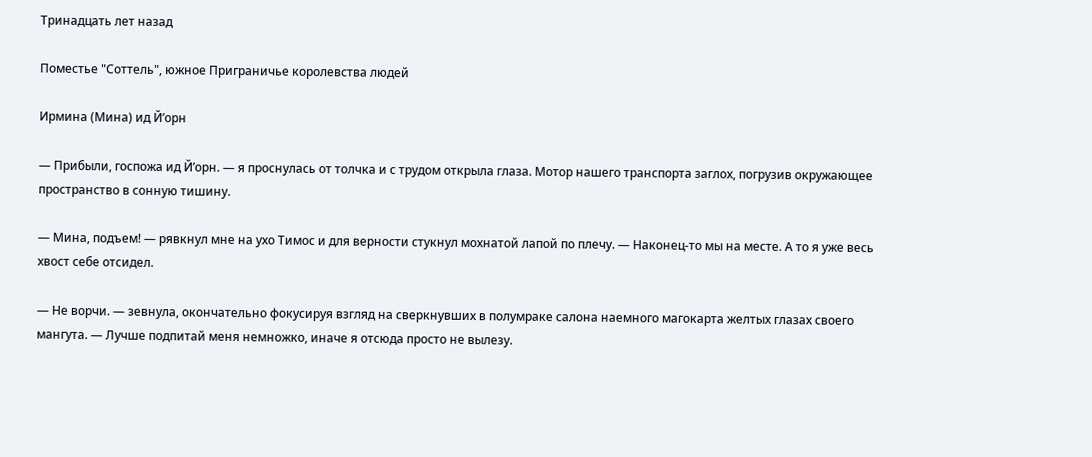Тринадцать лет назад

Поместье "Соттель", южное Приграничье королевства людей

Ирмина (Мина) ид Й’орн

— Прибыли, госпожа ид Й’орн. — я проснулась от толчка и с трудом открыла глаза. Мотор нашего транспорта заглох, погрузив окружающее пространство в сонную тишину.

— Мина, подъем! — рявкнул мне на ухо Тимос и для верности стукнул мохнатой лапой по плечу. — Наконец-то мы на месте. А то я уже весь хвост себе отсидел.

— Не ворчи. — зевнула, окончательно фокусируя взгляд на сверкнувших в полумраке салона наемного магокарта желтых глазах своего мангута. — Лучше подпитай меня немножко, иначе я отсюда просто не вылезу.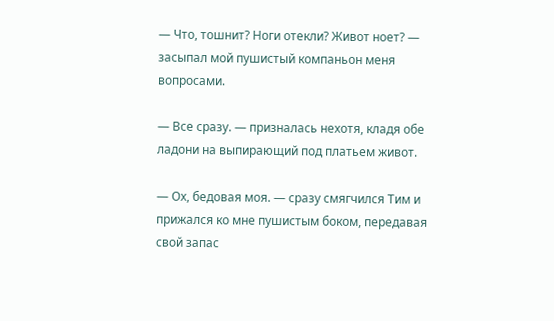— Что, тошнит? Ноги отекли? Живот ноет? — засыпал мой пушистый компаньон меня вопросами.

— Все сразу. — призналась нехотя, кладя обе ладони на выпирающий под платьем живот.

— Ох, бедовая моя. — сразу смягчился Тим и прижался ко мне пушистым боком, передавая свой запас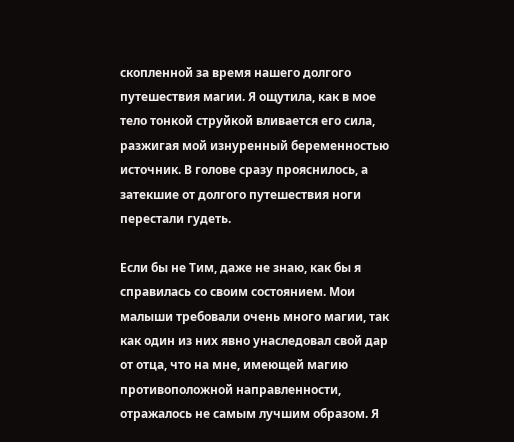скопленной за время нашего долгого путешествия магии. Я ощутила, как в мое тело тонкой струйкой вливается его сила, разжигая мой изнуренный беременностью источник. В голове сразу прояснилось, а затекшие от долгого путешествия ноги перестали гудеть.

Если бы не Тим, даже не знаю, как бы я справилась со своим состоянием. Мои малыши требовали очень много магии, так как один из них явно унаследовал свой дар от отца, что на мне, имеющей магию противоположной направленности, отражалось не самым лучшим образом. Я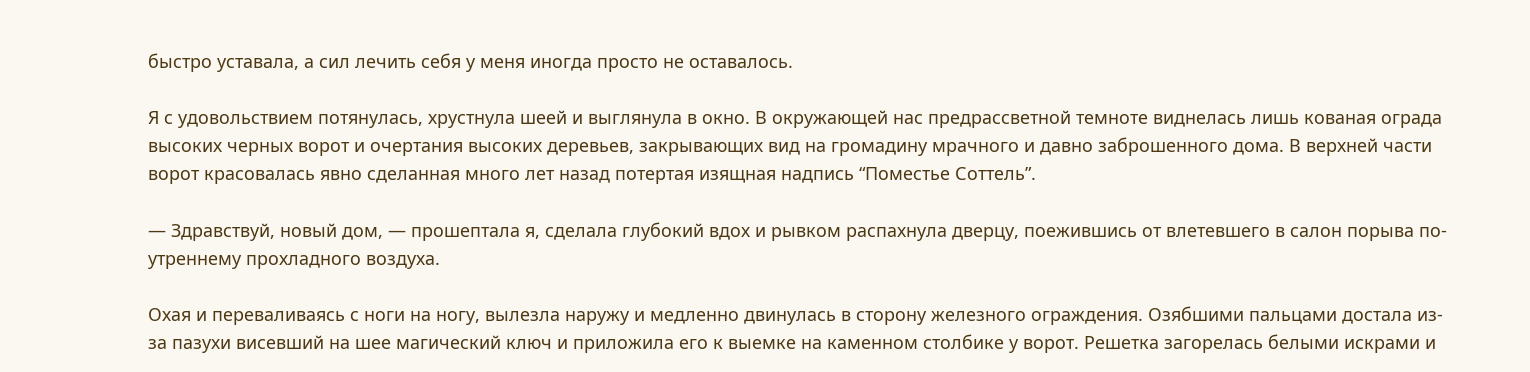быстро уставала, а сил лечить себя у меня иногда просто не оставалось.

Я с удовольствием потянулась, хрустнула шеей и выглянула в окно. В окружающей нас предрассветной темноте виднелась лишь кованая ограда высоких черных ворот и очертания высоких деревьев, закрывающих вид на громадину мрачного и давно заброшенного дома. В верхней части ворот красовалась явно сделанная много лет назад потертая изящная надпись “Поместье Соттель”.

— Здравствуй, новый дом, — прошептала я, сделала глубокий вдох и рывком распахнула дверцу, поежившись от влетевшего в салон порыва по-утреннему прохладного воздуха.

Охая и переваливаясь с ноги на ногу, вылезла наружу и медленно двинулась в сторону железного ограждения. Озябшими пальцами достала из-за пазухи висевший на шее магический ключ и приложила его к выемке на каменном столбике у ворот. Решетка загорелась белыми искрами и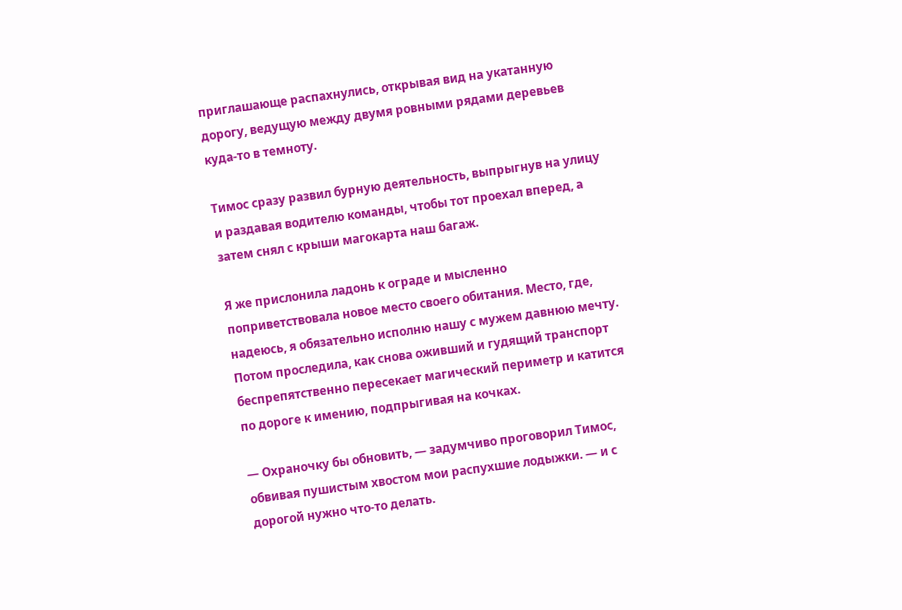приглашающе распахнулись, открывая вид на укатанную дорогу, ведущую между двумя ровными рядами деревьев куда-то в темноту.

Тимос сразу развил бурную деятельность, выпрыгнув на улицу и раздавая водителю команды, чтобы тот проехал вперед, а затем снял с крыши магокарта наш багаж.

Я же прислонила ладонь к ограде и мысленно поприветствовала новое место своего обитания. Место, где, надеюсь, я обязательно исполню нашу с мужем давнюю мечту.
Потом проследила, как снова оживший и гудящий транспорт беспрепятственно пересекает магический периметр и катится по дороге к имению, подпрыгивая на кочках.

— Охраночку бы обновить, — задумчиво проговорил Тимос, обвивая пушистым хвостом мои распухшие лодыжки. — и с дорогой нужно что-то делать.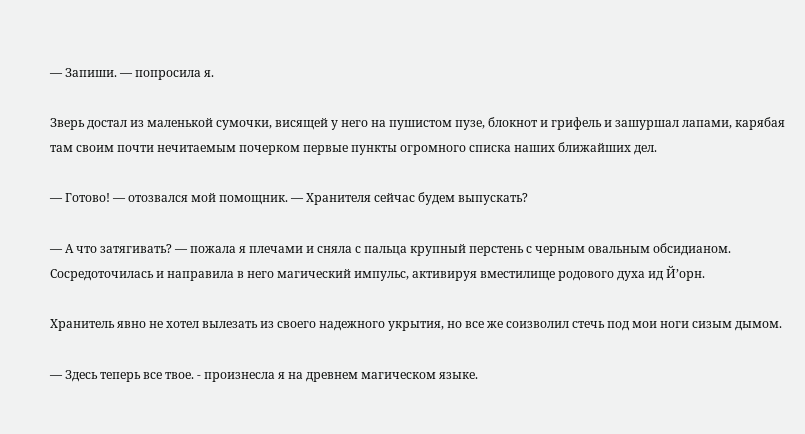— Запиши. — попросила я.

Зверь достал из маленькой сумочки, висящей у него на пушистом пузе, блокнот и грифель и зашуршал лапами, карябая там своим почти нечитаемым почерком первые пункты огромного списка наших ближайших дел.

— Готово! — отозвался мой помощник. — Хранителя сейчас будем выпускать?

— А что затягивать? — пожала я плечами и сняла с пальца крупный перстень с черным овальным обсидианом. Сосредоточилась и направила в него магический импульс, активируя вместилище родового духа ид Й’орн.

Хранитель явно не хотел вылезать из своего надежного укрытия, но все же соизволил стечь под мои ноги сизым дымом.

— Здесь теперь все твое. - произнесла я на древнем магическом языке.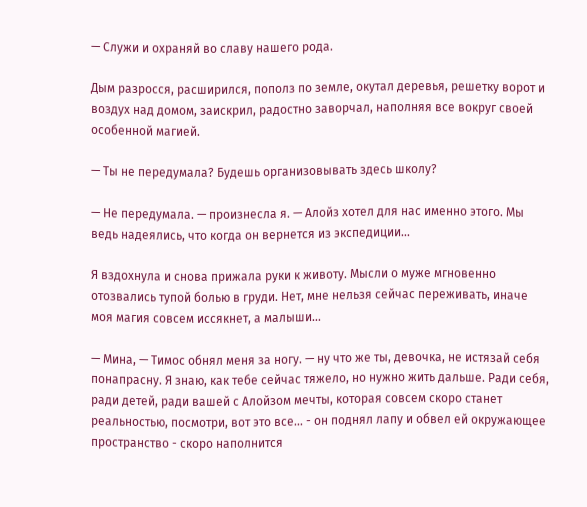— Служи и охраняй во славу нашего рода.

Дым разросся, расширился, пополз по земле, окутал деревья, решетку ворот и воздух над домом, заискрил, радостно заворчал, наполняя все вокруг своей особенной магией.

— Ты не передумала? Будешь организовывать здесь школу?

— Не передумала. — произнесла я. — Алойз хотел для нас именно этого. Мы ведь надеялись, что когда он вернется из экспедиции...

Я вздохнула и снова прижала руки к животу. Мысли о муже мгновенно отозвались тупой болью в груди. Нет, мне нельзя сейчас переживать, иначе моя магия совсем иссякнет, а малыши...

— Мина, — Тимос обнял меня за ногу. — ну что же ты, девочка, не истязай себя понапрасну. Я знаю, как тебе сейчас тяжело, но нужно жить дальше. Ради себя, ради детей, ради вашей с Алойзом мечты, которая совсем скоро станет реальностью, посмотри, вот это все... - он поднял лапу и обвел ей окружающее пространство - скоро наполнится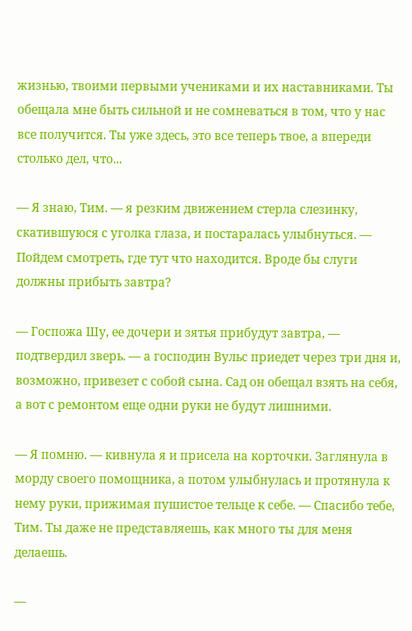жизнью, твоими первыми учениками и их наставниками. Ты обещала мне быть сильной и не сомневаться в том, что у нас все получится. Ты уже здесь, это все теперь твое, а впереди столько дел, что...

— Я знаю, Тим. — я резким движением стерла слезинку, скатившуюся с уголка глаза, и постаралась улыбнуться. — Пойдем смотреть, где тут что находится. Вроде бы слуги должны прибыть завтра?

— Госпожа Шу, ее дочери и зятья прибудут завтра, — подтвердил зверь. — а господин Вульс приедет через три дня и, возможно, привезет с собой сына. Сад он обещал взять на себя, а вот с ремонтом еще одни руки не будут лишними.

— Я помню. — кивнула я и присела на корточки. Заглянула в морду своего помощника, а потом улыбнулась и протянула к нему руки, прижимая пушистое тельце к себе. — Спасибо тебе, Тим. Ты даже не представляешь, как много ты для меня делаешь.

—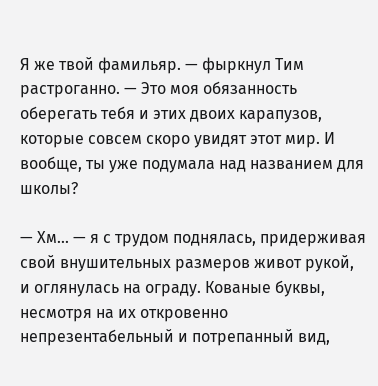Я же твой фамильяр. — фыркнул Тим растроганно. — Это моя обязанность оберегать тебя и этих двоих карапузов, которые совсем скоро увидят этот мир. И вообще, ты уже подумала над названием для школы?

— Хм... — я с трудом поднялась, придерживая свой внушительных размеров живот рукой, и оглянулась на ограду. Кованые буквы, несмотря на их откровенно непрезентабельный и потрепанный вид,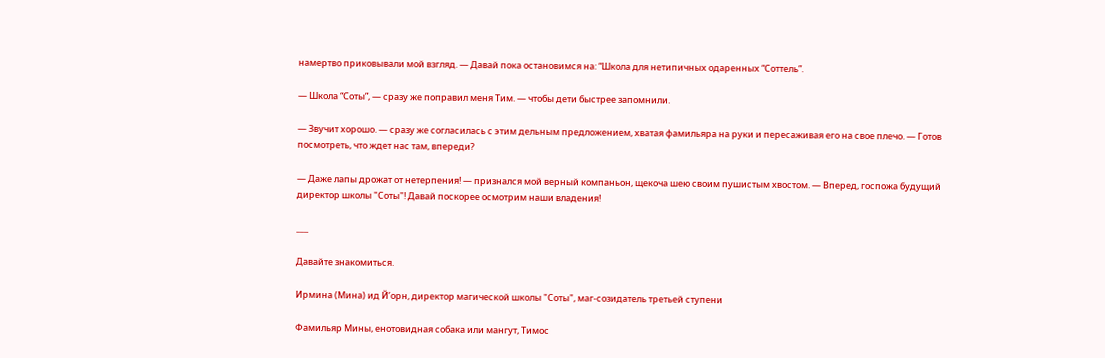намертво приковывали мой взгляд. — Давай пока остановимся на: “Школа для нетипичных одаренных “Соттель”.

— Школа “Соты”, — сразу же поправил меня Тим. — чтобы дети быстрее запомнили.

— Звучит хорошо. — сразу же согласилась с этим дельным предложением, хватая фамильяра на руки и пересаживая его на свое плечо. — Готов посмотреть, что ждет нас там, впереди?

— Даже лапы дрожат от нетерпения! — признался мой верный компаньон, щекоча шею своим пушистым хвостом. — Вперед, госпожа будущий директор школы "Соты"! Давай поскорее осмотрим наши владения!

___

Давайте знакомиться.

Ирмина (Мина) ид Й’орн, директор магической школы "Соты", маг-созидатель третьей ступени

Фамильяр Мины, енотовидная собака или мангут, Тимос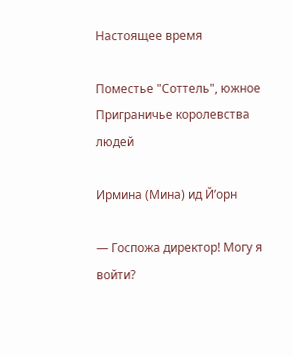Настоящее время

Поместье "Соттель", южное Приграничье королевства людей

Ирмина (Мина) ид Й’орн

— Госпожа директор! Могу я войти?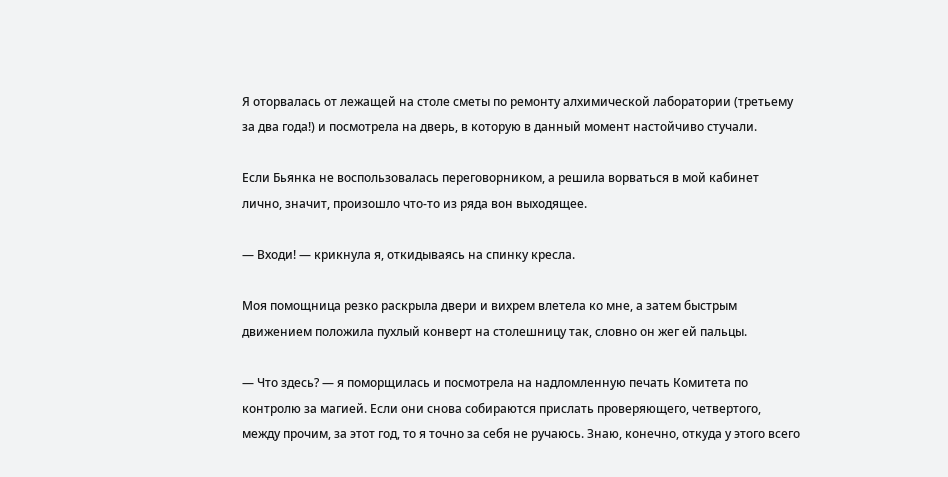Я оторвалась от лежащей на столе сметы по ремонту алхимической лаборатории (третьему за два года!) и посмотрела на дверь, в которую в данный момент настойчиво стучали.

Если Бьянка не воспользовалась переговорником, а решила ворваться в мой кабинет лично, значит, произошло что-то из ряда вон выходящее.

— Входи! — крикнула я, откидываясь на спинку кресла.

Моя помощница резко раскрыла двери и вихрем влетела ко мне, а затем быстрым движением положила пухлый конверт на столешницу так, словно он жег ей пальцы.

— Что здесь? — я поморщилась и посмотрела на надломленную печать Комитета по контролю за магией. Если они снова собираются прислать проверяющего, четвертого, между прочим, за этот год, то я точно за себя не ручаюсь. Знаю, конечно, откуда у этого всего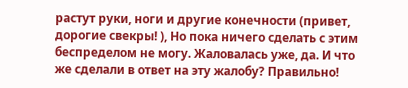растут руки, ноги и другие конечности (привет, дорогие свекры! ), Но пока ничего сделать с этим беспределом не могу. Жаловалась уже, да. И что же сделали в ответ на эту жалобу? Правильно!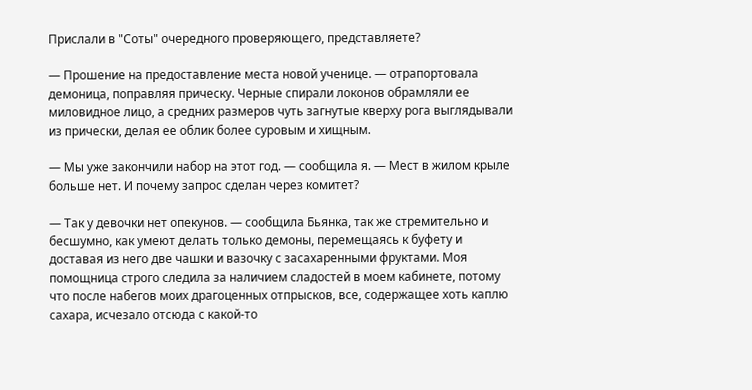Прислали в "Соты" очередного проверяющего, представляете?

— Прошение на предоставление места новой ученице. — отрапортовала демоница, поправляя прическу. Черные спирали локонов обрамляли ее миловидное лицо, а средних размеров чуть загнутые кверху рога выглядывали из прически, делая ее облик более суровым и хищным.

— Мы уже закончили набор на этот год. — сообщила я. — Мест в жилом крыле больше нет. И почему запрос сделан через комитет?

— Так у девочки нет опекунов. — сообщила Бьянка, так же стремительно и бесшумно, как умеют делать только демоны, перемещаясь к буфету и доставая из него две чашки и вазочку с засахаренными фруктами. Моя помощница строго следила за наличием сладостей в моем кабинете, потому что после набегов моих драгоценных отпрысков, все, содержащее хоть каплю сахара, исчезало отсюда с какой-то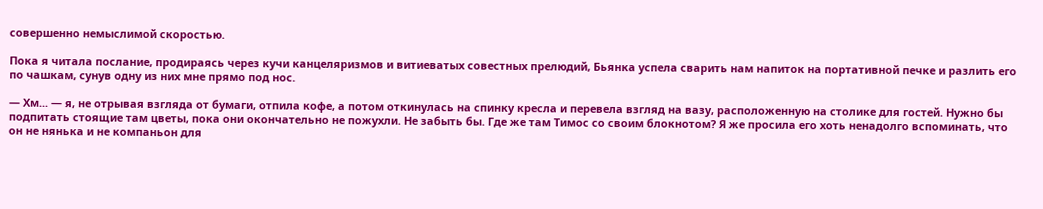совершенно немыслимой скоростью.

Пока я читала послание, продираясь через кучи канцеляризмов и витиеватых совестных прелюдий, Бьянка успела сварить нам напиток на портативной печке и разлить его по чашкам, сунув одну из них мне прямо под нос.

— Хм... — я, не отрывая взгляда от бумаги, отпила кофе, а потом откинулась на спинку кресла и перевела взгляд на вазу, расположенную на столике для гостей. Нужно бы подпитать стоящие там цветы, пока они окончательно не пожухли. Не забыть бы. Где же там Тимос со своим блокнотом? Я же просила его хоть ненадолго вспоминать, что он не нянька и не компаньон для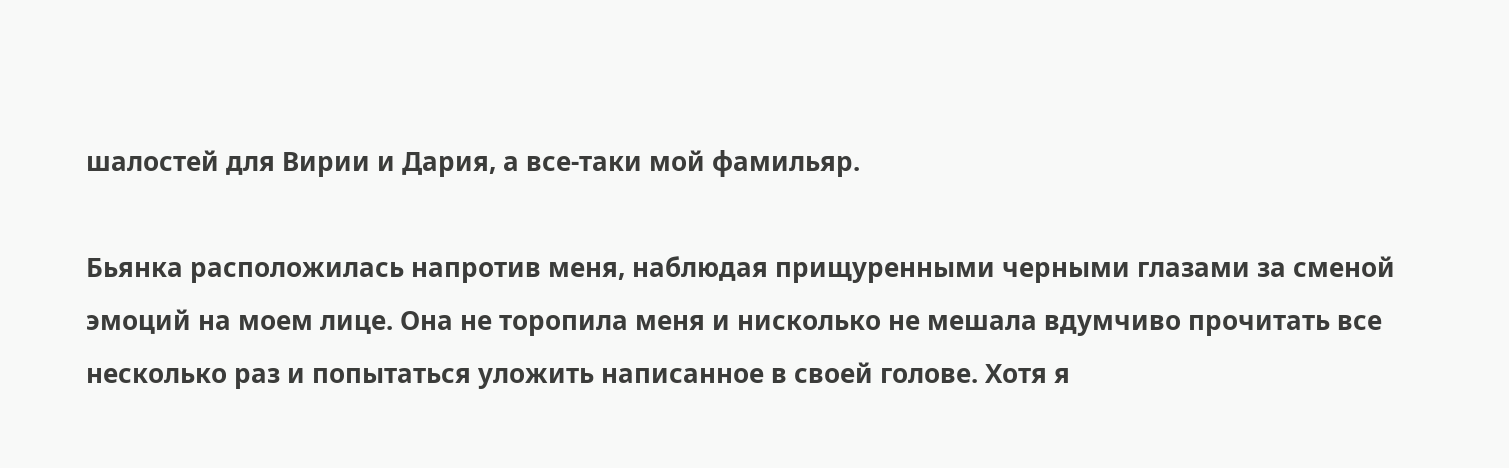шалостей для Вирии и Дария, а все-таки мой фамильяр.

Бьянка расположилась напротив меня, наблюдая прищуренными черными глазами за сменой эмоций на моем лице. Она не торопила меня и нисколько не мешала вдумчиво прочитать все несколько раз и попытаться уложить написанное в своей голове. Хотя я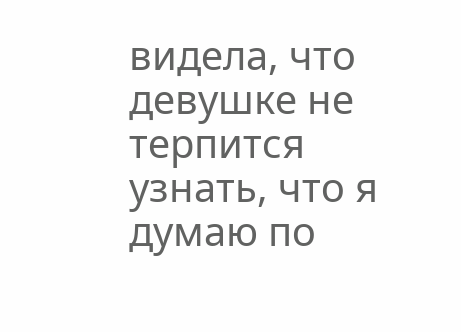видела, что девушке не терпится узнать, что я думаю по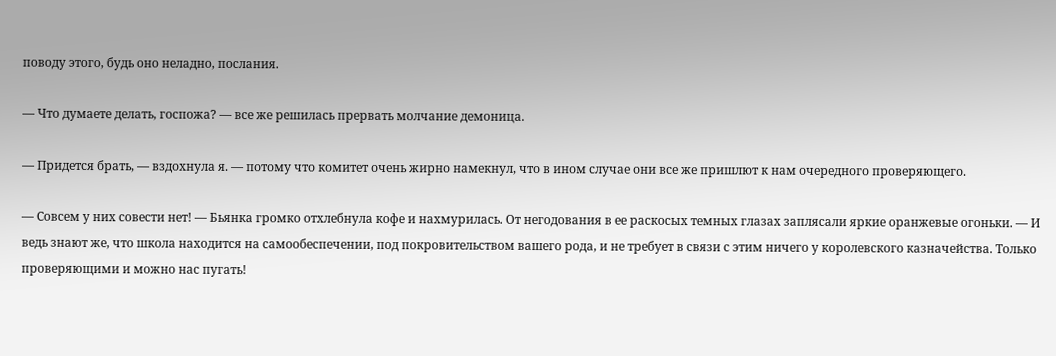поводу этого, будь оно неладно, послания.

— Что думаете делать, госпожа? — все же решилась прервать молчание демоница.

— Придется брать, — вздохнула я. — потому что комитет очень жирно намекнул, что в ином случае они все же пришлют к нам очередного проверяющего.

— Совсем у них совести нет! — Бьянка громко отхлебнула кофе и нахмурилась. От негодования в ее раскосых темных глазах заплясали яркие оранжевые огоньки. — И ведь знают же, что школа находится на самообеспечении, под покровительством вашего рода, и не требует в связи с этим ничего у королевского казначейства. Только проверяющими и можно нас пугать!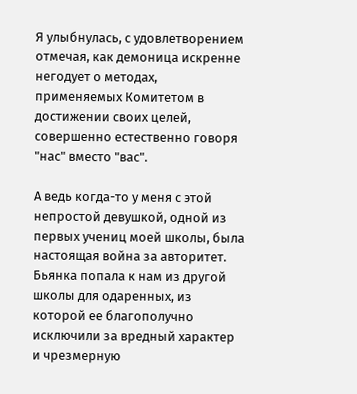Я улыбнулась, с удовлетворением отмечая, как демоница искренне негодует о методах, применяемых Комитетом в достижении своих целей, совершенно естественно говоря "нас" вместо "вас".

А ведь когда-то у меня с этой непростой девушкой, одной из первых учениц моей школы, была настоящая война за авторитет. Бьянка попала к нам из другой школы для одаренных, из которой ее благополучно исключили за вредный характер и чрезмерную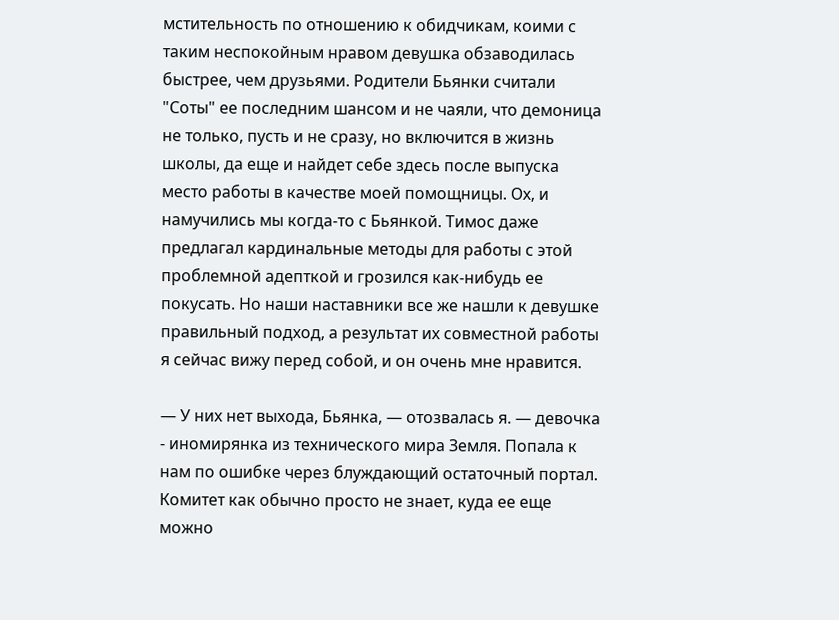мстительность по отношению к обидчикам, коими с таким неспокойным нравом девушка обзаводилась быстрее, чем друзьями. Родители Бьянки считали "Соты" ее последним шансом и не чаяли, что демоница не только, пусть и не сразу, но включится в жизнь школы, да еще и найдет себе здесь после выпуска место работы в качестве моей помощницы. Ох, и намучились мы когда-то с Бьянкой. Тимос даже предлагал кардинальные методы для работы с этой проблемной адепткой и грозился как-нибудь ее покусать. Но наши наставники все же нашли к девушке правильный подход, а результат их совместной работы я сейчас вижу перед собой, и он очень мне нравится.

— У них нет выхода, Бьянка, — отозвалась я. — девочка - иномирянка из технического мира Земля. Попала к нам по ошибке через блуждающий остаточный портал. Комитет как обычно просто не знает, куда ее еще можно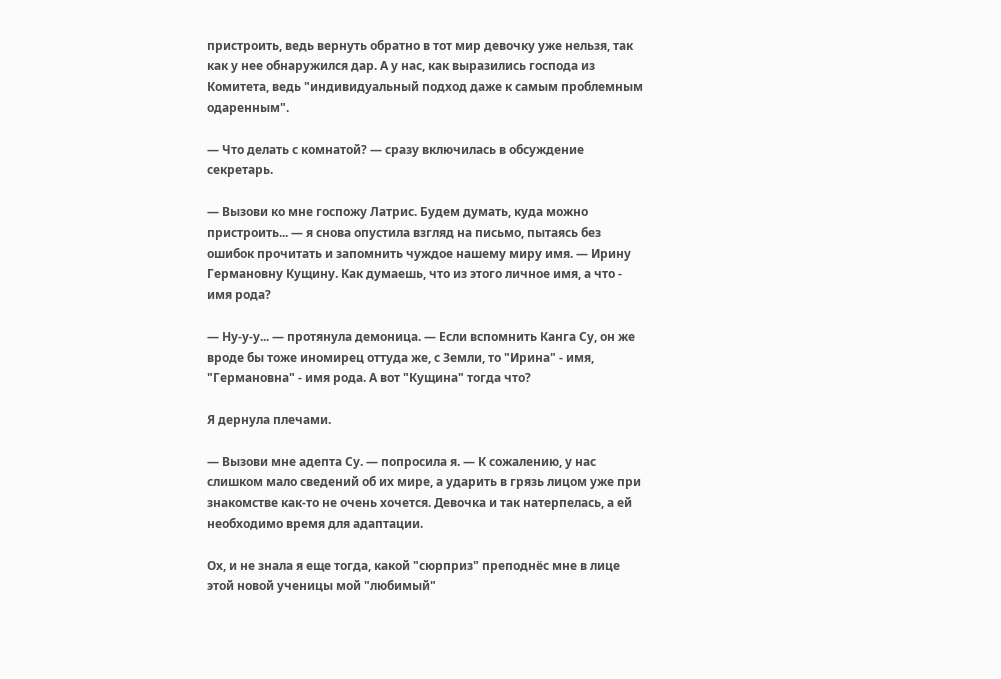пристроить, ведь вернуть обратно в тот мир девочку уже нельзя, так как у нее обнаружился дар. А у нас, как выразились господа из Комитета, ведь "индивидуальный подход даже к самым проблемным одаренным".

— Что делать с комнатой? — сразу включилась в обсуждение секретарь.

— Вызови ко мне госпожу Латрис. Будем думать, куда можно пристроить... — я снова опустила взгляд на письмо, пытаясь без ошибок прочитать и запомнить чуждое нашему миру имя. — Ирину Германовну Кущину. Как думаешь, что из этого личное имя, а что - имя рода?

— Ну-у-у... — протянула демоница. — Если вспомнить Канга Су, он же вроде бы тоже иномирец оттуда же, с Земли, то "Ирина" - имя, "Германовна" - имя рода. А вот "Кущина" тогда что?

Я дернула плечами.

— Вызови мне адепта Су. — попросила я. — К сожалению, у нас слишком мало сведений об их мире, а ударить в грязь лицом уже при знакомстве как-то не очень хочется. Девочка и так натерпелась, а ей необходимо время для адаптации.

Ох, и не знала я еще тогда, какой "сюрприз" преподнёс мне в лице этой новой ученицы мой "любимый"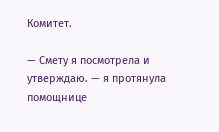Комитет.

— Смету я посмотрела и утверждаю. — я протянула помощнице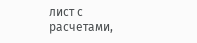лист с расчетами,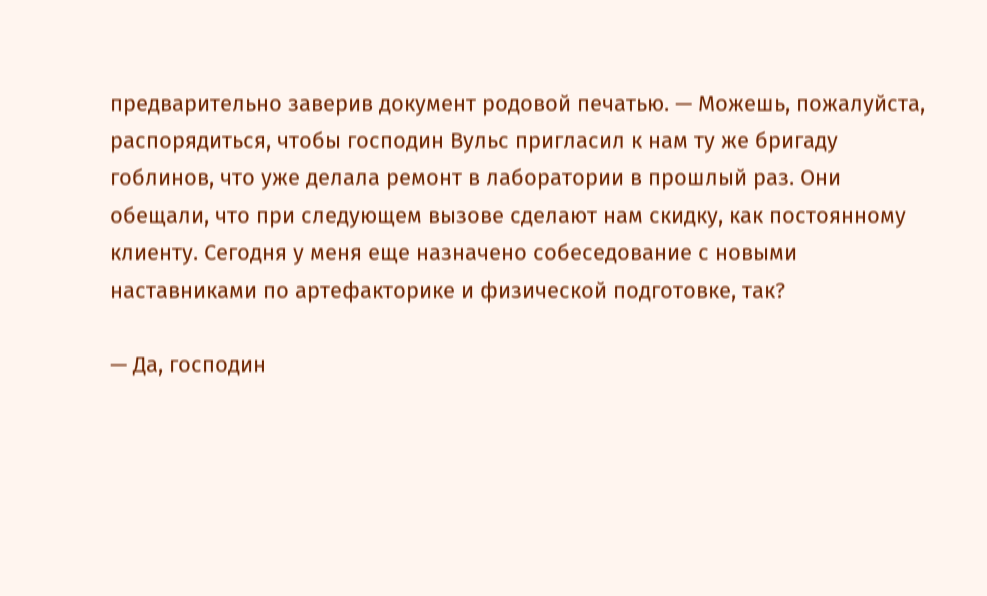предварительно заверив документ родовой печатью. — Можешь, пожалуйста, распорядиться, чтобы господин Вульс пригласил к нам ту же бригаду гоблинов, что уже делала ремонт в лаборатории в прошлый раз. Они обещали, что при следующем вызове сделают нам скидку, как постоянному клиенту. Сегодня у меня еще назначено собеседование с новыми наставниками по артефакторике и физической подготовке, так?

— Да, господин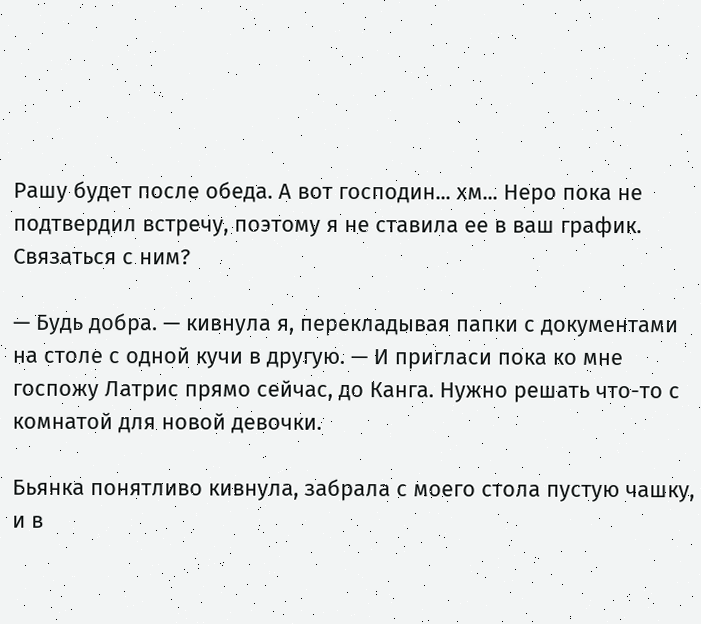Рашу будет после обеда. А вот господин... хм... Неро пока не подтвердил встречу, поэтому я не ставила ее в ваш график. Связаться с ним?

— Будь добра. — кивнула я, перекладывая папки с документами на столе с одной кучи в другую. — И пригласи пока ко мне госпожу Латрис прямо сейчас, до Канга. Нужно решать что-то с комнатой для новой девочки.

Бьянка понятливо кивнула, забрала с моего стола пустую чашку, и в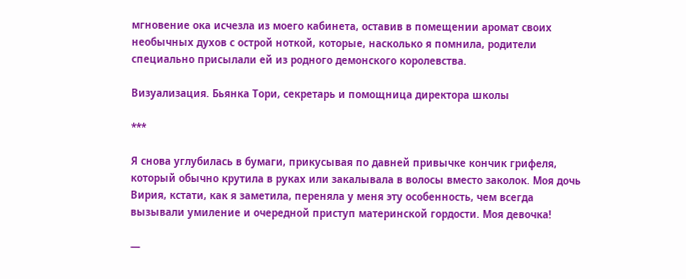мгновение ока исчезла из моего кабинета, оставив в помещении аромат своих необычных духов с острой ноткой, которые, насколько я помнила, родители специально присылали ей из родного демонского королевства.

Визуализация. Бьянка Тори, секретарь и помощница директора школы

***

Я снова углубилась в бумаги, прикусывая по давней привычке кончик грифеля, который обычно крутила в руках или закалывала в волосы вместо заколок. Моя дочь Вирия, кстати, как я заметила, переняла у меня эту особенность, чем всегда вызывали умиление и очередной приступ материнской гордости. Моя девочка!

—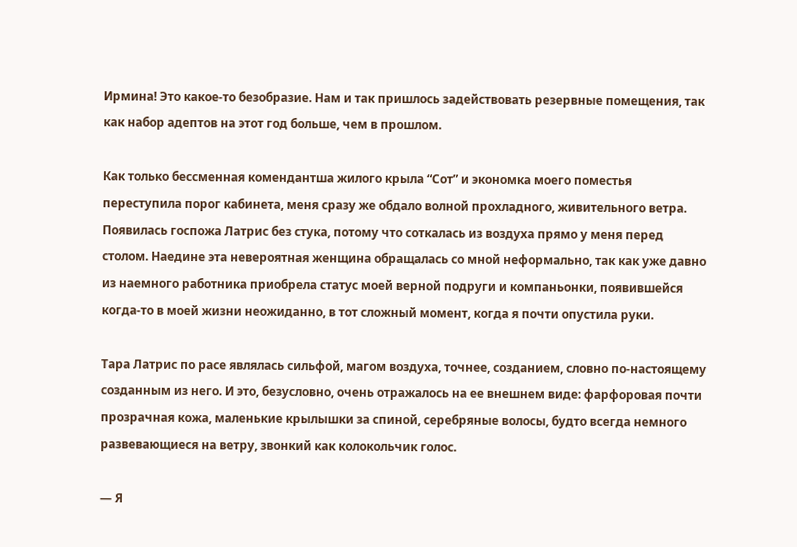Ирмина! Это какое-то безобразие. Нам и так пришлось задействовать резервные помещения, так как набор адептов на этот год больше, чем в прошлом.

Как только бессменная комендантша жилого крыла “Сот” и экономка моего поместья переступила порог кабинета, меня сразу же обдало волной прохладного, живительного ветра. Появилась госпожа Латрис без стука, потому что соткалась из воздуха прямо у меня перед столом. Наедине эта невероятная женщина обращалась со мной неформально, так как уже давно из наемного работника приобрела статус моей верной подруги и компаньонки, появившейся когда-то в моей жизни неожиданно, в тот сложный момент, когда я почти опустила руки.

Тара Латрис по расе являлась сильфой, магом воздуха, точнее, созданием, словно по-настоящему созданным из него. И это, безусловно, очень отражалось на ее внешнем виде: фарфоровая почти прозрачная кожа, маленькие крылышки за спиной, серебряные волосы, будто всегда немного развевающиеся на ветру, звонкий как колокольчик голос.

— Я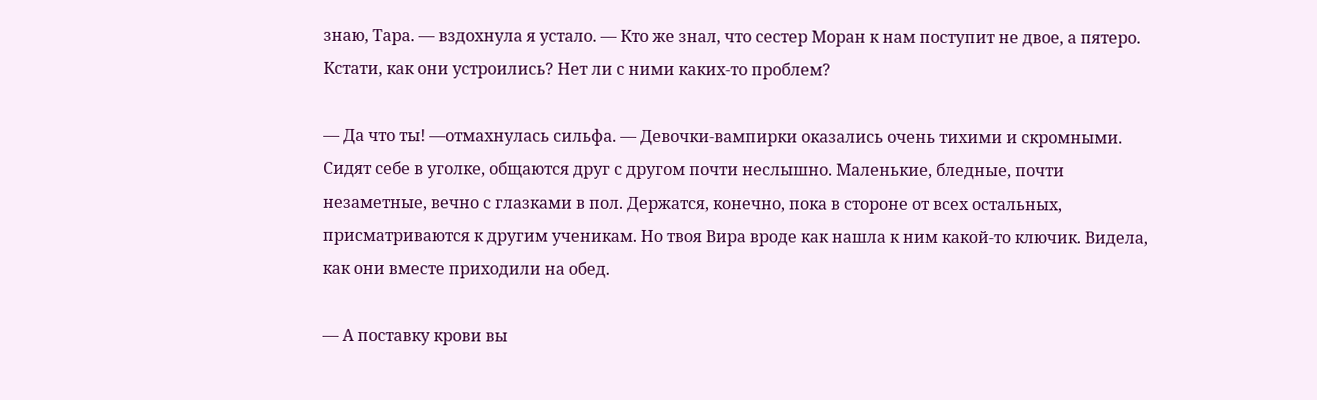знаю, Тара. — вздохнула я устало. — Кто же знал, что сестер Моран к нам поступит не двое, а пятеро. Кстати, как они устроились? Нет ли с ними каких-то проблем?

— Да что ты! —отмахнулась сильфа. — Девочки-вампирки оказались очень тихими и скромными. Сидят себе в уголке, общаются друг с другом почти неслышно. Маленькие, бледные, почти незаметные, вечно с глазками в пол. Держатся, конечно, пока в стороне от всех остальных, присматриваются к другим ученикам. Но твоя Вира вроде как нашла к ним какой-то ключик. Видела, как они вместе приходили на обед.

— А поставку крови вы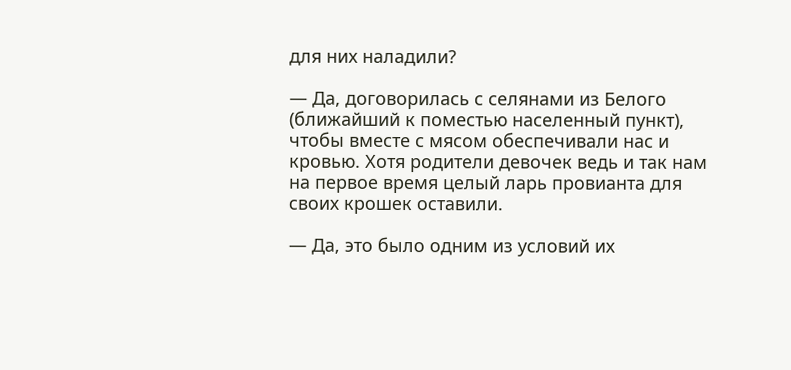для них наладили?

— Да, договорилась с селянами из Белого (ближайший к поместью населенный пункт), чтобы вместе с мясом обеспечивали нас и кровью. Хотя родители девочек ведь и так нам на первое время целый ларь провианта для своих крошек оставили.

— Да, это было одним из условий их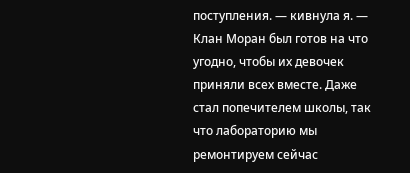поступления. — кивнула я. — Клан Моран был готов на что угодно, чтобы их девочек приняли всех вместе. Даже стал попечителем школы, так что лабораторию мы ремонтируем сейчас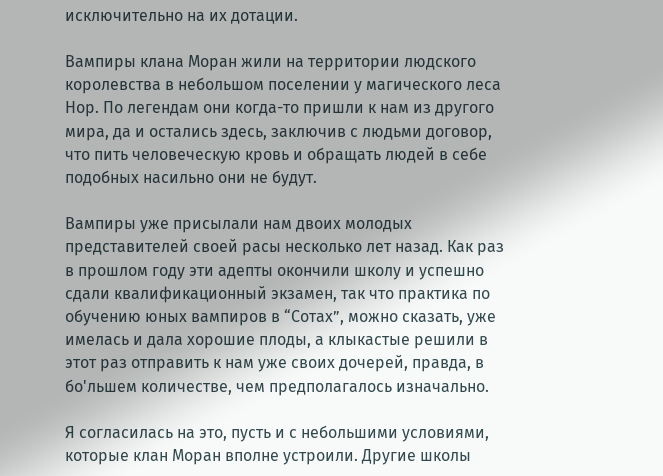исключительно на их дотации.

Вампиры клана Моран жили на территории людского королевства в небольшом поселении у магического леса Нор. По легендам они когда-то пришли к нам из другого мира, да и остались здесь, заключив с людьми договор, что пить человеческую кровь и обращать людей в себе подобных насильно они не будут.

Вампиры уже присылали нам двоих молодых представителей своей расы несколько лет назад. Как раз в прошлом году эти адепты окончили школу и успешно сдали квалификационный экзамен, так что практика по обучению юных вампиров в “Сотах”, можно сказать, уже имелась и дала хорошие плоды, а клыкастые решили в этот раз отправить к нам уже своих дочерей, правда, в бо'льшем количестве, чем предполагалось изначально.

Я согласилась на это, пусть и с небольшими условиями, которые клан Моран вполне устроили. Другие школы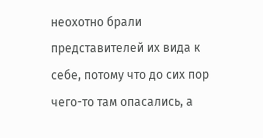неохотно брали представителей их вида к себе, потому что до сих пор чего-то там опасались, а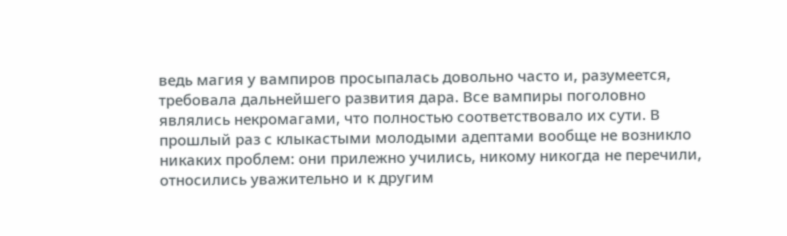ведь магия у вампиров просыпалась довольно часто и, разумеется, требовала дальнейшего развития дара. Все вампиры поголовно являлись некромагами, что полностью соответствовало их сути. В прошлый раз с клыкастыми молодыми адептами вообще не возникло никаких проблем: они прилежно учились, никому никогда не перечили, относились уважительно и к другим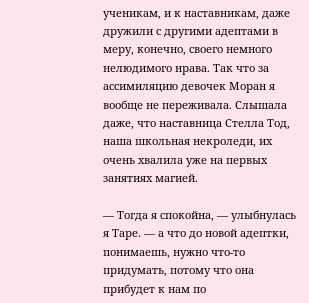ученикам, и к наставникам, даже дружили с другими адептами в меру, конечно, своего немного нелюдимого нрава. Так что за ассимиляцию девочек Моран я вообще не переживала. Слышала даже, что наставница Стелла Тод, наша школьная некроледи, их очень хвалила уже на первых занятиях магией.

— Тогда я спокойна, — улыбнулась я Таре. — а что до новой адептки, понимаешь, нужно что-то придумать, потому что она прибудет к нам по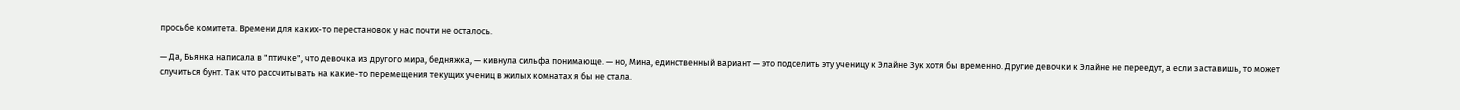просьбе комитета. Времени для каких-то перестановок у нас почти не осталось.

— Да, Бьянка написала в "птичке", что девочка из другого мира, бедняжка, — кивнула сильфа понимающе. — но, Мина, единственный вариант — это подселить эту ученицу к Элайне Зук хотя бы временно. Другие девочки к Элайне не переедут, а если заставишь, то может случиться бунт. Так что рассчитывать на какие-то перемещения текущих учениц в жилых комнатах я бы не стала.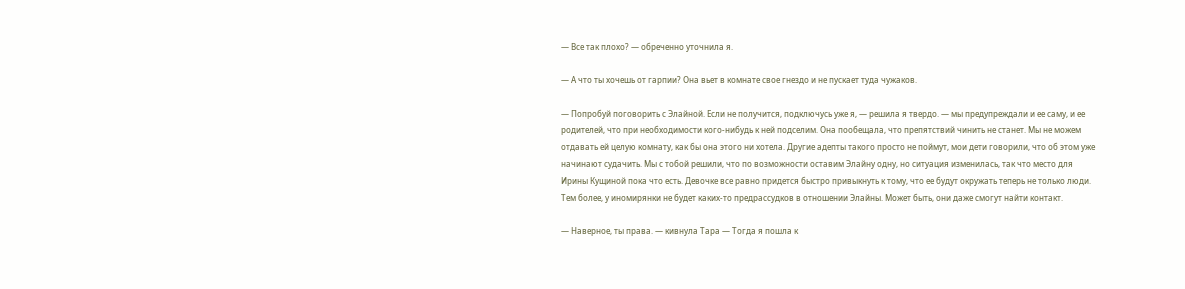— Все так плохо? — обреченно уточнила я.

— А что ты хочешь от гарпии? Она вьет в комнате свое гнездо и не пускает туда чужаков.

— Попробуй поговорить с Элайной. Если не получится, подключусь уже я, — решила я твердо. — мы предупреждали и ее саму, и ее родителей, что при необходимости кого-нибудь к ней подселим. Она пообещала, что препятствий чинить не станет. Мы не можем отдавать ей целую комнату, как бы она этого ни хотела. Другие адепты такого просто не поймут, мои дети говорили, что об этом уже начинают судачить. Мы с тобой решили, что по возможности оставим Элайну одну, но ситуация изменилась, так что место для Ирины Кущиной пока что есть. Девочке все равно придется быстро привыкнуть к тому, что ее будут окружать теперь не только люди. Тем более, у иномирянки не будет каких-то предрассудков в отношении Элайны. Может быть, они даже смогут найти контакт.

— Наверное, ты права. — кивнула Тара — Тогда я пошла к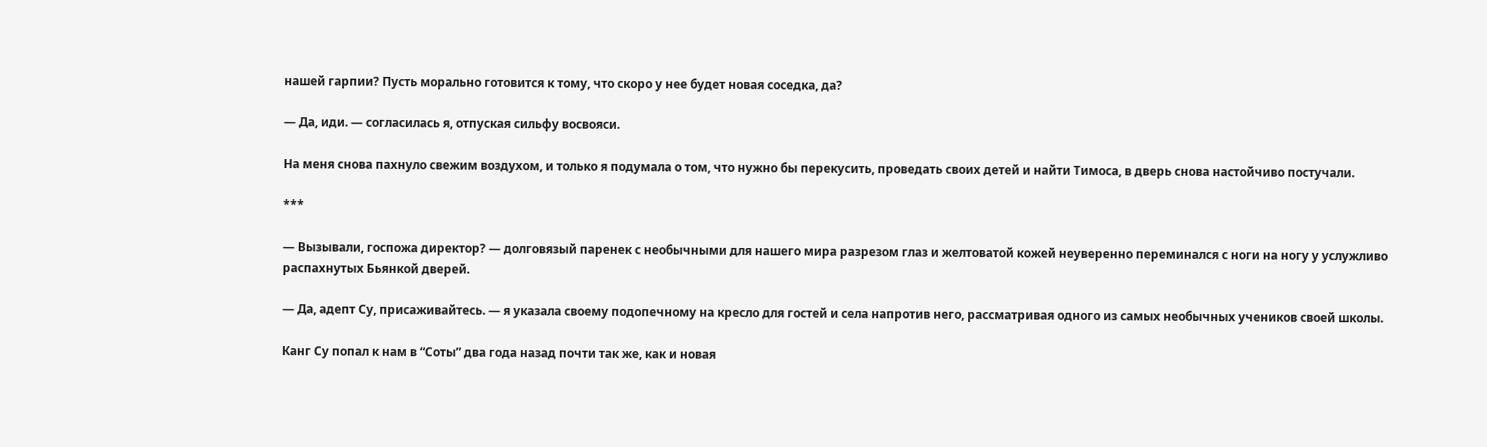нашей гарпии? Пусть морально готовится к тому, что скоро у нее будет новая соседка, да?

— Да, иди. — согласилась я, отпуская сильфу восвояси.

На меня снова пахнуло свежим воздухом, и только я подумала о том, что нужно бы перекусить, проведать своих детей и найти Тимоса, в дверь снова настойчиво постучали.

***

— Вызывали, госпожа директор? — долговязый паренек с необычными для нашего мира разрезом глаз и желтоватой кожей неуверенно переминался с ноги на ногу у услужливо распахнутых Бьянкой дверей.

— Да, адепт Су, присаживайтесь. — я указала своему подопечному на кресло для гостей и села напротив него, рассматривая одного из самых необычных учеников своей школы.

Канг Су попал к нам в “Соты” два года назад почти так же, как и новая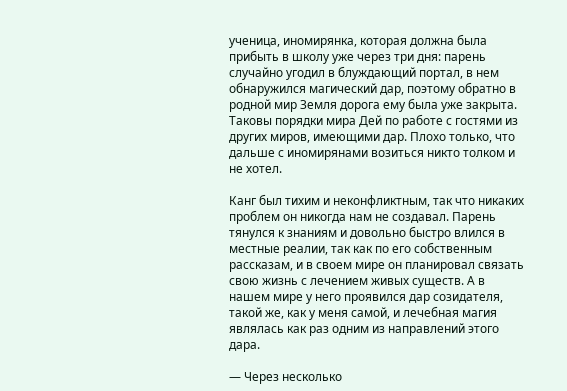ученица, иномирянка, которая должна была прибыть в школу уже через три дня: парень случайно угодил в блуждающий портал, в нем обнаружился магический дар, поэтому обратно в родной мир Земля дорога ему была уже закрыта. Таковы порядки мира Дей по работе с гостями из других миров, имеющими дар. Плохо только, что дальше с иномирянами возиться никто толком и не хотел.

Канг был тихим и неконфликтным, так что никаких проблем он никогда нам не создавал. Парень тянулся к знаниям и довольно быстро влился в местные реалии, так как по его собственным рассказам, и в своем мире он планировал связать свою жизнь с лечением живых существ. А в нашем мире у него проявился дар созидателя, такой же, как у меня самой, и лечебная магия являлась как раз одним из направлений этого дара.

— Через несколько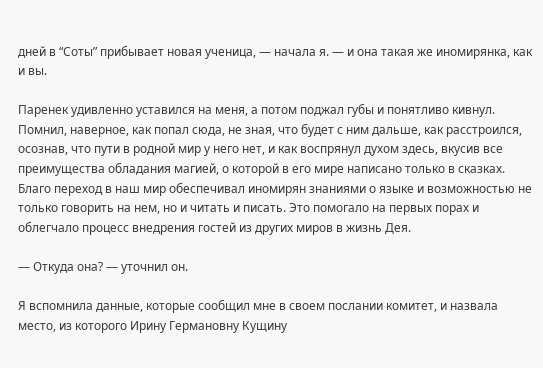дней в “Соты” прибывает новая ученица, — начала я. — и она такая же иномирянка, как и вы.

Паренек удивленно уставился на меня, а потом поджал губы и понятливо кивнул. Помнил, наверное, как попал сюда, не зная, что будет с ним дальше, как расстроился, осознав, что пути в родной мир у него нет, и как воспрянул духом здесь, вкусив все преимущества обладания магией, о которой в его мире написано только в сказках. Благо переход в наш мир обеспечивал иномирян знаниями о языке и возможностью не только говорить на нем, но и читать и писать. Это помогало на первых порах и облегчало процесс внедрения гостей из других миров в жизнь Дея.

— Откуда она? — уточнил он.

Я вспомнила данные, которые сообщил мне в своем послании комитет, и назвала место, из которого Ирину Германовну Кущину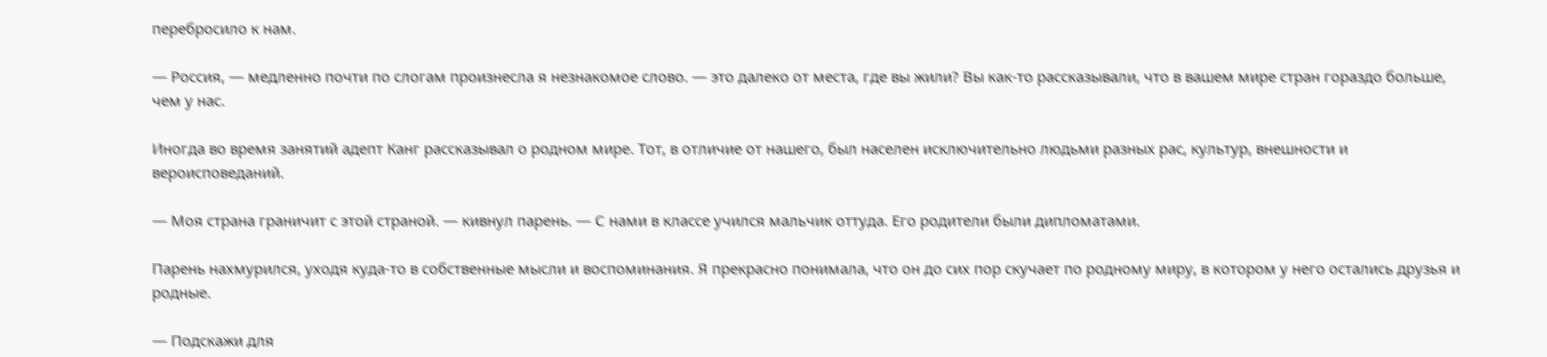перебросило к нам.

— Россия, — медленно почти по слогам произнесла я незнакомое слово. — это далеко от места, где вы жили? Вы как-то рассказывали, что в вашем мире стран гораздо больше, чем у нас.

Иногда во время занятий адепт Канг рассказывал о родном мире. Тот, в отличие от нашего, был населен исключительно людьми разных рас, культур, внешности и вероисповеданий.

— Моя страна граничит с этой страной. — кивнул парень. — С нами в классе учился мальчик оттуда. Его родители были дипломатами.

Парень нахмурился, уходя куда-то в собственные мысли и воспоминания. Я прекрасно понимала, что он до сих пор скучает по родному миру, в котором у него остались друзья и родные.

— Подскажи для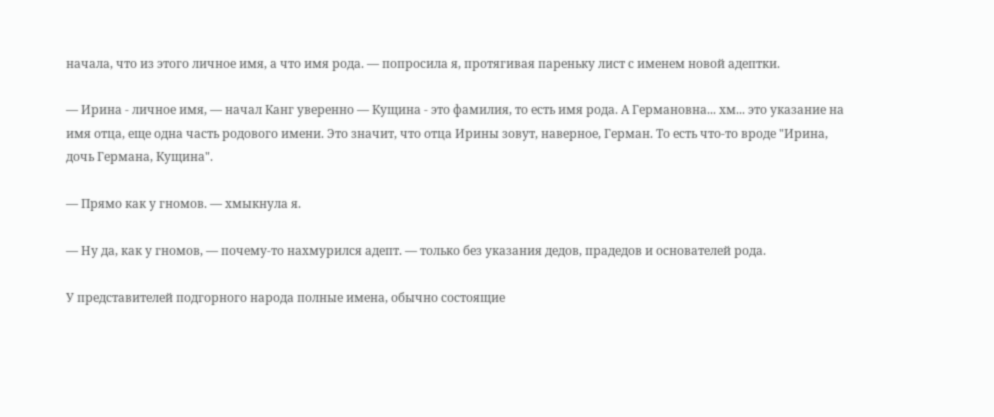начала, что из этого личное имя, а что имя рода. — попросила я, протягивая пареньку лист с именем новой адептки.

— Ирина - личное имя, — начал Канг уверенно — Кущина - это фамилия, то есть имя рода. А Германовна... хм... это указание на имя отца, еще одна часть родового имени. Это значит, что отца Ирины зовут, наверное, Герман. То есть что-то вроде "Ирина, дочь Германа, Кущина".

— Прямо как у гномов. — хмыкнула я.

— Ну да, как у гномов, — почему-то нахмурился адепт. — только без указания дедов, прадедов и основателей рода.

У представителей подгорного народа полные имена, обычно состоящие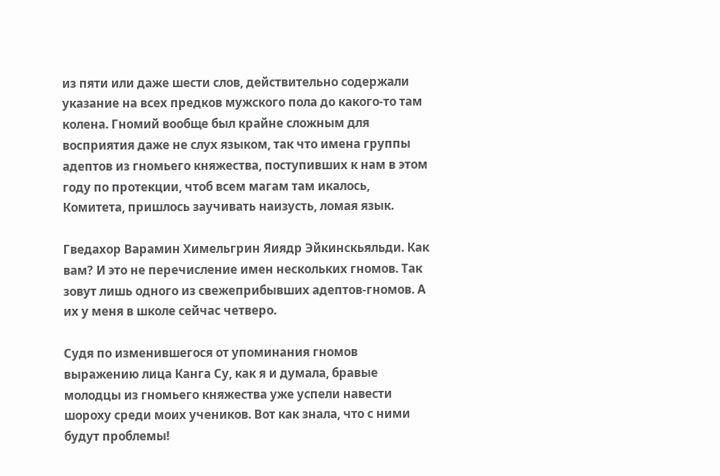из пяти или даже шести слов, действительно содержали указание на всех предков мужского пола до какого-то там колена. Гномий вообще был крайне сложным для восприятия даже не слух языком, так что имена группы адептов из гномьего княжества, поступивших к нам в этом году по протекции, чтоб всем магам там икалось, Комитета, пришлось заучивать наизусть, ломая язык.

Гведахор Варамин Химельгрин Яиядр Эйкинскьяльди. Как вам? И это не перечисление имен нескольких гномов. Так зовут лишь одного из свежеприбывших адептов-гномов. А их у меня в школе сейчас четверо.

Судя по изменившегося от упоминания гномов выражению лица Канга Су, как я и думала, бравые молодцы из гномьего княжества уже успели навести шороху среди моих учеников. Вот как знала, что с ними будут проблемы!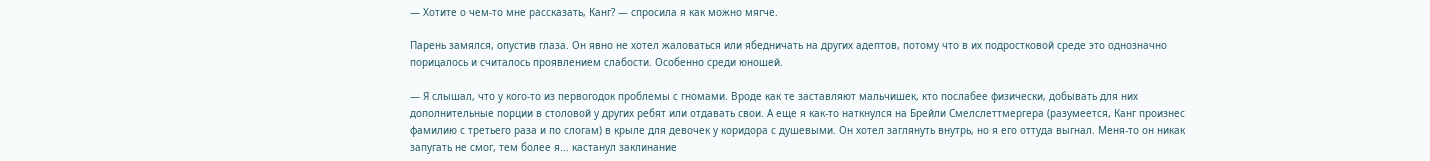— Хотите о чем-то мне рассказать, Канг? — спросила я как можно мягче.

Парень замялся, опустив глаза. Он явно не хотел жаловаться или ябедничать на других адептов, потому что в их подростковой среде это однозначно порицалось и считалось проявлением слабости. Особенно среди юношей.

— Я слышал, что у кого-то из первогодок проблемы с гномами. Вроде как те заставляют мальчишек, кто послабее физически, добывать для них дополнительные порции в столовой у других ребят или отдавать свои. А еще я как-то наткнулся на Брейли Смелслеттмергера (разумеется, Канг произнес фамилию с третьего раза и по слогам) в крыле для девочек у коридора с душевыми. Он хотел заглянуть внутрь, но я его оттуда выгнал. Меня-то он никак запугать не смог, тем более я... кастанул заклинание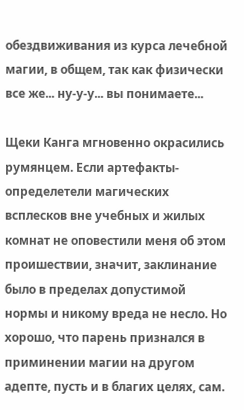обездвиживания из курса лечебной магии, в общем, так как физически все же... ну-у-у... вы понимаете...

Щеки Канга мгновенно окрасились румянцем. Если артефакты-определетели магических всплесков вне учебных и жилых комнат не оповестили меня об этом проишествии, значит, заклинание было в пределах допустимой нормы и никому вреда не несло. Но хорошо, что парень признался в приминении магии на другом адепте, пусть и в благих целях, сам.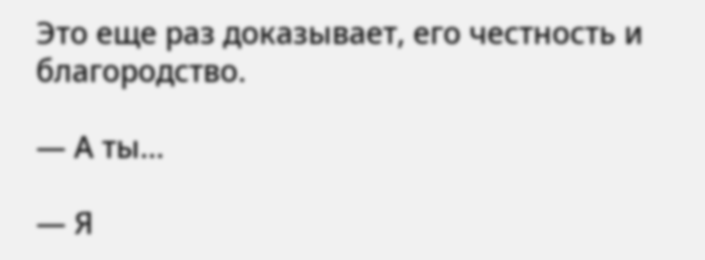Это еще раз доказывает, его честность и благородство.

— А ты...

— Я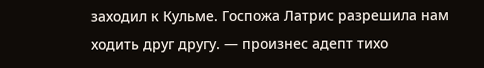заходил к Кульме. Госпожа Латрис разрешила нам ходить друг другу. — произнес адепт тихо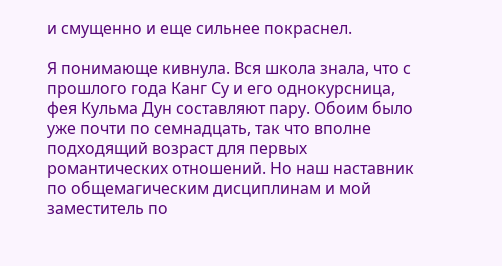и смущенно и еще сильнее покраснел.

Я понимающе кивнула. Вся школа знала, что с прошлого года Канг Су и его однокурсница, фея Кульма Дун составляют пару. Обоим было уже почти по семнадцать, так что вполне подходящий возраст для первых романтических отношений. Но наш наставник по общемагическим дисциплинам и мой заместитель по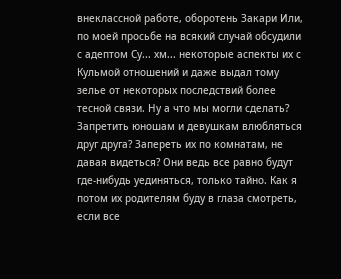внеклассной работе, оборотень Закари Или, по моей просьбе на всякий случай обсудили с адептом Су... хм... некоторые аспекты их с Кульмой отношений и даже выдал тому зелье от некоторых последствий более тесной связи. Ну а что мы могли сделать? Запретить юношам и девушкам влюбляться друг друга? Запереть их по комнатам, не давая видеться? Они ведь все равно будут где-нибудь уединяться, только тайно. Как я потом их родителям буду в глаза смотреть, если все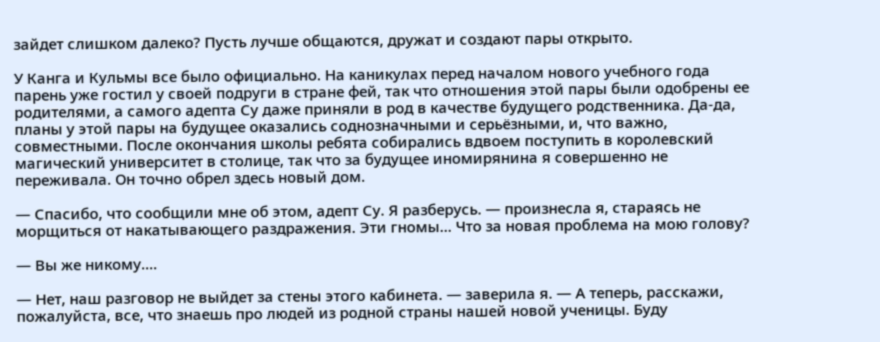зайдет слишком далеко? Пусть лучше общаются, дружат и создают пары открыто.

У Канга и Кульмы все было официально. На каникулах перед началом нового учебного года парень уже гостил у своей подруги в стране фей, так что отношения этой пары были одобрены ее родителями, а самого адепта Су даже приняли в род в качестве будущего родственника. Да-да, планы у этой пары на будущее оказались соднозначными и серьёзными, и, что важно, совместными. После окончания школы ребята собирались вдвоем поступить в королевский магический университет в столице, так что за будущее иномирянина я совершенно не переживала. Он точно обрел здесь новый дом.

— Спасибо, что сообщили мне об этом, адепт Су. Я разберусь. — произнесла я, стараясь не морщиться от накатывающего раздражения. Эти гномы... Что за новая проблема на мою голову?

— Вы же никому....

— Нет, наш разговор не выйдет за стены этого кабинета. — заверила я. — А теперь, расскажи, пожалуйста, все, что знаешь про людей из родной страны нашей новой ученицы. Буду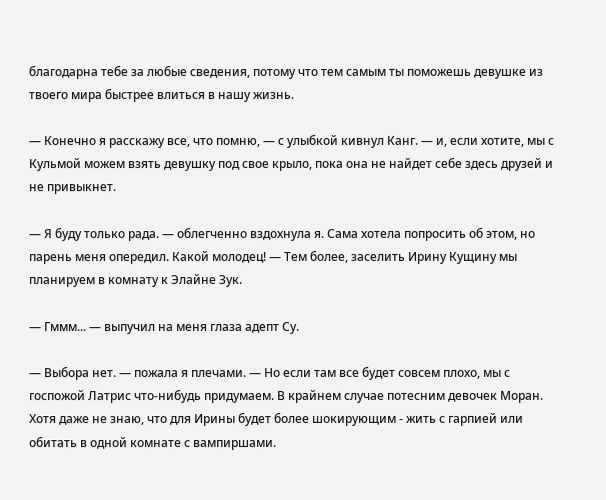благодарна тебе за любые сведения, потому что тем самым ты поможешь девушке из твоего мира быстрее влиться в нашу жизнь.

— Конечно я расскажу все, что помню, — с улыбкой кивнул Канг. — и, если хотите, мы с Кульмой можем взять девушку под свое крыло, пока она не найдет себе здесь друзей и не привыкнет.

— Я буду только рада. — облегченно вздохнула я. Сама хотела попросить об этом, но парень меня опередил. Какой молодец! — Тем более, заселить Ирину Кущину мы планируем в комнату к Элайне Зук.

— Гммм... — выпучил на меня глаза адепт Су.

— Выбора нет. — пожала я плечами. — Но если там все будет совсем плохо, мы с госпожой Латрис что-нибудь придумаем. В крайнем случае потесним девочек Моран. Хотя даже не знаю, что для Ирины будет более шокирующим - жить с гарпией или обитать в одной комнате с вампиршами.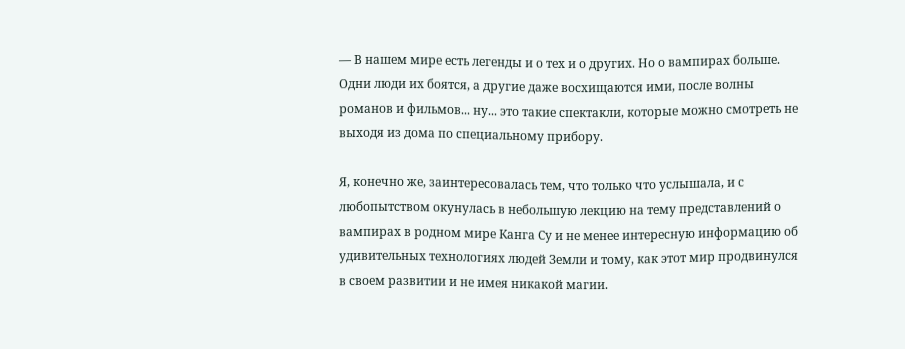— В нашем мире есть легенды и о тех и о других. Но о вампирах больше. Одни люди их боятся, а другие даже восхищаются ими, после волны романов и фильмов... ну... это такие спектакли, которые можно смотреть не выходя из дома по специальному прибору.

Я, конечно же, заинтересовалась тем, что только что услышала, и с любопытством окунулась в небольшую лекцию на тему представлений о вампирах в родном мире Канга Су и не менее интересную информацию об удивительных технологиях людей Земли и тому, как этот мир продвинулся в своем развитии и не имея никакой магии.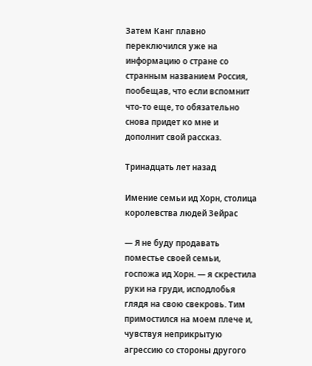Затем Канг плавно переключился уже на информацию о стране со странным названием Россия, пообещав, что если вспомнит что-то еще, то обязательно снова придет ко мне и дополнит свой рассказ.

Тринадцать лет назад

Имение семьи ид Хорн, столица королевства людей Зейрас

— Я не буду продавать поместье своей семьи, госпожа ид Хорн. — я скрестила руки на груди, исподлобья глядя на свою свекровь. Тим примостился на моем плече и, чувствуя неприкрытую агрессию со стороны другого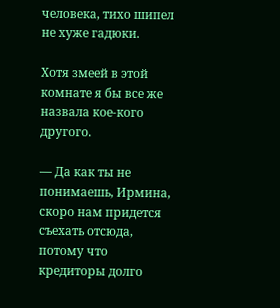человека, тихо шипел не хуже гадюки.

Хотя змеей в этой комнате я бы все же назвала кое-кого другого.

— Да как ты не понимаешь, Ирмина, скоро нам придется съехать отсюда, потому что кредиторы долго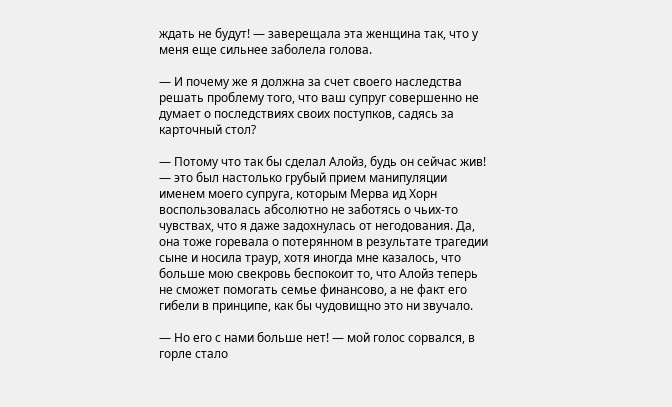ждать не будут! — заверещала эта женщина так, что у меня еще сильнее заболела голова.

— И почему же я должна за счет своего наследства решать проблему того, что ваш супруг совершенно не думает о последствиях своих поступков, садясь за карточный стол?

— Потому что так бы сделал Алойз, будь он сейчас жив! — это был настолько грубый прием манипуляции именем моего супруга, которым Мерва ид Хорн воспользовалась абсолютно не заботясь о чьих-то чувствах, что я даже задохнулась от негодования. Да, она тоже горевала о потерянном в результате трагедии сыне и носила траур, хотя иногда мне казалось, что больше мою свекровь беспокоит то, что Алойз теперь не сможет помогать семье финансово, а не факт его гибели в принципе, как бы чудовищно это ни звучало.

— Но его с нами больше нет! — мой голос сорвался, в горле стало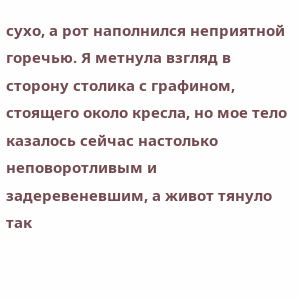сухо, а рот наполнился неприятной горечью. Я метнула взгляд в сторону столика с графином, стоящего около кресла, но мое тело казалось сейчас настолько неповоротливым и задеревеневшим, а живот тянуло так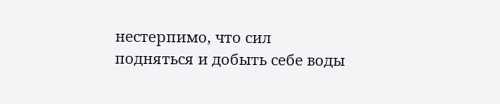нестерпимо, что сил подняться и добыть себе воды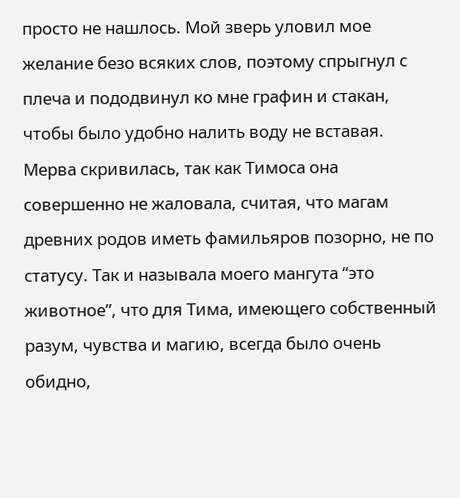просто не нашлось. Мой зверь уловил мое желание безо всяких слов, поэтому спрыгнул с плеча и пододвинул ко мне графин и стакан, чтобы было удобно налить воду не вставая. Мерва скривилась, так как Тимоса она совершенно не жаловала, считая, что магам древних родов иметь фамильяров позорно, не по статусу. Так и называла моего мангута “это животное”, что для Тима, имеющего собственный разум, чувства и магию, всегда было очень обидно,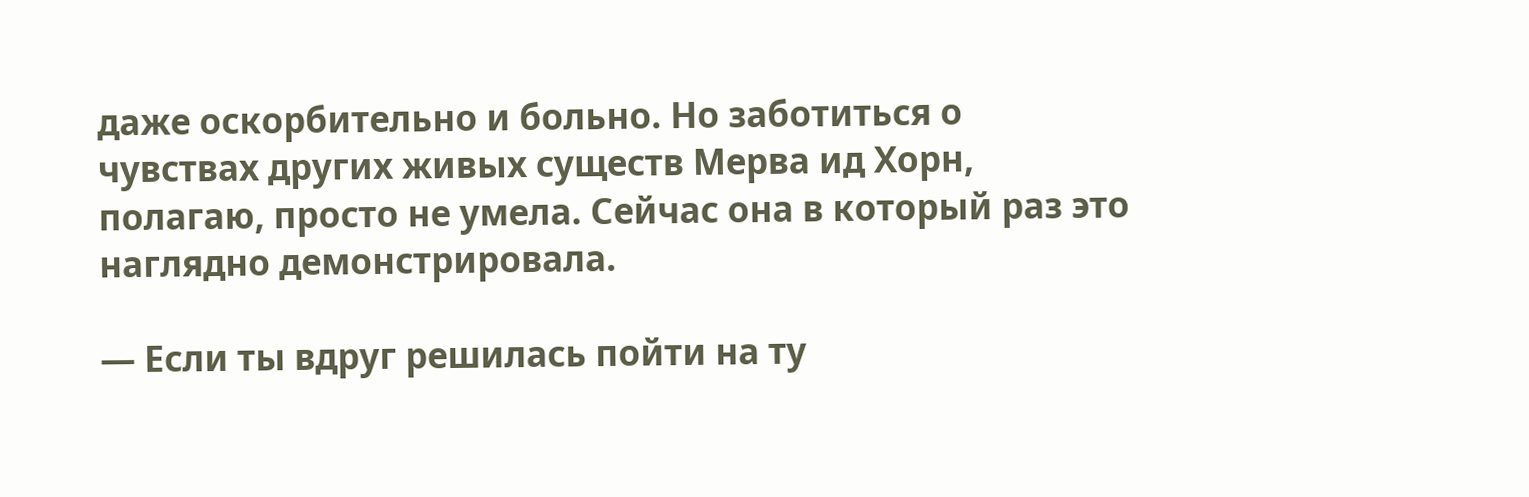даже оскорбительно и больно. Но заботиться о чувствах других живых существ Мерва ид Хорн, полагаю, просто не умела. Сейчас она в который раз это наглядно демонстрировала.

— Если ты вдруг решилась пойти на ту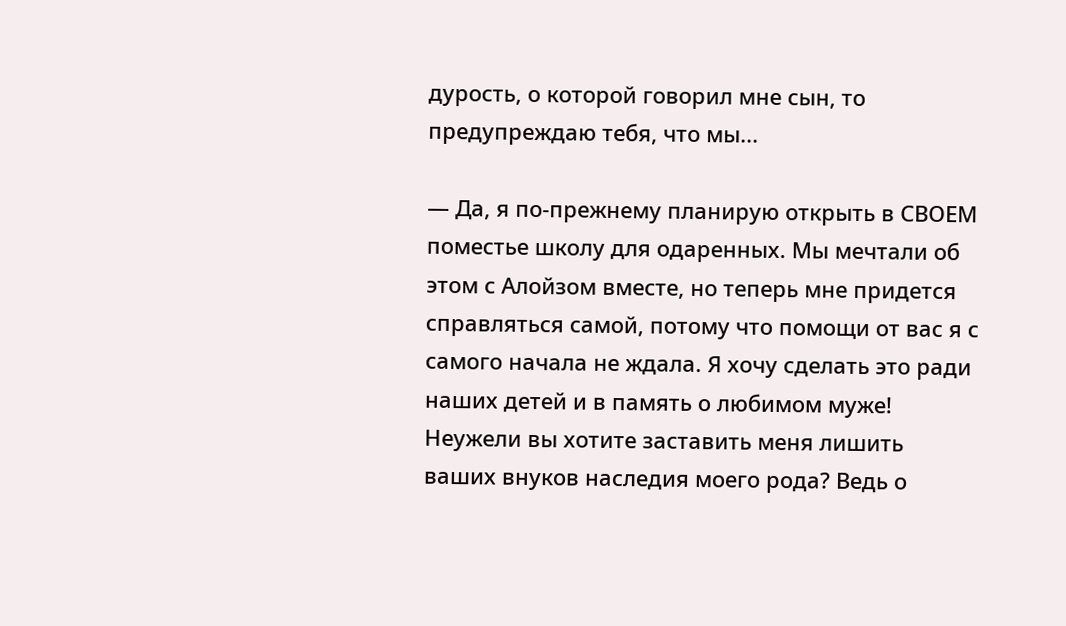дурость, о которой говорил мне сын, то предупреждаю тебя, что мы...

— Да, я по-прежнему планирую открыть в СВОЕМ поместье школу для одаренных. Мы мечтали об этом с Алойзом вместе, но теперь мне придется справляться самой, потому что помощи от вас я с самого начала не ждала. Я хочу сделать это ради наших детей и в память о любимом муже! Неужели вы хотите заставить меня лишить ваших внуков наследия моего рода? Ведь о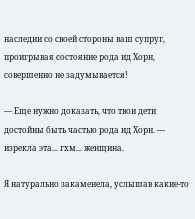наследии со своей стороны ваш супруг, проигрывая состояние рода ид Хорн, совершенно не задумывается!

— Еще нужно доказать, что твои дети достойны быть частью рода ид Хорн. — изрекла эта... гхм... женщина.

Я натурально закаменела, услышав какие-то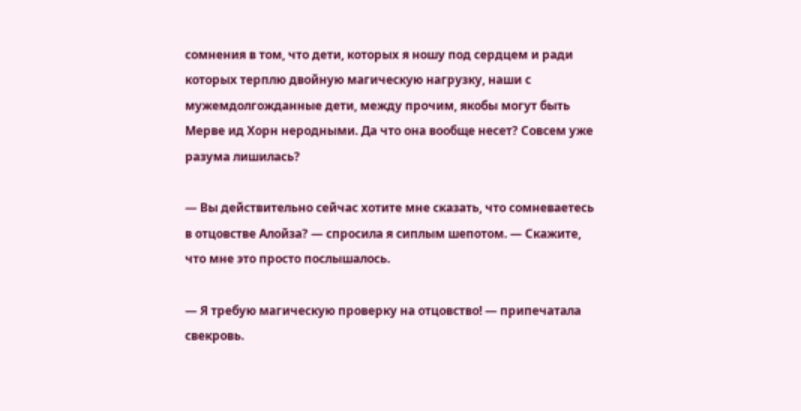сомнения в том, что дети, которых я ношу под сердцем и ради которых терплю двойную магическую нагрузку, наши с мужемдолгожданные дети, между прочим, якобы могут быть Мерве ид Хорн неродными. Да что она вообще несет? Совсем уже разума лишилась?

— Вы действительно сейчас хотите мне сказать, что сомневаетесь в отцовстве Алойза? — спросила я сиплым шепотом. — Скажите, что мне это просто послышалось.

— Я требую магическую проверку на отцовство! — припечатала свекровь.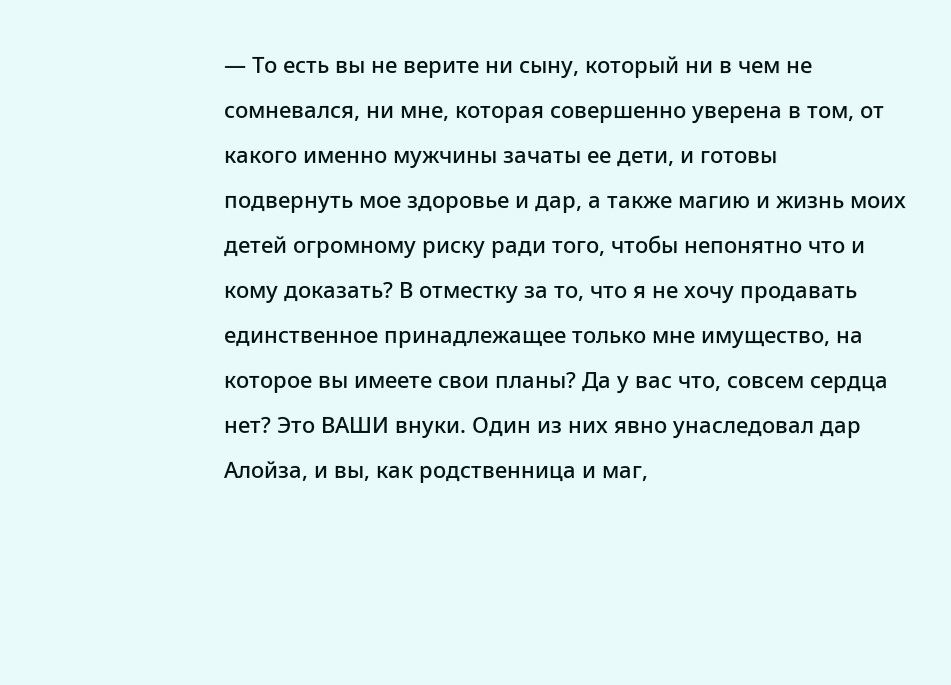— То есть вы не верите ни сыну, который ни в чем не сомневался, ни мне, которая совершенно уверена в том, от какого именно мужчины зачаты ее дети, и готовы подвернуть мое здоровье и дар, а также магию и жизнь моих детей огромному риску ради того, чтобы непонятно что и кому доказать? В отместку за то, что я не хочу продавать единственное принадлежащее только мне имущество, на которое вы имеете свои планы? Да у вас что, совсем сердца нет? Это ВАШИ внуки. Один из них явно унаследовал дар Алойза, и вы, как родственница и маг,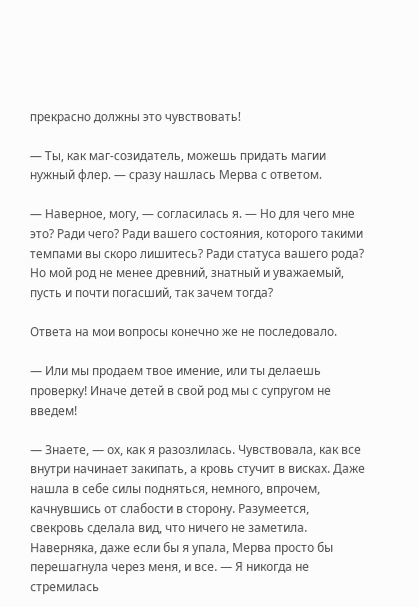прекрасно должны это чувствовать!

— Ты, как маг-созидатель, можешь придать магии нужный флер. — сразу нашлась Мерва с ответом.

— Наверное, могу, — согласилась я. — Но для чего мне это? Ради чего? Ради вашего состояния, которого такими темпами вы скоро лишитесь? Ради статуса вашего рода? Но мой род не менее древний, знатный и уважаемый, пусть и почти погасший, так зачем тогда?

Ответа на мои вопросы конечно же не последовало.

— Или мы продаем твое имение, или ты делаешь проверку! Иначе детей в свой род мы с супругом не введем!

— Знаете, — ох, как я разозлилась. Чувствовала, как все внутри начинает закипать, а кровь стучит в висках. Даже нашла в себе силы подняться, немного, впрочем, качнувшись от слабости в сторону. Разумеется, свекровь сделала вид, что ничего не заметила. Наверняка, даже если бы я упала, Мерва просто бы перешагнула через меня, и все. — Я никогда не стремилась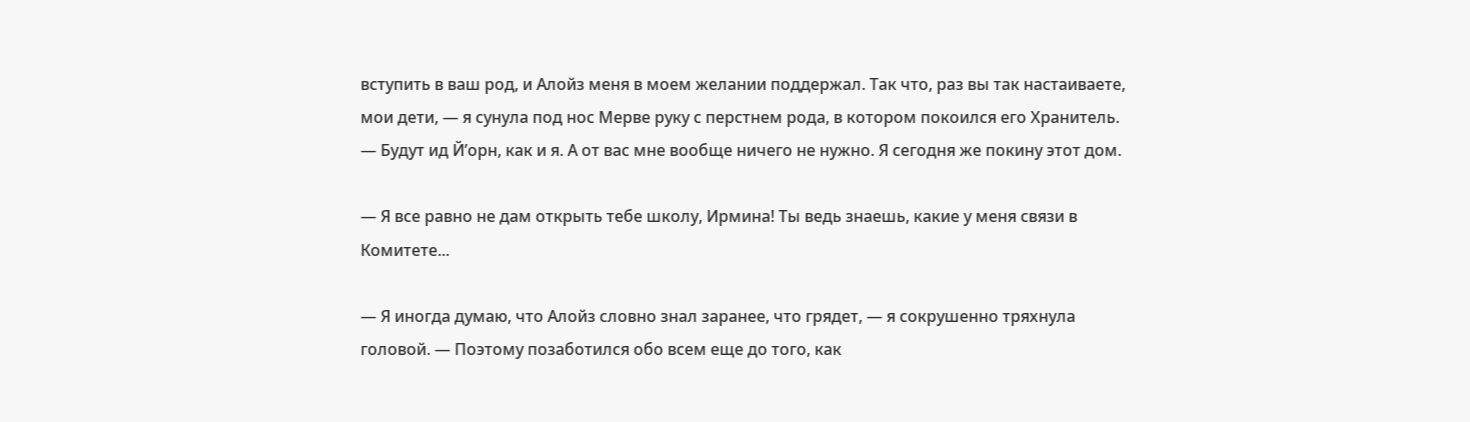вступить в ваш род, и Алойз меня в моем желании поддержал. Так что, раз вы так настаиваете, мои дети, — я сунула под нос Мерве руку с перстнем рода, в котором покоился его Хранитель. — Будут ид Й’орн, как и я. А от вас мне вообще ничего не нужно. Я сегодня же покину этот дом.

— Я все равно не дам открыть тебе школу, Ирмина! Ты ведь знаешь, какие у меня связи в Комитете...

— Я иногда думаю, что Алойз словно знал заранее, что грядет, — я сокрушенно тряхнула головой. — Поэтому позаботился обо всем еще до того, как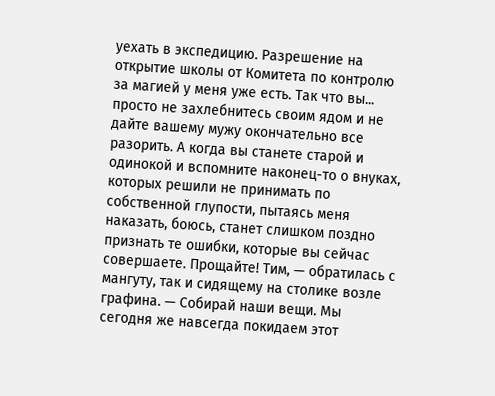уехать в экспедицию. Разрешение на открытие школы от Комитета по контролю за магией у меня уже есть. Так что вы... просто не захлебнитесь своим ядом и не дайте вашему мужу окончательно все разорить. А когда вы станете старой и одинокой и вспомните наконец-то о внуках, которых решили не принимать по собственной глупости, пытаясь меня наказать, боюсь, станет слишком поздно признать те ошибки, которые вы сейчас совершаете. Прощайте! Тим, — обратилась с мангуту, так и сидящему на столике возле графина. — Собирай наши вещи. Мы сегодня же навсегда покидаем этот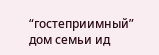“гостеприимный” дом семьи ид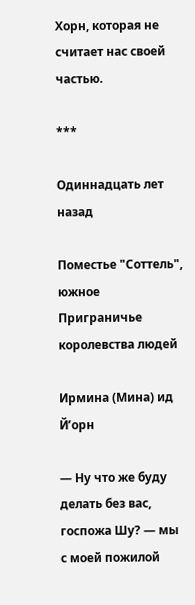Хорн, которая не считает нас своей частью.

***

Одиннадцать лет назад

Поместье "Соттель", южное Приграничье королевства людей

Ирмина (Мина) ид Й’орн

— Ну что же буду делать без вас, госпожа Шу? — мы с моей пожилой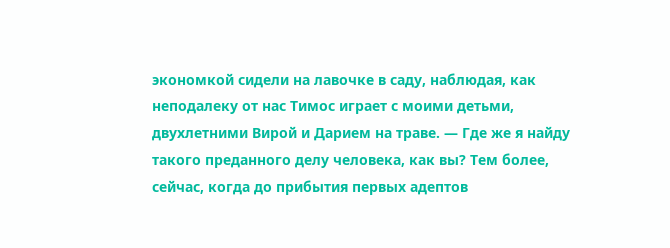экономкой сидели на лавочке в саду, наблюдая, как неподалеку от нас Тимос играет с моими детьми, двухлетними Вирой и Дарием на траве. — Где же я найду такого преданного делу человека, как вы? Тем более, сейчас, когда до прибытия первых адептов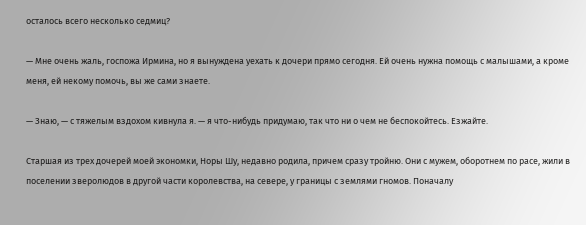осталось всего несколько седмиц?

— Мне очень жаль, госпожа Ирмина, но я вынуждена уехать к дочери прямо сегодня. Ей очень нужна помощь с малышами, а кроме меня, ей некому помочь, вы же сами знаете.

— Знаю, — с тяжелым вздохом кивнула я. — я что-нибудь придумаю, так что ни о чем не беспокойтесь. Езжайте.

Старшая из трех дочерей моей экономки, Норы Шу, недавно родила, причем сразу тройню. Они с мужем, оборотнем по расе, жили в поселении зверолюдов в другой части королевства, на севере, у границы с землями гномов. Поначалу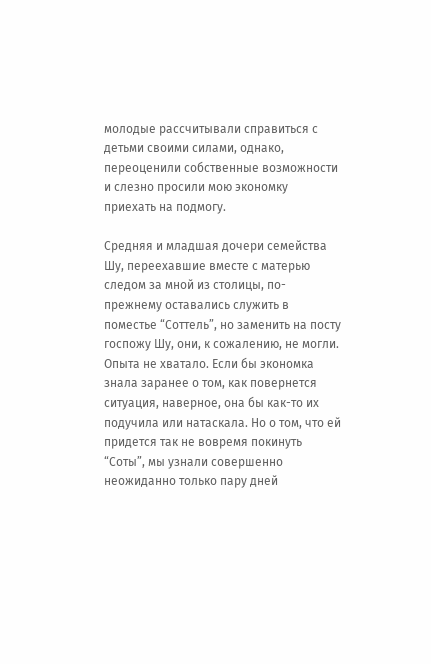молодые рассчитывали справиться с детьми своими силами, однако, переоценили собственные возможности и слезно просили мою экономку приехать на подмогу.

Средняя и младшая дочери семейства Шу, переехавшие вместе с матерью следом за мной из столицы, по-прежнему оставались служить в поместье “Соттель”, но заменить на посту госпожу Шу, они, к сожалению, не могли. Опыта не хватало. Если бы экономка знала заранее о том, как повернется ситуация, наверное, она бы как-то их подучила или натаскала. Но о том, что ей придется так не вовремя покинуть “Соты”, мы узнали совершенно неожиданно только пару дней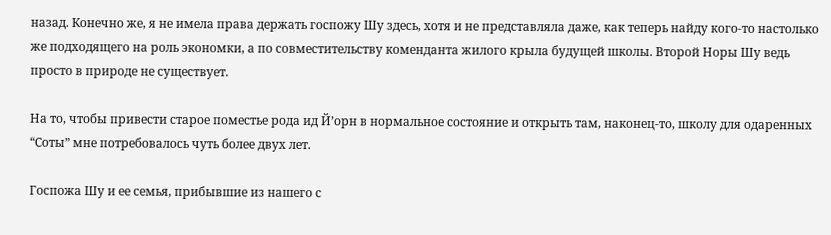назад. Конечно же, я не имела права держать госпожу Шу здесь, хотя и не представляла даже, как теперь найду кого-то настолько же подходящего на роль экономки, а по совместительству коменданта жилого крыла будущей школы. Второй Норы Шу ведь просто в природе не существует.

На то, чтобы привести старое поместье рода ид Й’орн в нормальное состояние и открыть там, наконец-то, школу для одаренных “Соты” мне потребовалось чуть более двух лет.

Госпожа Шу и ее семья, прибывшие из нашего с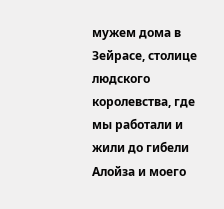мужем дома в Зейрасе, столице людского королевства, где мы работали и жили до гибели Алойза и моего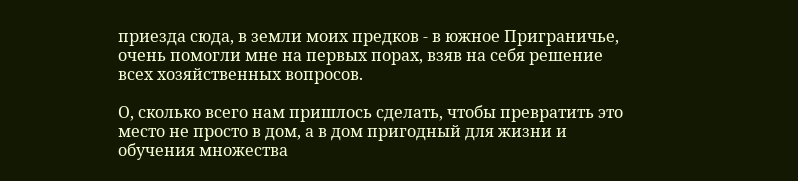приезда сюда, в земли моих предков - в южное Приграничье, очень помогли мне на первых порах, взяв на себя решение всех хозяйственных вопросов.

О, сколько всего нам пришлось сделать, чтобы превратить это место не просто в дом, а в дом пригодный для жизни и обучения множества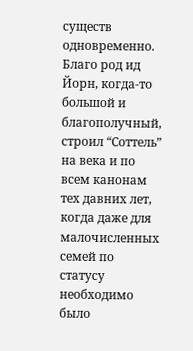существ одновременно. Благо род ид Йорн, когда-то большой и благополучный, строил “Соттель” на века и по всем канонам тех давних лет, когда даже для малочисленных семей по статусу необходимо было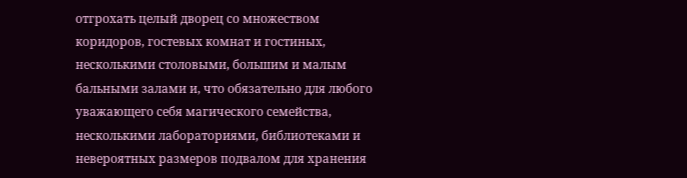отгрохать целый дворец со множеством коридоров, гостевых комнат и гостиных, несколькими столовыми, большим и малым бальными залами и, что обязательно для любого уважающего себя магического семейства, несколькими лабораториями, библиотеками и невероятных размеров подвалом для хранения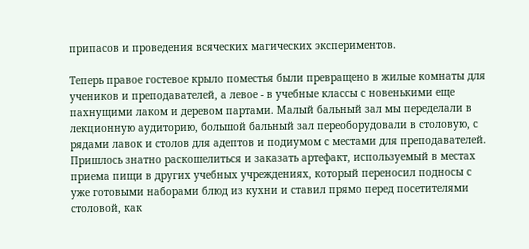припасов и проведения всяческих магических экспериментов.

Теперь правое гостевое крыло поместья были превращено в жилые комнаты для учеников и преподавателей, а левое - в учебные классы с новенькими еще пахнущими лаком и деревом партами. Малый бальный зал мы переделали в лекционную аудиторию, большой бальный зал переоборудовали в столовую, с рядами лавок и столов для адептов и подиумом с местами для преподавателей. Пришлось знатно раскошелиться и заказать артефакт, используемый в местах приема пищи в других учебных учреждениях, который переносил подносы с уже готовыми наборами блюд из кухни и ставил прямо перед посетителями столовой, как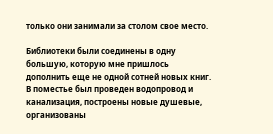только они занимали за столом свое место.

Библиотеки были соединены в одну большую, которую мне пришлось дополнить еще не одной сотней новых книг. В поместье был проведен водопровод и канализация, построены новые душевые, организованы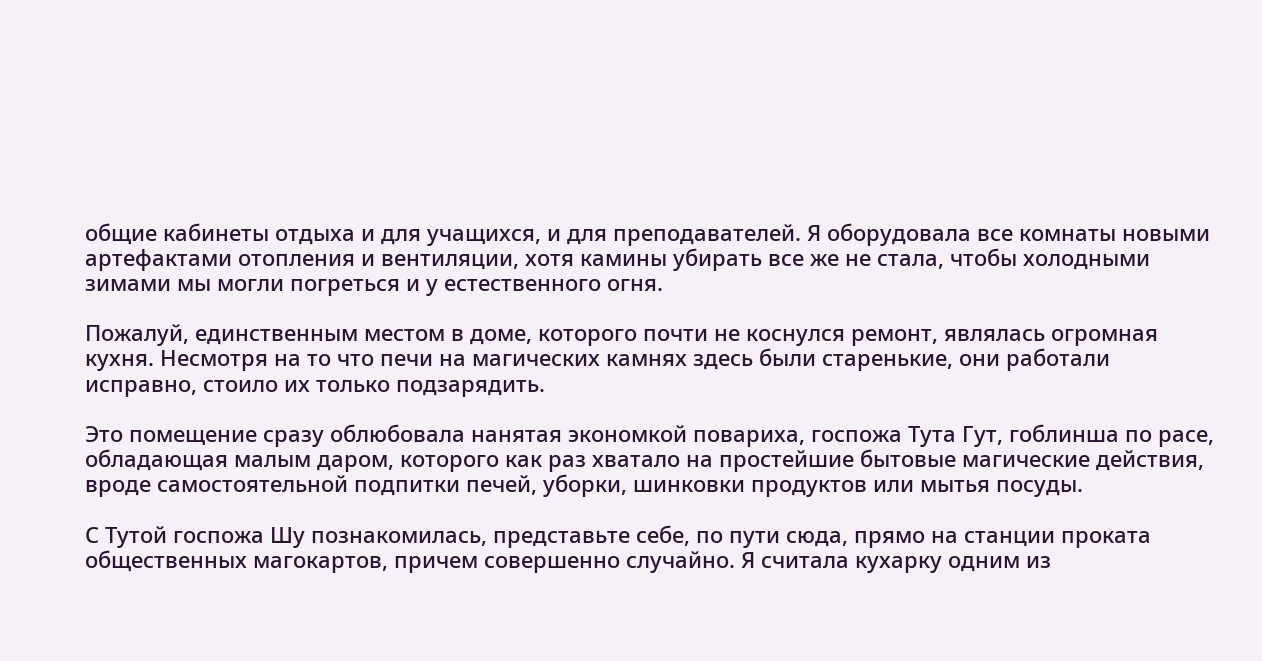общие кабинеты отдыха и для учащихся, и для преподавателей. Я оборудовала все комнаты новыми артефактами отопления и вентиляции, хотя камины убирать все же не стала, чтобы холодными зимами мы могли погреться и у естественного огня.

Пожалуй, единственным местом в доме, которого почти не коснулся ремонт, являлась огромная кухня. Несмотря на то что печи на магических камнях здесь были старенькие, они работали исправно, стоило их только подзарядить.

Это помещение сразу облюбовала нанятая экономкой повариха, госпожа Тута Гут, гоблинша по расе, обладающая малым даром, которого как раз хватало на простейшие бытовые магические действия, вроде самостоятельной подпитки печей, уборки, шинковки продуктов или мытья посуды.

С Тутой госпожа Шу познакомилась, представьте себе, по пути сюда, прямо на станции проката общественных магокартов, причем совершенно случайно. Я считала кухарку одним из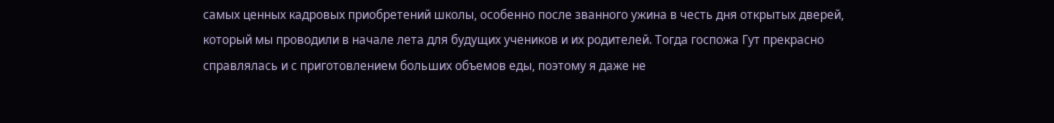самых ценных кадровых приобретений школы, особенно после званного ужина в честь дня открытых дверей, который мы проводили в начале лета для будущих учеников и их родителей. Тогда госпожа Гут прекрасно справлялась и с приготовлением больших объемов еды, поэтому я даже не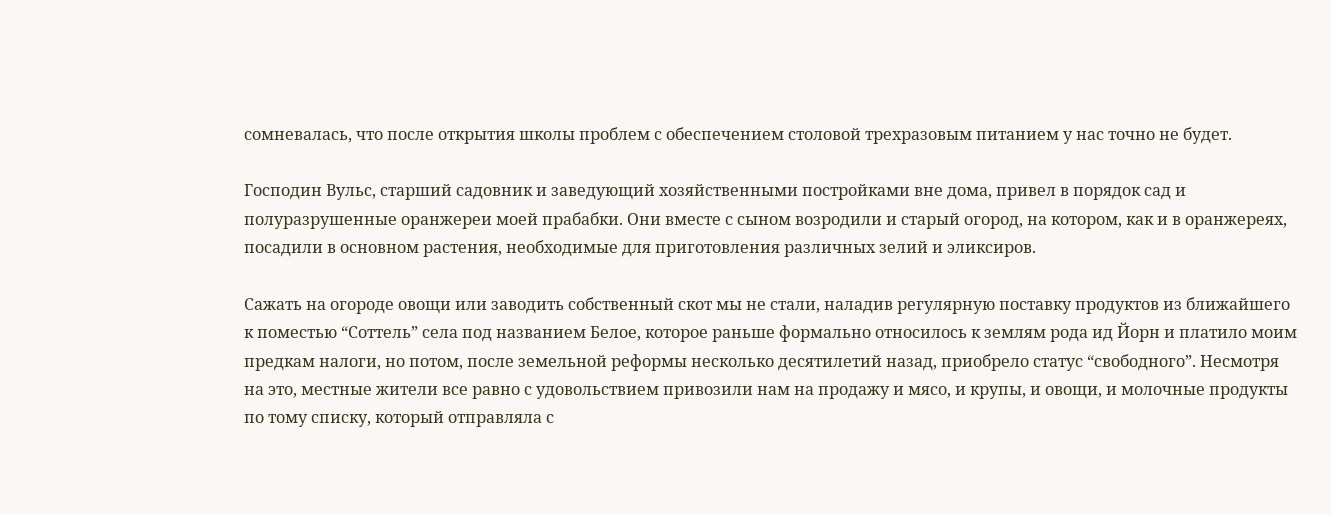сомневалась, что после открытия школы проблем с обеспечением столовой трехразовым питанием у нас точно не будет.

Господин Вульс, старший садовник и заведующий хозяйственными постройками вне дома, привел в порядок сад и полуразрушенные оранжереи моей прабабки. Они вместе с сыном возродили и старый огород, на котором, как и в оранжереях, посадили в основном растения, необходимые для приготовления различных зелий и эликсиров.

Сажать на огороде овощи или заводить собственный скот мы не стали, наладив регулярную поставку продуктов из ближайшего к поместью “Соттель” села под названием Белое, которое раньше формально относилось к землям рода ид Йорн и платило моим предкам налоги, но потом, после земельной реформы несколько десятилетий назад, приобрело статус “свободного”. Несмотря на это, местные жители все равно с удовольствием привозили нам на продажу и мясо, и крупы, и овощи, и молочные продукты по тому списку, который отправляла с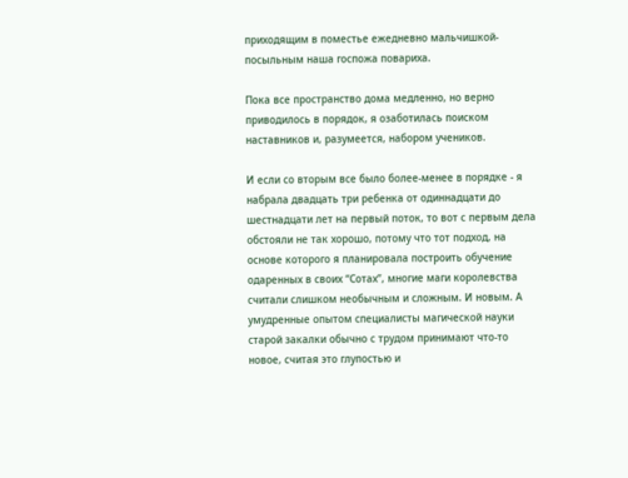приходящим в поместье ежедневно мальчишкой-посыльным наша госпожа повариха.

Пока все пространство дома медленно, но верно приводилось в порядок, я озаботилась поиском наставников и, разумеется, набором учеников.

И если со вторым все было более-менее в порядке - я набрала двадцать три ребенка от одиннадцати до шестнадцати лет на первый поток, то вот с первым дела обстояли не так хорошо, потому что тот подход, на основе которого я планировала построить обучение одаренных в своих “Сотах”, многие маги королевства считали слишком необычным и сложным. И новым. А умудренные опытом специалисты магической науки старой закалки обычно с трудом принимают что-то новое, считая это глупостью и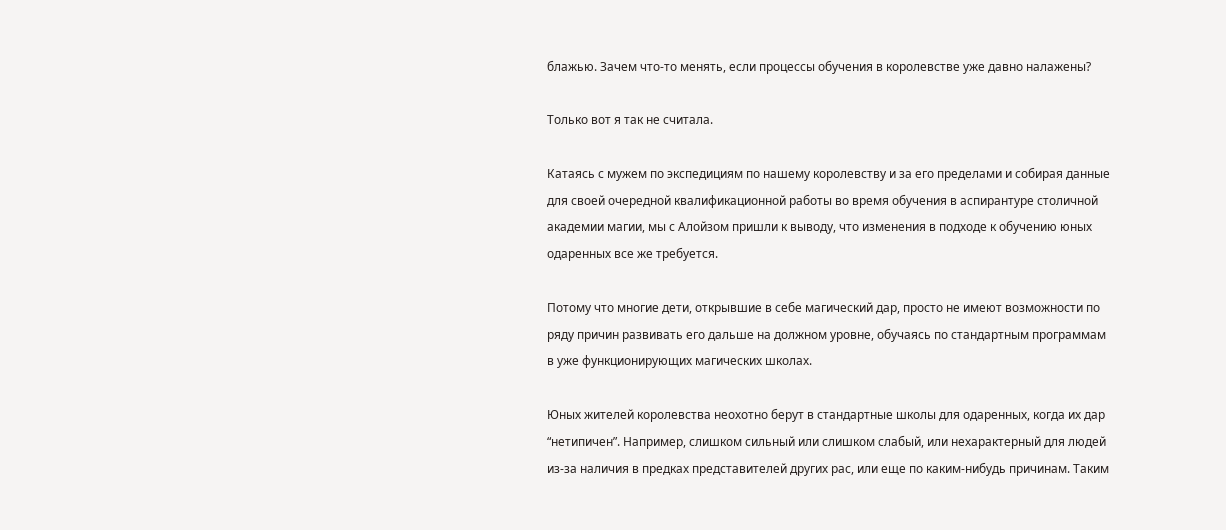блажью. Зачем что-то менять, если процессы обучения в королевстве уже давно налажены?

Только вот я так не считала.

Катаясь с мужем по экспедициям по нашему королевству и за его пределами и собирая данные для своей очередной квалификационной работы во время обучения в аспирантуре столичной академии магии, мы с Алойзом пришли к выводу, что изменения в подходе к обучению юных одаренных все же требуется.

Потому что многие дети, открывшие в себе магический дар, просто не имеют возможности по ряду причин развивать его дальше на должном уровне, обучаясь по стандартным программам в уже функционирующих магических школах.

Юных жителей королевства неохотно берут в стандартные школы для одаренных, когда их дар “нетипичен”. Например, слишком сильный или слишком слабый, или нехарактерный для людей из-за наличия в предках представителей других рас, или еще по каким-нибудь причинам. Таким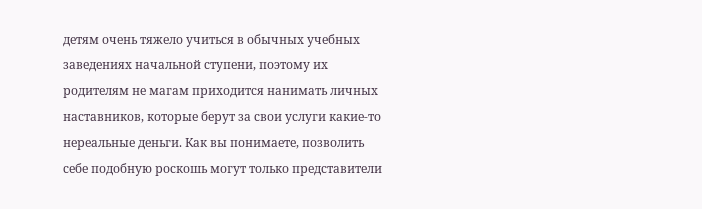детям очень тяжело учиться в обычных учебных заведениях начальной ступени, поэтому их родителям не магам приходится нанимать личных наставников, которые берут за свои услуги какие-то нереальные деньги. Как вы понимаете, позволить себе подобную роскошь могут только представители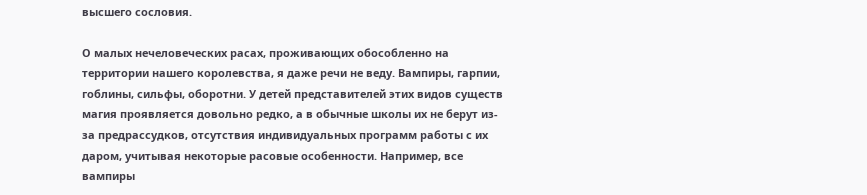высшего сословия.

О малых нечеловеческих расах, проживающих обособленно на территории нашего королевства, я даже речи не веду. Вампиры, гарпии, гоблины, сильфы, оборотни. У детей представителей этих видов существ магия проявляется довольно редко, а в обычные школы их не берут из-за предрассудков, отсутствия индивидуальных программ работы с их даром, учитывая некоторые расовые особенности. Например, все вампиры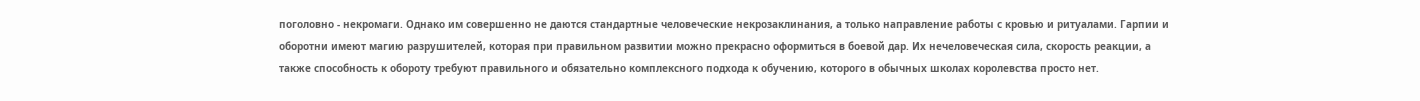поголовно - некромаги. Однако им совершенно не даются стандартные человеческие некрозаклинания, а только направление работы с кровью и ритуалами. Гарпии и оборотни имеют магию разрушителей, которая при правильном развитии можно прекрасно оформиться в боевой дар. Их нечеловеческая сила, скорость реакции, а также способность к обороту требуют правильного и обязательно комплексного подхода к обучению, которого в обычных школах королевства просто нет.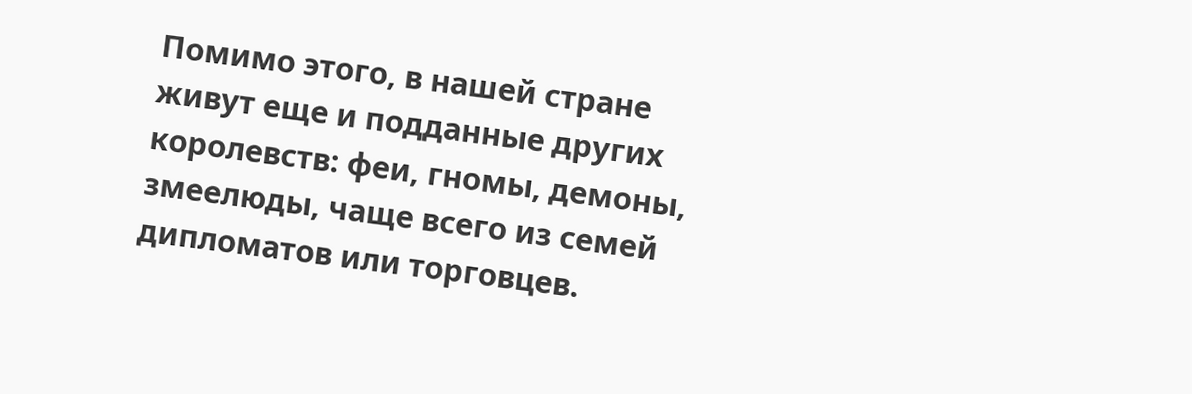Помимо этого, в нашей стране живут еще и подданные других королевств: феи, гномы, демоны, змеелюды, чаще всего из семей дипломатов или торговцев.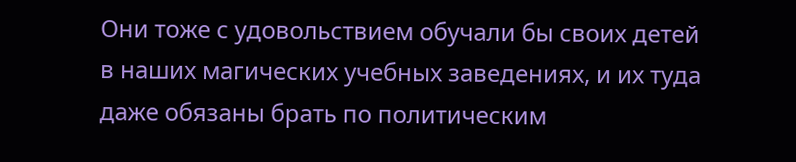Они тоже с удовольствием обучали бы своих детей в наших магических учебных заведениях, и их туда даже обязаны брать по политическим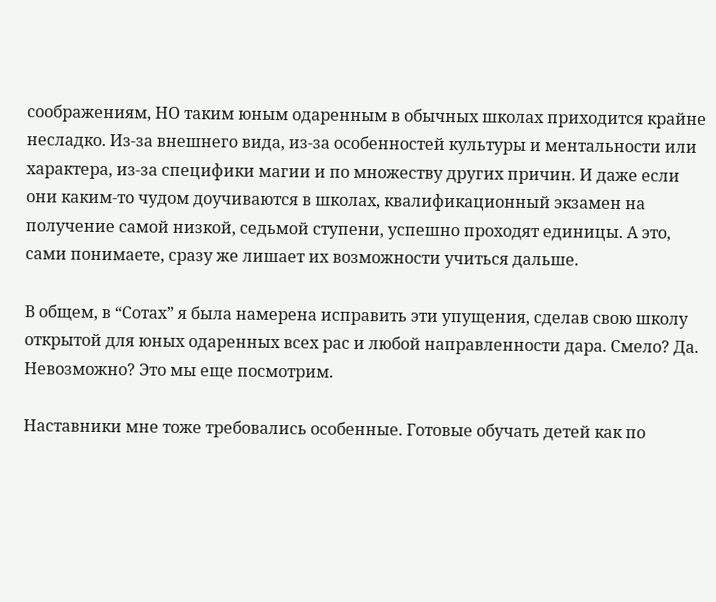соображениям, НО таким юным одаренным в обычных школах приходится крайне несладко. Из-за внешнего вида, из-за особенностей культуры и ментальности или характера, из-за специфики магии и по множеству других причин. И даже если они каким-то чудом доучиваются в школах, квалификационный экзамен на получение самой низкой, седьмой ступени, успешно проходят единицы. А это, сами понимаете, сразу же лишает их возможности учиться дальше.

В общем, в “Сотах” я была намерена исправить эти упущения, сделав свою школу открытой для юных одаренных всех рас и любой направленности дара. Смело? Да. Невозможно? Это мы еще посмотрим.

Наставники мне тоже требовались особенные. Готовые обучать детей как по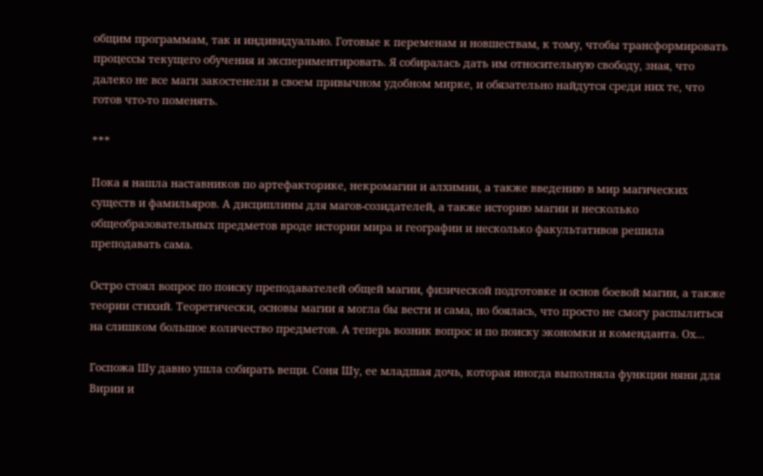общим программам, так и индивидуально. Готовые к переменам и новшествам, к тому, чтобы трансформировать процессы текущего обучения и экспериментировать. Я собиралась дать им относительную свободу, зная, что далеко не все маги закостенели в своем привычном удобном мирке, и обязательно найдутся среди них те, что готов что-то поменять.

***

Пока я нашла наставников по артефакторике, некромагии и алхимии, а также введению в мир магических существ и фамильяров. А дисциплины для магов-созидателей, а также историю магии и несколько общеобразовательных предметов вроде истории мира и географии и несколько факультативов решила преподавать сама.

Остро стоял вопрос по поиску преподавателей общей магии, физической подготовке и основ боевой магии, а также теории стихий. Теоретически, основы магии я могла бы вести и сама, но боялась, что просто не смогу распылиться на слишком большое количество предметов. А теперь возник вопрос и по поиску экономки и коменданта. Ох...

Госпожа Шу давно ушла собирать вещи. Соня Шу, ее младшая дочь, которая иногда выполняла функции няни для Вирии и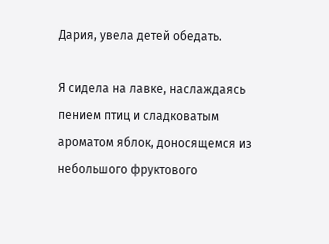Дария, увела детей обедать.

Я сидела на лавке, наслаждаясь пением птиц и сладковатым ароматом яблок, доносящемся из небольшого фруктового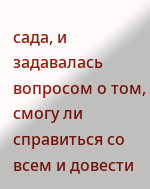сада, и задавалась вопросом о том, смогу ли справиться со всем и довести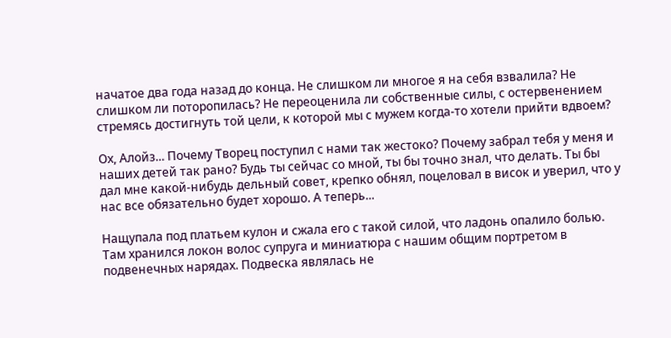начатое два года назад до конца. Не слишком ли многое я на себя взвалила? Не слишком ли поторопилась? Не переоценила ли собственные силы, с остервенением стремясь достигнуть той цели, к которой мы с мужем когда-то хотели прийти вдвоем?

Ох, Алойз... Почему Творец поступил с нами так жестоко? Почему забрал тебя у меня и наших детей так рано? Будь ты сейчас со мной, ты бы точно знал, что делать. Ты бы дал мне какой-нибудь дельный совет, крепко обнял, поцеловал в висок и уверил, что у нас все обязательно будет хорошо. А теперь...

Нащупала под платьем кулон и сжала его с такой силой, что ладонь опалило болью. Там хранился локон волос супруга и миниатюра с нашим общим портретом в подвенечных нарядах. Подвеска являлась не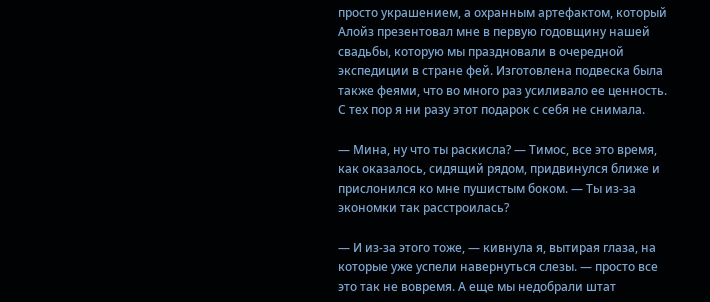просто украшением, а охранным артефактом, который Алойз презентовал мне в первую годовщину нашей свадьбы, которую мы праздновали в очередной экспедиции в стране фей. Изготовлена подвеска была также феями, что во много раз усиливало ее ценность. С тех пор я ни разу этот подарок с себя не снимала.

— Мина, ну что ты раскисла? — Тимос, все это время, как оказалось, сидящий рядом, придвинулся ближе и прислонился ко мне пушистым боком. — Ты из-за экономки так расстроилась?

— И из-за этого тоже, — кивнула я, вытирая глаза, на которые уже успели навернуться слезы. — просто все это так не вовремя. А еще мы недобрали штат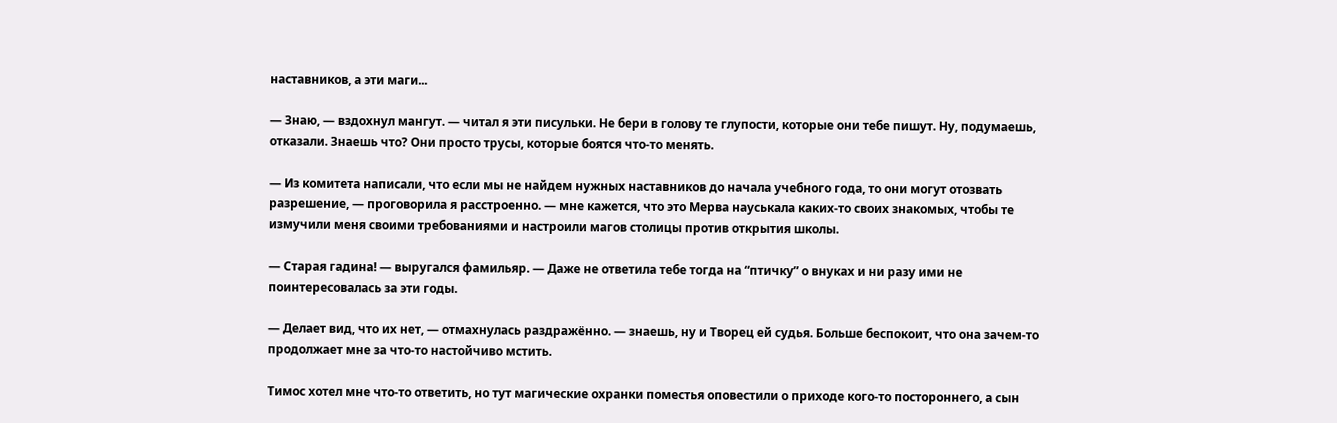наставников, а эти маги...

— Знаю, — вздохнул мангут. — читал я эти писульки. Не бери в голову те глупости, которые они тебе пишут. Ну, подумаешь, отказали. Знаешь что? Они просто трусы, которые боятся что-то менять.

— Из комитета написали, что если мы не найдем нужных наставников до начала учебного года, то они могут отозвать разрешение, — проговорила я расстроенно. — мне кажется, что это Мерва науськала каких-то своих знакомых, чтобы те измучили меня своими требованиями и настроили магов столицы против открытия школы.

— Старая гадина! — выругался фамильяр. — Даже не ответила тебе тогда на “птичку” о внуках и ни разу ими не поинтересовалась за эти годы.

— Делает вид, что их нет, — отмахнулась раздражённо. — знаешь, ну и Творец ей судья. Больше беспокоит, что она зачем-то продолжает мне за что-то настойчиво мстить.

Тимос хотел мне что-то ответить, но тут магические охранки поместья оповестили о приходе кого-то постороннего, а сын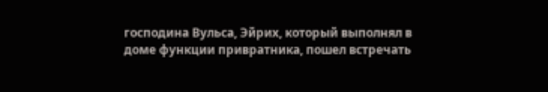господина Вульса, Эйрих, который выполнял в доме функции привратника, пошел встречать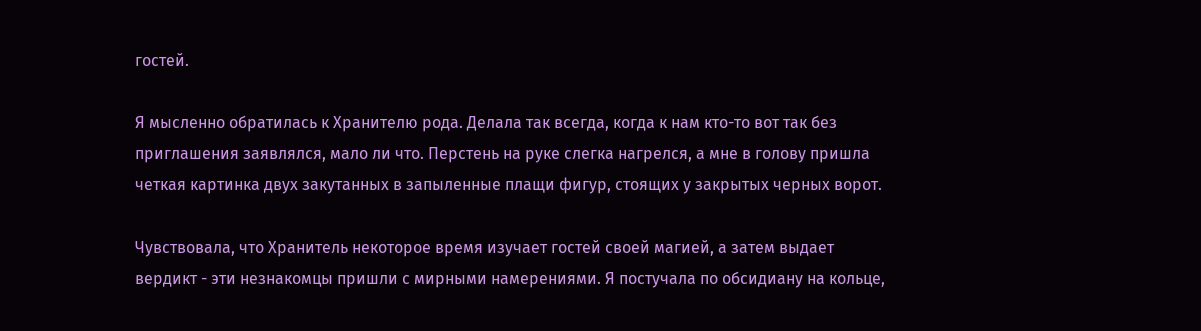гостей.

Я мысленно обратилась к Хранителю рода. Делала так всегда, когда к нам кто-то вот так без приглашения заявлялся, мало ли что. Перстень на руке слегка нагрелся, а мне в голову пришла четкая картинка двух закутанных в запыленные плащи фигур, стоящих у закрытых черных ворот.

Чувствовала, что Хранитель некоторое время изучает гостей своей магией, а затем выдает вердикт - эти незнакомцы пришли с мирными намерениями. Я постучала по обсидиану на кольце,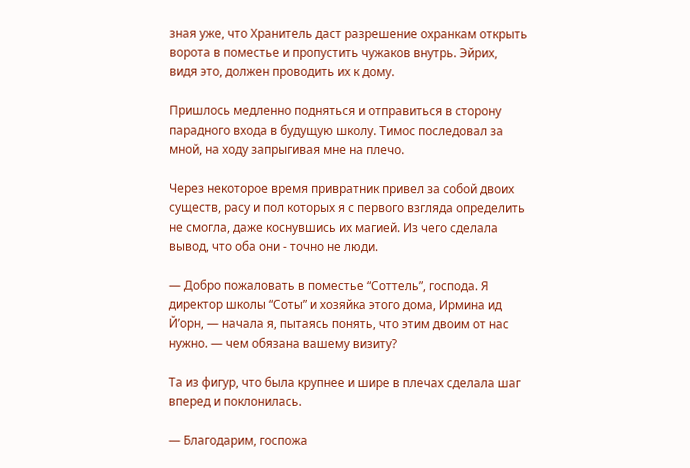зная уже, что Хранитель даст разрешение охранкам открыть ворота в поместье и пропустить чужаков внутрь. Эйрих, видя это, должен проводить их к дому.

Пришлось медленно подняться и отправиться в сторону парадного входа в будущую школу. Тимос последовал за мной, на ходу запрыгивая мне на плечо.

Через некоторое время привратник привел за собой двоих существ, расу и пол которых я с первого взгляда определить не смогла, даже коснувшись их магией. Из чего сделала вывод, что оба они - точно не люди.

— Добро пожаловать в поместье “Соттель”, господа. Я директор школы “Соты” и хозяйка этого дома, Ирмина ид Й’орн, — начала я, пытаясь понять, что этим двоим от нас нужно. — чем обязана вашему визиту?

Та из фигур, что была крупнее и шире в плечах сделала шаг вперед и поклонилась.

— Благодарим, госпожа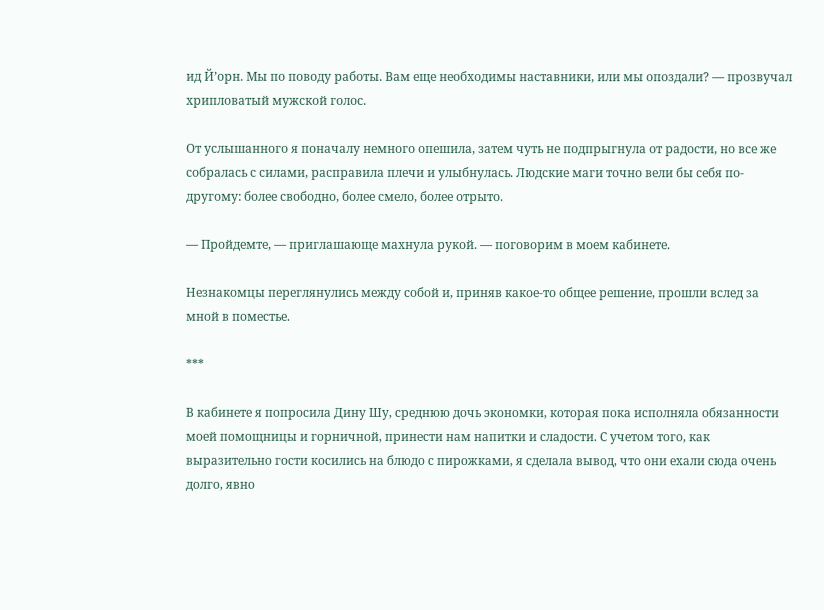ид Й’орн. Мы по поводу работы. Вам еще необходимы наставники, или мы опоздали? — прозвучал хрипловатый мужской голос.

От услышанного я поначалу немного опешила, затем чуть не подпрыгнула от радости, но все же собралась с силами, расправила плечи и улыбнулась. Людские маги точно вели бы себя по-другому: более свободно, более смело, более отрыто.

— Пройдемте, — приглашающе махнула рукой. — поговорим в моем кабинете.

Незнакомцы переглянулись между собой и, приняв какое-то общее решение, прошли вслед за мной в поместье.

***

В кабинете я попросила Дину Шу, среднюю дочь экономки, которая пока исполняла обязанности моей помощницы и горничной, принести нам напитки и сладости. С учетом того, как выразительно гости косились на блюдо с пирожками, я сделала вывод, что они ехали сюда очень долго, явно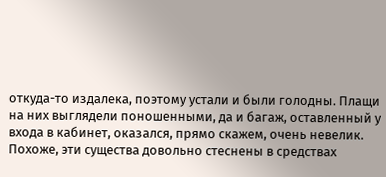откуда-то издалека, поэтому устали и были голодны. Плащи на них выглядели поношенными, да и багаж, оставленный у входа в кабинет, оказался, прямо скажем, очень невелик. Похоже, эти существа довольно стеснены в средствах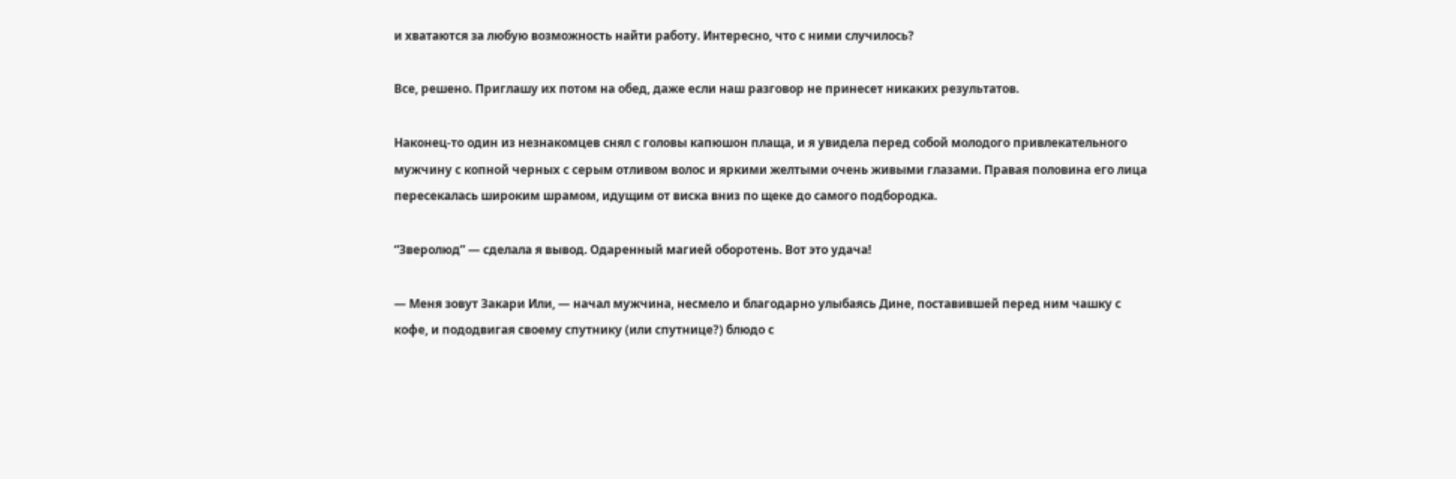и хватаются за любую возможность найти работу. Интересно, что с ними случилось?

Все, решено. Приглашу их потом на обед, даже если наш разговор не принесет никаких результатов.

Наконец-то один из незнакомцев снял с головы капюшон плаща, и я увидела перед собой молодого привлекательного мужчину с копной черных с серым отливом волос и яркими желтыми очень живыми глазами. Правая половина его лица пересекалась широким шрамом, идущим от виска вниз по щеке до самого подбородка.

“Зверолюд” — сделала я вывод. Одаренный магией оборотень. Вот это удача!

— Меня зовут Закари Или, — начал мужчина, несмело и благодарно улыбаясь Дине, поставившей перед ним чашку с кофе, и пододвигая своему спутнику (или спутнице?) блюдо с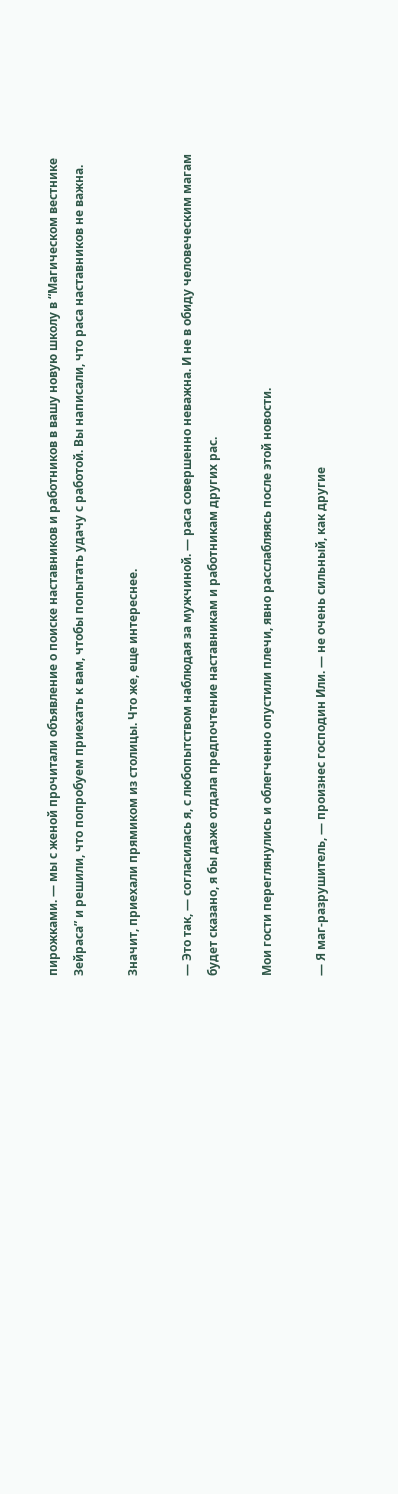пирожками. — мы с женой прочитали объявление о поиске наставников и работников в вашу новую школу в “Магическом вестнике Зейраса” и решили, что попробуем приехать к вам, чтобы попытать удачу с работой. Вы написали, что раса наставников не важна.

Значит, приехали прямиком из столицы. Что же, еще интереснее.

— Это так, — согласилась я, с любопытством наблюдая за мужчиной. — раса совершенно неважна. И не в обиду человеческим магам будет сказано, я бы даже отдала предпочтение наставникам и работникам других рас.

Мои гости переглянулись и облегченно опустили плечи, явно расслабляясь после этой новости.

— Я маг-разрушитель, — произнес господин Или. — не очень сильный, как другие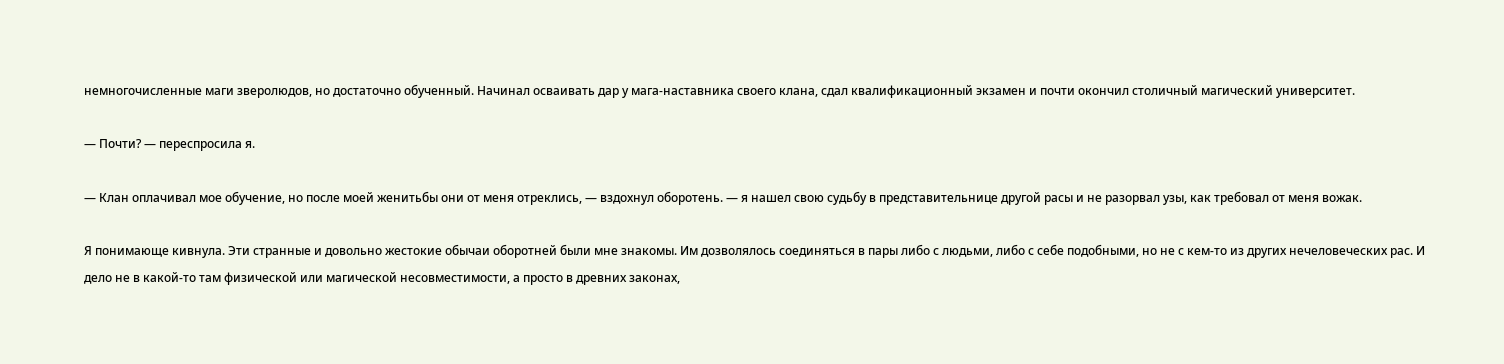немногочисленные маги зверолюдов, но достаточно обученный. Начинал осваивать дар у мага-наставника своего клана, сдал квалификационный экзамен и почти окончил столичный магический университет.

— Почти? — переспросила я.

— Клан оплачивал мое обучение, но после моей женитьбы они от меня отреклись, — вздохнул оборотень. — я нашел свою судьбу в представительнице другой расы и не разорвал узы, как требовал от меня вожак.

Я понимающе кивнула. Эти странные и довольно жестокие обычаи оборотней были мне знакомы. Им дозволялось соединяться в пары либо с людьми, либо с себе подобными, но не с кем-то из других нечеловеческих рас. И дело не в какой-то там физической или магической несовместимости, а просто в древних законах,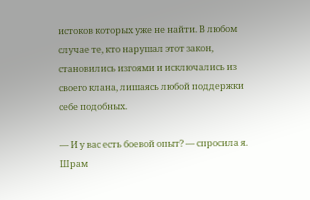истоков которых уже не найти. В любом случае те, кто нарушал этот закон, становились изгоями и исключались из своего клана, лишаясь любой поддержки себе подобных.

— И у вас есть боевой опыт? — спросила я. Шрам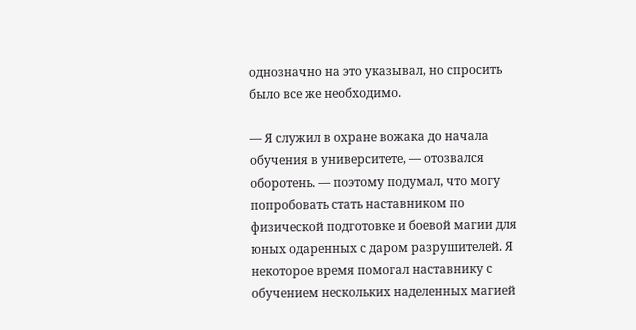однозначно на это указывал, но спросить было все же необходимо.

— Я служил в охране вожака до начала обучения в университете, — отозвался оборотень. — поэтому подумал, что могу попробовать стать наставником по физической подготовке и боевой магии для юных одаренных с даром разрушителей. Я некоторое время помогал наставнику с обучением нескольких наделенных магией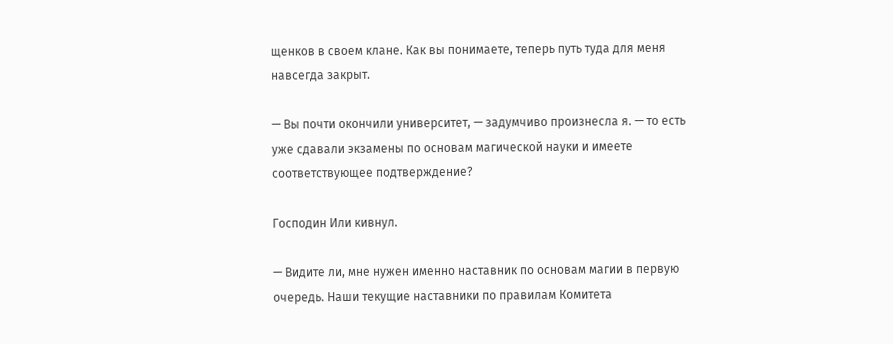щенков в своем клане. Как вы понимаете, теперь путь туда для меня навсегда закрыт.

— Вы почти окончили университет, — задумчиво произнесла я. — то есть уже сдавали экзамены по основам магической науки и имеете соответствующее подтверждение?

Господин Или кивнул.

— Видите ли, мне нужен именно наставник по основам магии в первую очередь. Наши текущие наставники по правилам Комитета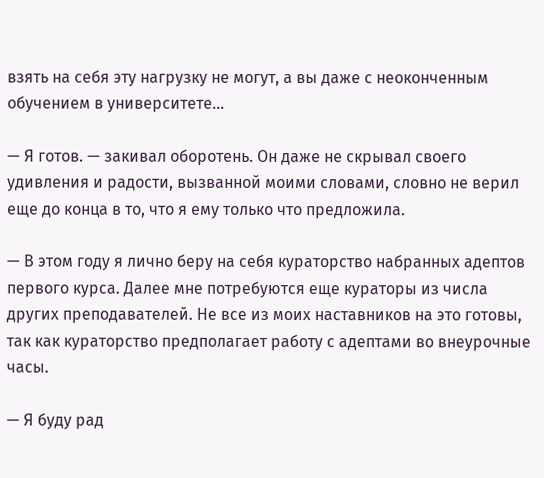взять на себя эту нагрузку не могут, а вы даже с неоконченным обучением в университете...

— Я готов. — закивал оборотень. Он даже не скрывал своего удивления и радости, вызванной моими словами, словно не верил еще до конца в то, что я ему только что предложила.

— В этом году я лично беру на себя кураторство набранных адептов первого курса. Далее мне потребуются еще кураторы из числа других преподавателей. Не все из моих наставников на это готовы, так как кураторство предполагает работу с адептами во внеурочные часы.

— Я буду рад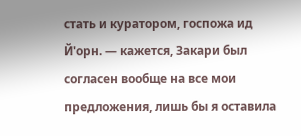стать и куратором, госпожа ид Й'орн. — кажется, Закари был согласен вообще на все мои предложения, лишь бы я оставила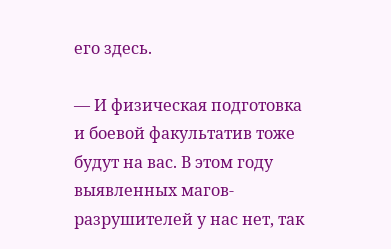его здесь.

— И физическая подготовка и боевой факультатив тоже будут на вас. В этом году выявленных магов-разрушителей у нас нет, так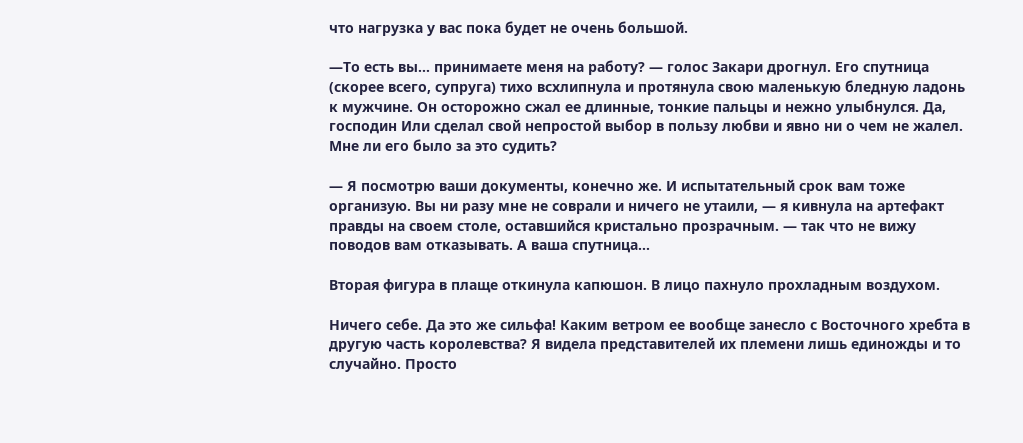что нагрузка у вас пока будет не очень большой.

—То есть вы... принимаете меня на работу? — голос Закари дрогнул. Его спутница (скорее всего, супруга) тихо всхлипнула и протянула свою маленькую бледную ладонь к мужчине. Он осторожно сжал ее длинные, тонкие пальцы и нежно улыбнулся. Да, господин Или сделал свой непростой выбор в пользу любви и явно ни о чем не жалел. Мне ли его было за это судить?

— Я посмотрю ваши документы, конечно же. И испытательный срок вам тоже организую. Вы ни разу мне не соврали и ничего не утаили, — я кивнула на артефакт правды на своем столе, оставшийся кристально прозрачным. — так что не вижу поводов вам отказывать. А ваша спутница...

Вторая фигура в плаще откинула капюшон. В лицо пахнуло прохладным воздухом.

Ничего себе. Да это же сильфа! Каким ветром ее вообще занесло с Восточного хребта в другую часть королевства? Я видела представителей их племени лишь единожды и то случайно. Просто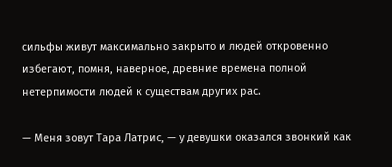сильфы живут максимально закрыто и людей откровенно избегают, помня, наверное, древние времена полной нетерпимости людей к существам других рас.

— Меня зовут Тара Латрис, — у девушки оказался звонкий как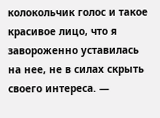колокольчик голос и такое красивое лицо, что я завороженно уставилась на нее, не в силах скрыть своего интереса. —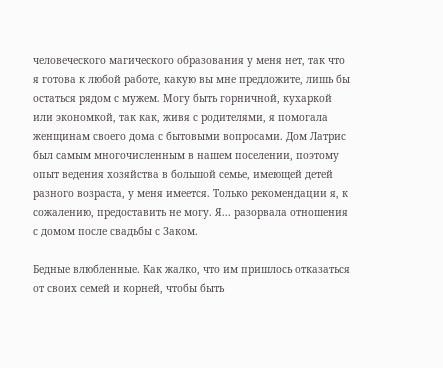человеческого магического образования у меня нет, так что я готова к любой работе, какую вы мне предложите, лишь бы остаться рядом с мужем. Могу быть горничной, кухаркой или экономкой, так как, живя с родителями, я помогала женщинам своего дома с бытовыми вопросами. Дом Латрис был самым многочисленным в нашем поселении, поэтому опыт ведения хозяйства в большой семье, имеющей детей разного возраста, у меня имеется. Только рекомендации я, к сожалению, предоставить не могу. Я... разорвала отношения с домом после свадьбы с Заком.

Бедные влюбленные. Как жалко, что им пришлось отказаться от своих семей и корней, чтобы быть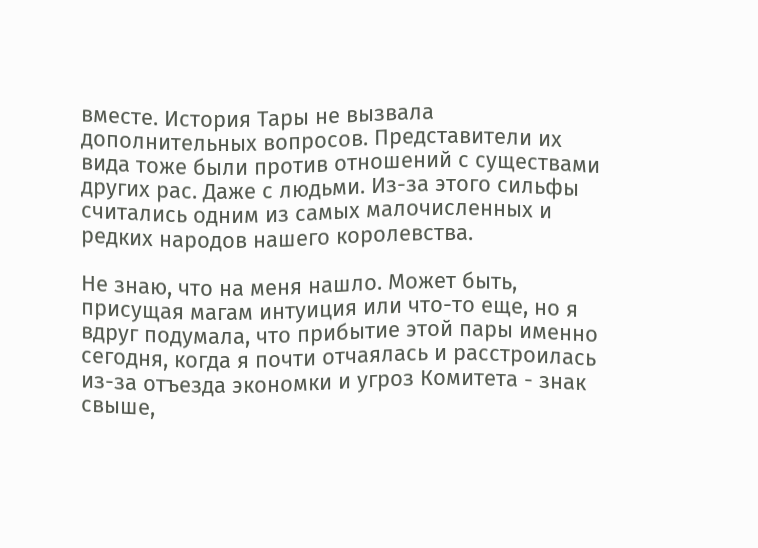вместе. История Тары не вызвала дополнительных вопросов. Представители их вида тоже были против отношений с существами других рас. Даже с людьми. Из-за этого сильфы считались одним из самых малочисленных и редких народов нашего королевства.

Не знаю, что на меня нашло. Может быть, присущая магам интуиция или что-то еще, но я вдруг подумала, что прибытие этой пары именно сегодня, когда я почти отчаялась и расстроилась из-за отъезда экономки и угроз Комитета - знак свыше,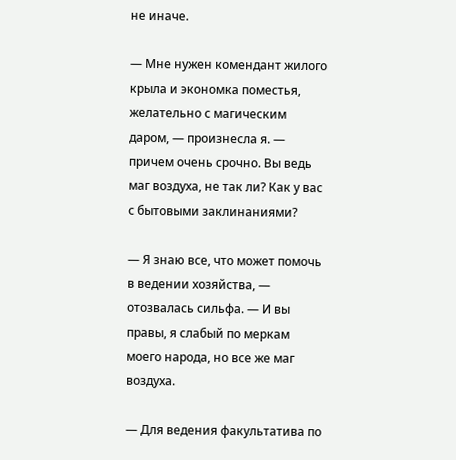не иначе.

— Мне нужен комендант жилого крыла и экономка поместья, желательно с магическим даром, — произнесла я. — причем очень срочно. Вы ведь маг воздуха, не так ли? Как у вас с бытовыми заклинаниями?

— Я знаю все, что может помочь в ведении хозяйства, — отозвалась сильфа. — И вы правы, я слабый по меркам моего народа, но все же маг воздуха.

— Для ведения факультатива по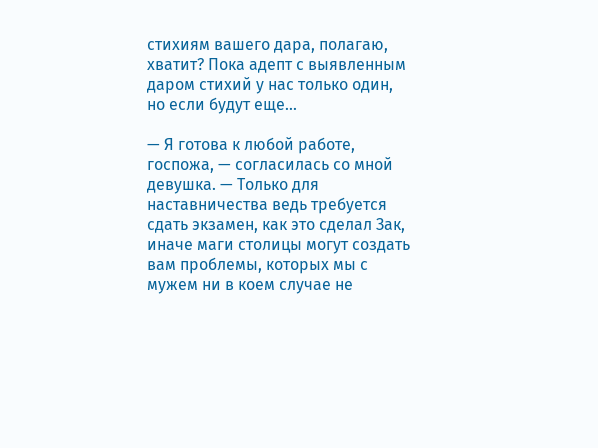стихиям вашего дара, полагаю, хватит? Пока адепт с выявленным даром стихий у нас только один, но если будут еще...

— Я готова к любой работе, госпожа, — согласилась со мной девушка. — Только для наставничества ведь требуется сдать экзамен, как это сделал Зак, иначе маги столицы могут создать вам проблемы, которых мы с мужем ни в коем случае не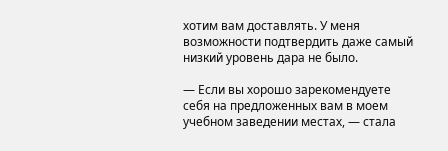хотим вам доставлять. У меня возможности подтвердить даже самый низкий уровень дара не было.

— Если вы хорошо зарекомендуете себя на предложенных вам в моем учебном заведении местах, — стала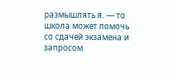размышлять я. — то школа может помочь со сдачей экзамена и запросом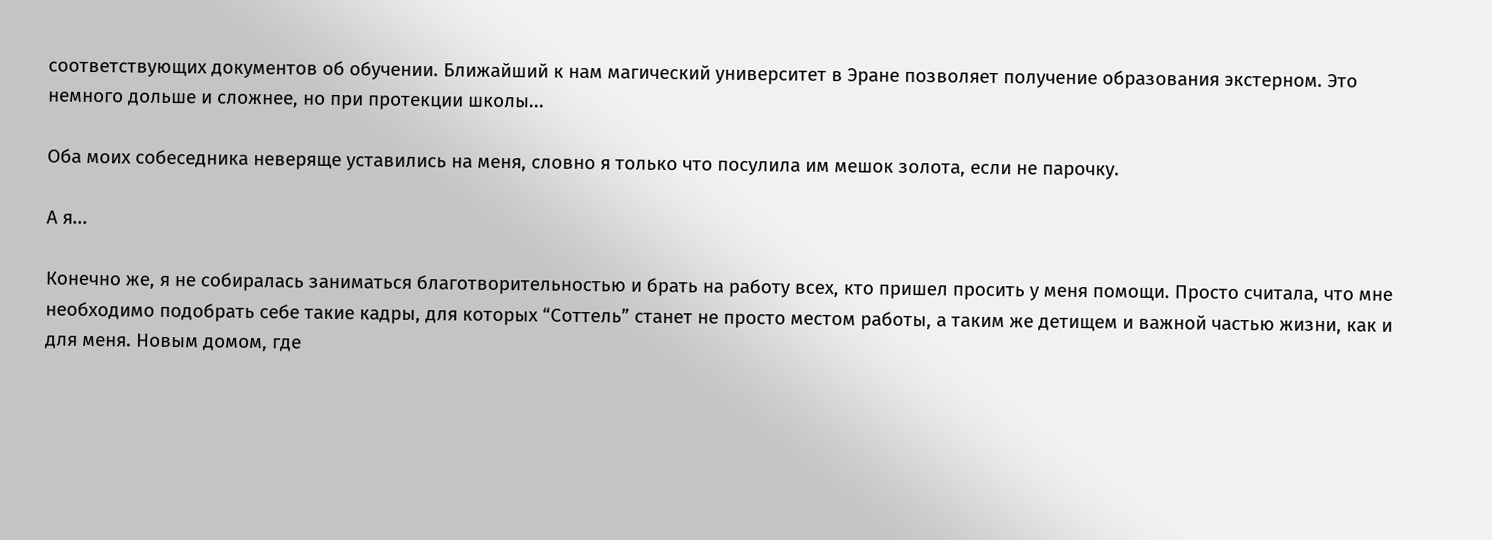соответствующих документов об обучении. Ближайший к нам магический университет в Эране позволяет получение образования экстерном. Это немного дольше и сложнее, но при протекции школы...

Оба моих собеседника неверяще уставились на меня, словно я только что посулила им мешок золота, если не парочку.

А я...

Конечно же, я не собиралась заниматься благотворительностью и брать на работу всех, кто пришел просить у меня помощи. Просто считала, что мне необходимо подобрать себе такие кадры, для которых “Соттель” станет не просто местом работы, а таким же детищем и важной частью жизни, как и для меня. Новым домом, где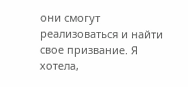они смогут реализоваться и найти свое призвание. Я хотела,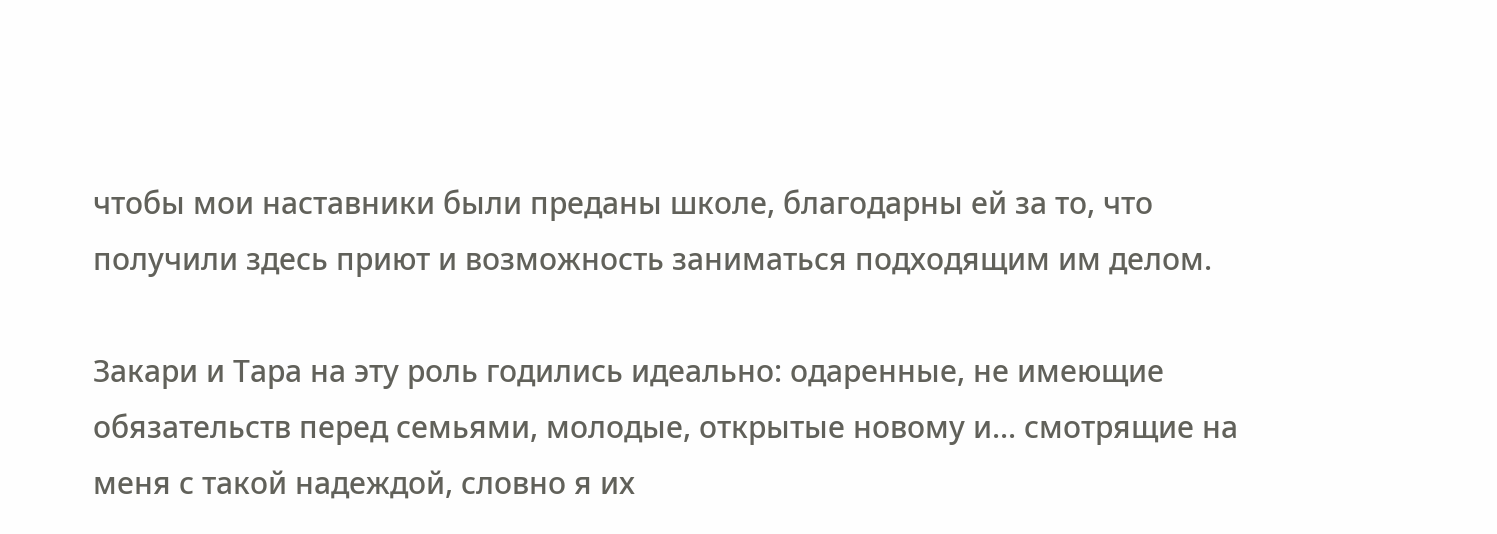чтобы мои наставники были преданы школе, благодарны ей за то, что получили здесь приют и возможность заниматься подходящим им делом.

Закари и Тара на эту роль годились идеально: одаренные, не имеющие обязательств перед семьями, молодые, открытые новому и... смотрящие на меня с такой надеждой, словно я их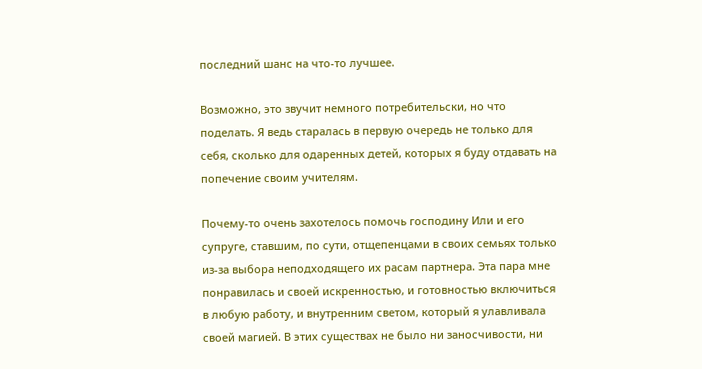последний шанс на что-то лучшее.

Возможно, это звучит немного потребительски, но что поделать. Я ведь старалась в первую очередь не только для себя, сколько для одаренных детей, которых я буду отдавать на попечение своим учителям.

Почему-то очень захотелось помочь господину Или и его супруге, ставшим, по сути, отщепенцами в своих семьях только из-за выбора неподходящего их расам партнера. Эта пара мне понравилась и своей искренностью, и готовностью включиться в любую работу, и внутренним светом, который я улавливала своей магией. В этих существах не было ни заносчивости, ни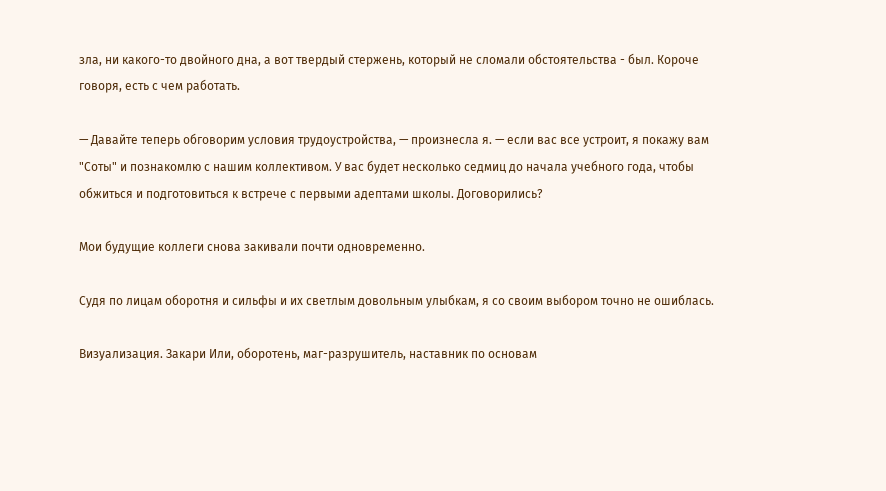зла, ни какого-то двойного дна, а вот твердый стержень, который не сломали обстоятельства - был. Короче говоря, есть с чем работать.

— Давайте теперь обговорим условия трудоустройства, — произнесла я. — если вас все устроит, я покажу вам "Соты" и познакомлю с нашим коллективом. У вас будет несколько седмиц до начала учебного года, чтобы обжиться и подготовиться к встрече с первыми адептами школы. Договорились?

Мои будущие коллеги снова закивали почти одновременно.

Судя по лицам оборотня и сильфы и их светлым довольным улыбкам, я со своим выбором точно не ошиблась.

Визуализация. Закари Или, оборотень, маг-разрушитель, наставник по основам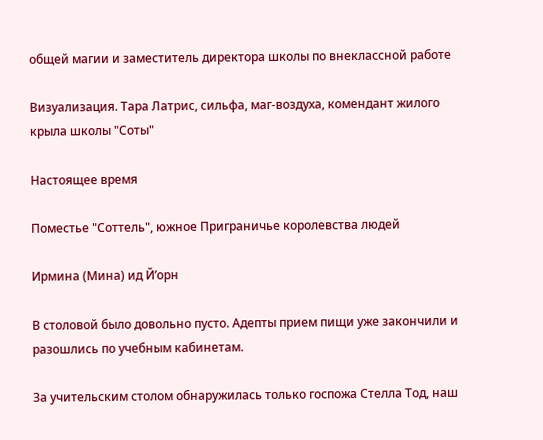общей магии и заместитель директора школы по внеклассной работе

Визуализация. Тара Латрис, сильфа, маг-воздуха, комендант жилого крыла школы "Соты"

Настоящее время

Поместье "Соттель", южное Приграничье королевства людей

Ирмина (Мина) ид Й’орн

В столовой было довольно пусто. Адепты прием пищи уже закончили и разошлись по учебным кабинетам.

За учительским столом обнаружилась только госпожа Стелла Тод, наш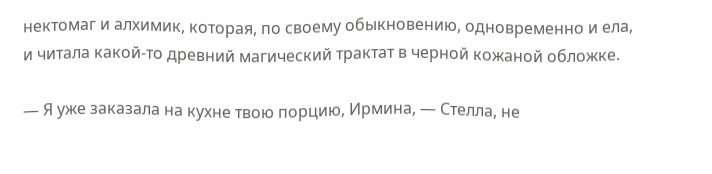нектомаг и алхимик, которая, по своему обыкновению, одновременно и ела, и читала какой-то древний магический трактат в черной кожаной обложке.

— Я уже заказала на кухне твою порцию, Ирмина, — Стелла, не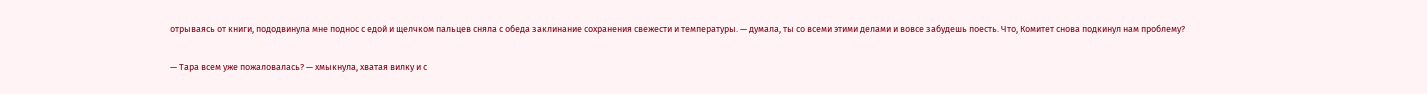отрываясь от книги, пододвинула мне поднос с едой и щелчком пальцев сняла с обеда заклинание сохранения свежести и температуры. — думала, ты со всеми этими делами и вовсе забудешь поесть. Что, Комитет снова подкинул нам проблему?

— Тара всем уже пожаловалась? — хмыкнула, хватая вилку и с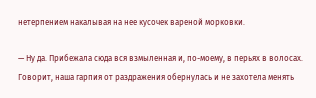нетерпением накалывая на нее кусочек вареной морковки.

— Ну да. Прибежала сюда вся взмыленная и, по-моему, в перьях в волосах. Говорит, наша гарпия от раздражения обернулась и не захотела менять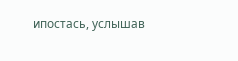ипостась, услышав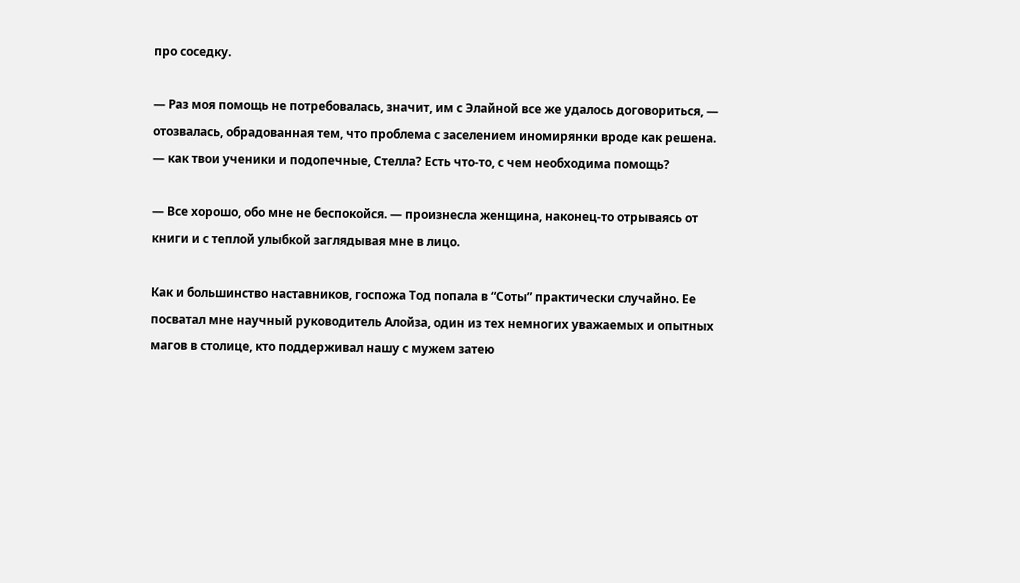про соседку.

— Раз моя помощь не потребовалась, значит, им с Элайной все же удалось договориться, — отозвалась, обрадованная тем, что проблема с заселением иномирянки вроде как решена. — как твои ученики и подопечные, Стелла? Есть что-то, с чем необходима помощь?

— Все хорошо, обо мне не беспокойся. — произнесла женщина, наконец-то отрываясь от книги и с теплой улыбкой заглядывая мне в лицо.

Как и большинство наставников, госпожа Тод попала в “Соты” практически случайно. Ее посватал мне научный руководитель Алойза, один из тех немногих уважаемых и опытных магов в столице, кто поддерживал нашу с мужем затею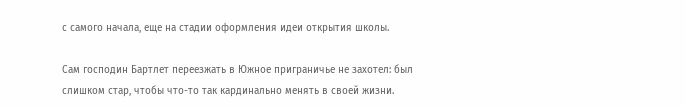с самого начала, еще на стадии оформления идеи открытия школы.

Сам господин Бартлет переезжать в Южное приграничье не захотел: был слишком стар, чтобы что-то так кардинально менять в своей жизни.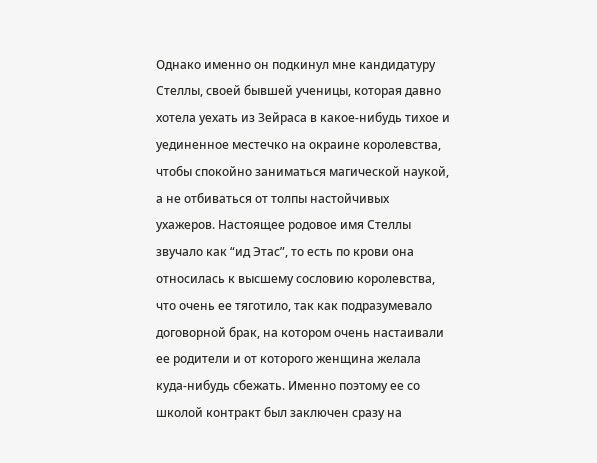Однако именно он подкинул мне кандидатуру Стеллы, своей бывшей ученицы, которая давно хотела уехать из Зейраса в какое-нибудь тихое и уединенное местечко на окраине королевства, чтобы спокойно заниматься магической наукой, а не отбиваться от толпы настойчивых ухажеров. Настоящее родовое имя Стеллы звучало как “ид Этас”, то есть по крови она относилась к высшему сословию королевства, что очень ее тяготило, так как подразумевало договорной брак, на котором очень настаивали ее родители и от которого женщина желала куда-нибудь сбежать. Именно поэтому ее со школой контракт был заключен сразу на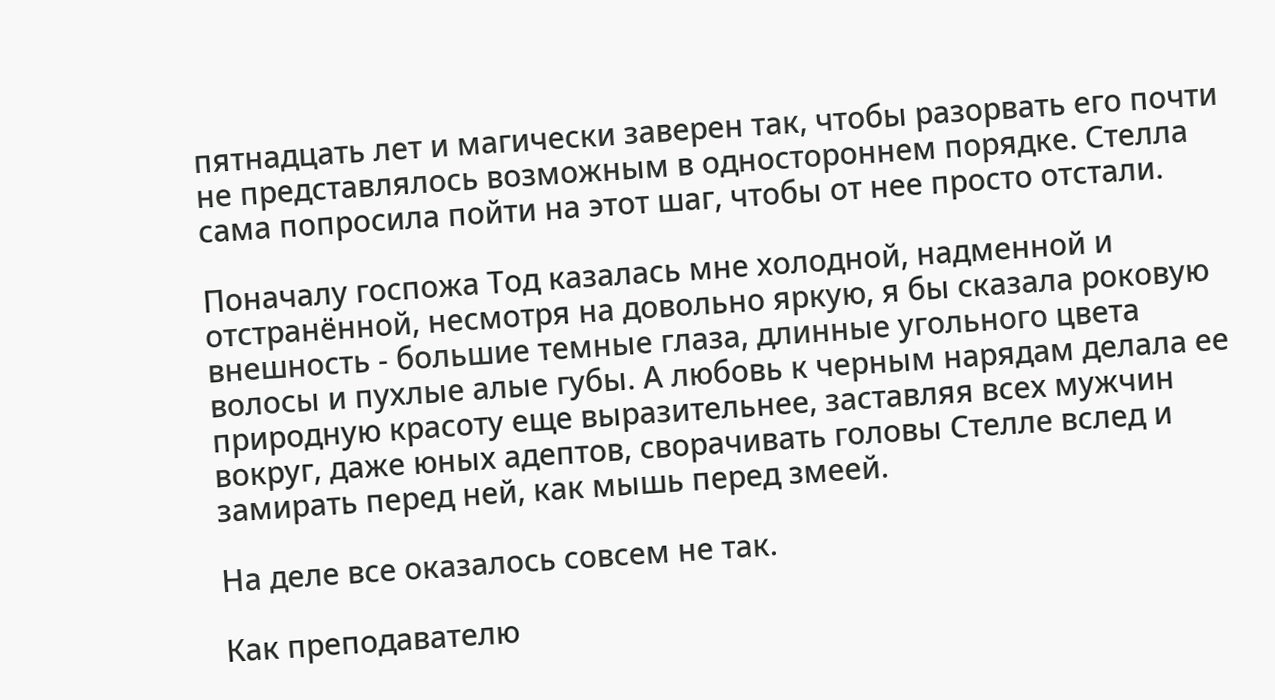пятнадцать лет и магически заверен так, чтобы разорвать его почти не представлялось возможным в одностороннем порядке. Стелла сама попросила пойти на этот шаг, чтобы от нее просто отстали.

Поначалу госпожа Тод казалась мне холодной, надменной и отстранённой, несмотря на довольно яркую, я бы сказала роковую внешность - большие темные глаза, длинные угольного цвета волосы и пухлые алые губы. А любовь к черным нарядам делала ее природную красоту еще выразительнее, заставляя всех мужчин вокруг, даже юных адептов, сворачивать головы Стелле вслед и замирать перед ней, как мышь перед змеей.

На деле все оказалось совсем не так.

Как преподавателю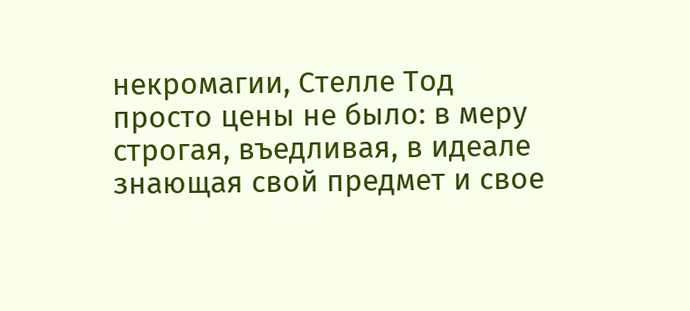некромагии, Стелле Тод просто цены не было: в меру строгая, въедливая, в идеале знающая свой предмет и свое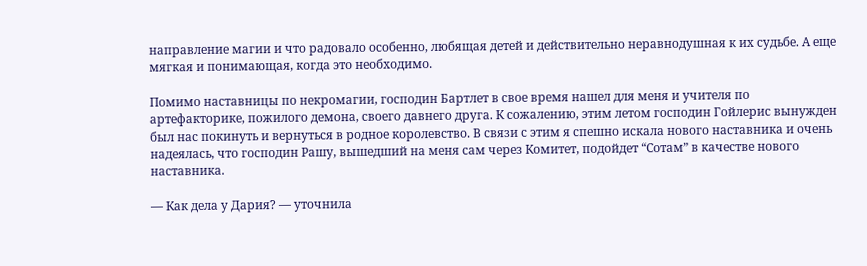направление магии и что радовало особенно, любящая детей и действительно неравнодушная к их судьбе. А еще мягкая и понимающая, когда это необходимо.

Помимо наставницы по некромагии, господин Бартлет в свое время нашел для меня и учителя по артефакторике, пожилого демона, своего давнего друга. К сожалению, этим летом господин Гойлерис вынужден был нас покинуть и вернуться в родное королевство. В связи с этим я спешно искала нового наставника и очень надеялась, что господин Рашу, вышедший на меня сам через Комитет, подойдет “Сотам” в качестве нового наставника.

— Как дела у Дария? — уточнила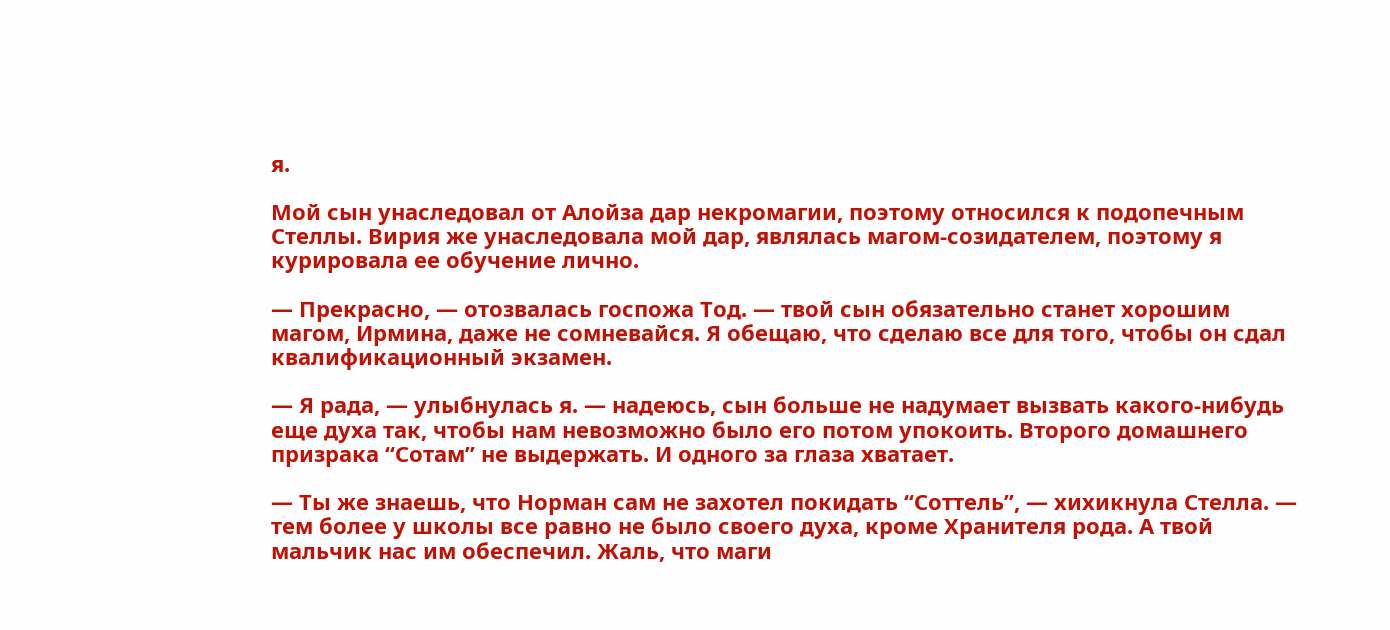я.

Мой сын унаследовал от Алойза дар некромагии, поэтому относился к подопечным Стеллы. Вирия же унаследовала мой дар, являлась магом-созидателем, поэтому я курировала ее обучение лично.

— Прекрасно, — отозвалась госпожа Тод. — твой сын обязательно станет хорошим магом, Ирмина, даже не сомневайся. Я обещаю, что сделаю все для того, чтобы он сдал квалификационный экзамен.

— Я рада, — улыбнулась я. — надеюсь, сын больше не надумает вызвать какого-нибудь еще духа так, чтобы нам невозможно было его потом упокоить. Второго домашнего призрака “Сотам” не выдержать. И одного за глаза хватает.

— Ты же знаешь, что Норман сам не захотел покидать “Соттель”, — хихикнула Стелла. — тем более у школы все равно не было своего духа, кроме Хранителя рода. А твой мальчик нас им обеспечил. Жаль, что маги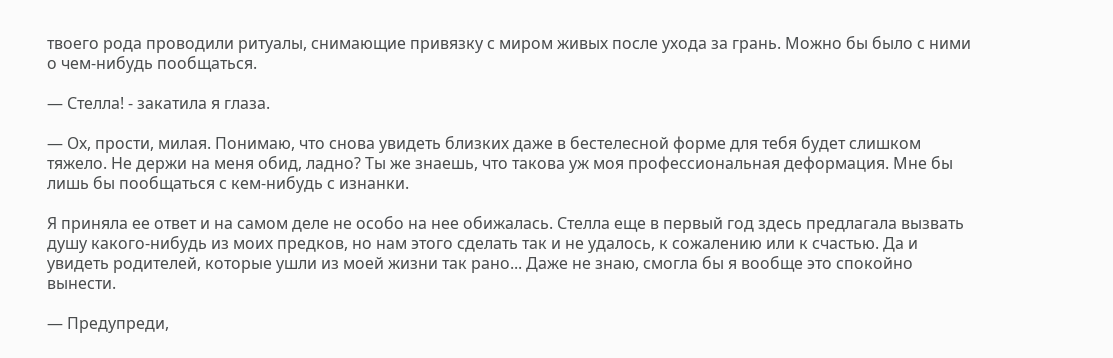твоего рода проводили ритуалы, снимающие привязку с миром живых после ухода за грань. Можно бы было с ними о чем-нибудь пообщаться.

— Стелла! - закатила я глаза.

— Ох, прости, милая. Понимаю, что снова увидеть близких даже в бестелесной форме для тебя будет слишком тяжело. Не держи на меня обид, ладно? Ты же знаешь, что такова уж моя профессиональная деформация. Мне бы лишь бы пообщаться с кем-нибудь с изнанки.

Я приняла ее ответ и на самом деле не особо на нее обижалась. Стелла еще в первый год здесь предлагала вызвать душу какого-нибудь из моих предков, но нам этого сделать так и не удалось, к сожалению или к счастью. Да и увидеть родителей, которые ушли из моей жизни так рано... Даже не знаю, смогла бы я вообще это спокойно вынести.

— Предупреди,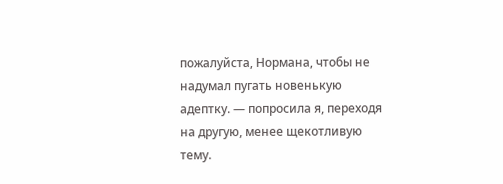пожалуйста, Нормана, чтобы не надумал пугать новенькую адептку. — попросила я, переходя на другую, менее щекотливую тему.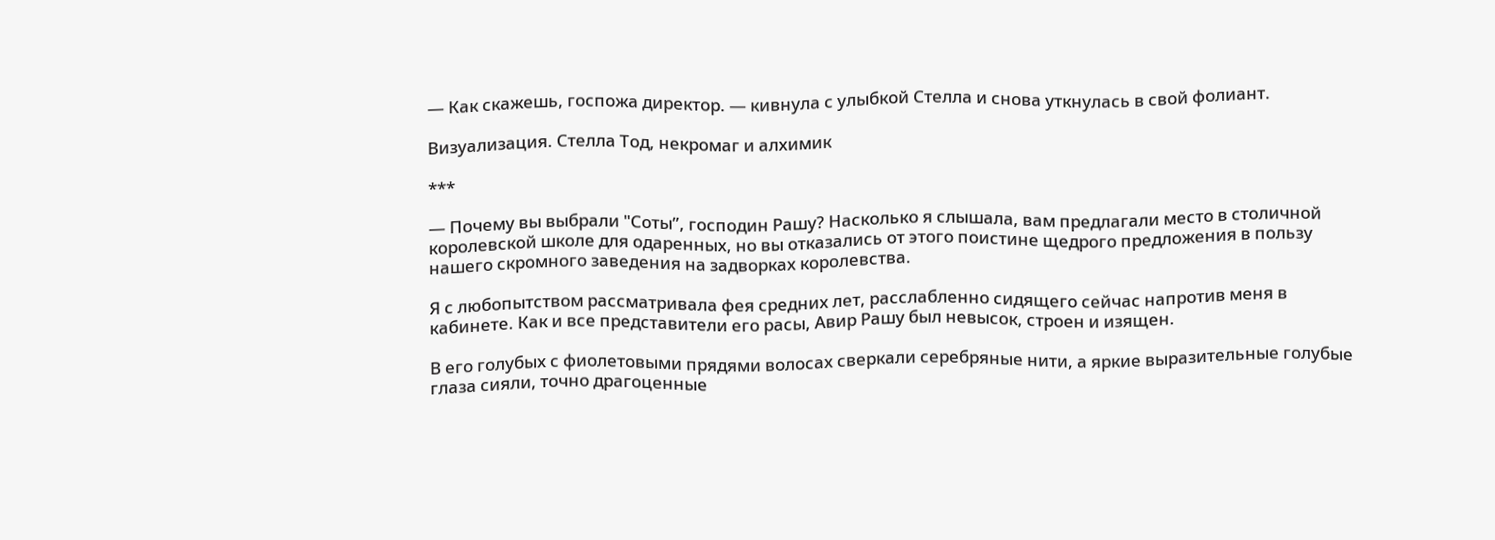— Как скажешь, госпожа директор. — кивнула с улыбкой Стелла и снова уткнулась в свой фолиант.

Визуализация. Стелла Тод, некромаг и алхимик

***

— Почему вы выбрали "Соты”, господин Рашу? Насколько я слышала, вам предлагали место в столичной королевской школе для одаренных, но вы отказались от этого поистине щедрого предложения в пользу нашего скромного заведения на задворках королевства.

Я с любопытством рассматривала фея средних лет, расслабленно сидящего сейчас напротив меня в кабинете. Как и все представители его расы, Авир Рашу был невысок, строен и изящен.

В его голубых с фиолетовыми прядями волосах сверкали серебряные нити, а яркие выразительные голубые глаза сияли, точно драгоценные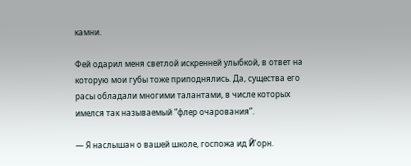камни.

Фей одарил меня светлой искренней улыбкой, в ответ на которую мои губы тоже приподнялись. Да, существа его расы обладали многими талантами, в числе которых имелся так называемый “флер очарования”.

— Я наслышан о вашей школе, госпожа ид Й’орн.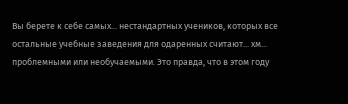Вы берете к себе самых... нестандартных учеников, которых все остальные учебные заведения для одаренных считают... хм... проблемными или необучаемыми. Это правда, что в этом году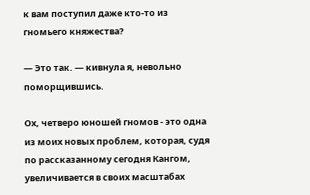к вам поступил даже кто-то из гномьего княжества?

— Это так. — кивнула я, невольно поморщившись.

Ох, четверо юношей гномов - это одна из моих новых проблем, которая, судя по рассказанному сегодня Кангом, увеличивается в своих масштабах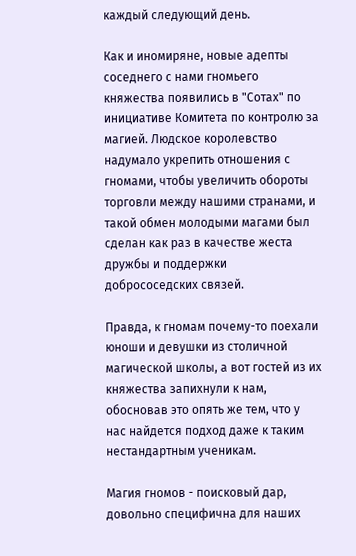каждый следующий день.

Как и иномиряне, новые адепты соседнего с нами гномьего княжества появились в "Сотах" по инициативе Комитета по контролю за магией. Людское королевство надумало укрепить отношения с гномами, чтобы увеличить обороты торговли между нашими странами, и такой обмен молодыми магами был сделан как раз в качестве жеста дружбы и поддержки добрососедских связей.

Правда, к гномам почему-то поехали юноши и девушки из столичной магической школы, а вот гостей из их княжества запихнули к нам, обосновав это опять же тем, что у нас найдется подход даже к таким нестандартным ученикам.

Магия гномов - поисковый дар, довольно специфична для наших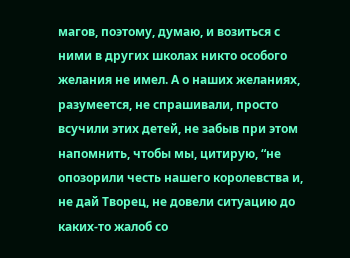магов, поэтому, думаю, и возиться с ними в других школах никто особого желания не имел. А о наших желаниях, разумеется, не спрашивали, просто всучили этих детей, не забыв при этом напомнить, чтобы мы, цитирую, “не опозорили честь нашего королевства и, не дай Творец, не довели ситуацию до каких-то жалоб со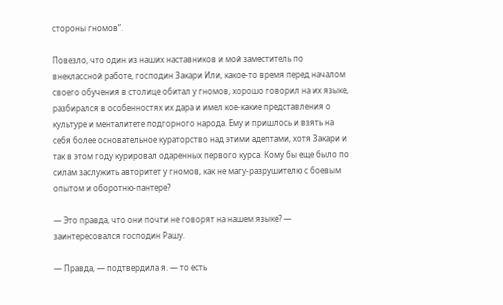стороны гномов”.

Повезло, что один из наших наставников и мой заместитель по внеклассной работе, господин Закари Или, какое-то время перед началом своего обучения в столице обитал у гномов, хорошо говорил на их языке, разбирался в особенностях их дара и имел кое-какие представления о культуре и менталитете подгорного народа. Ему и пришлось и взять на себя более основательное кураторство над этими адептами, хотя Закари и так в этом году курировал одаренных первого курса. Кому бы еще было по силам заслужить авторитет у гномов, как не магу-разрушителю с боевым опытом и оборотню-пантере?

— Это правда, что они почти не говорят на нашем языке? — заинтересовался господин Рашу.

— Правда, — подтвердила я. — то есть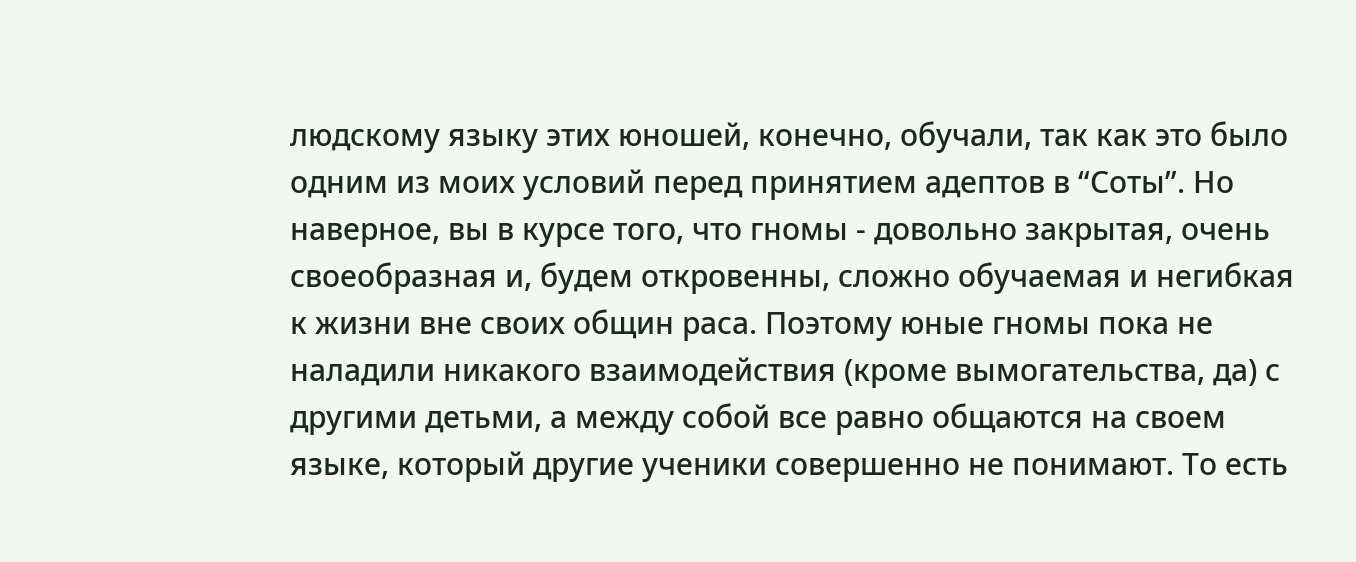людскому языку этих юношей, конечно, обучали, так как это было одним из моих условий перед принятием адептов в “Соты”. Но наверное, вы в курсе того, что гномы - довольно закрытая, очень своеобразная и, будем откровенны, сложно обучаемая и негибкая к жизни вне своих общин раса. Поэтому юные гномы пока не наладили никакого взаимодействия (кроме вымогательства, да) с другими детьми, а между собой все равно общаются на своем языке, который другие ученики совершенно не понимают. То есть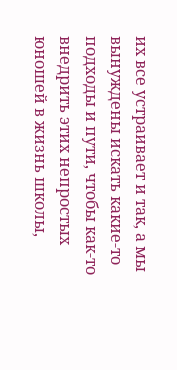их все устраивает и так, а мы вынуждены искать какие-то подходы и пути, чтобы как-то внедрить этих непростых юношей в жизнь школы,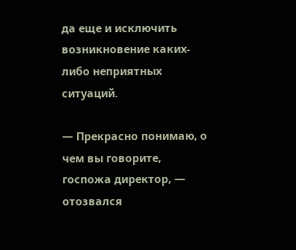да еще и исключить возникновение каких-либо неприятных ситуаций.

— Прекрасно понимаю, о чем вы говорите, госпожа директор, — отозвался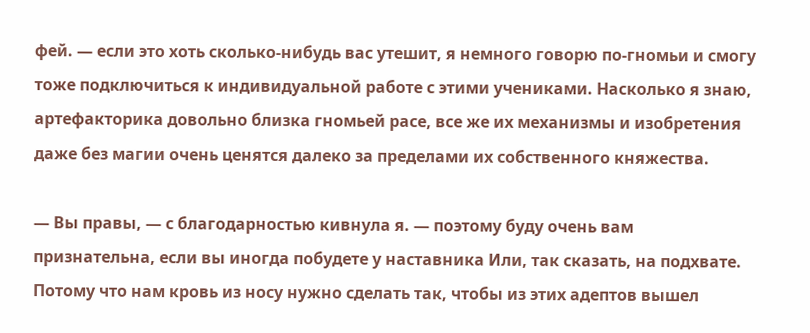фей. — если это хоть сколько-нибудь вас утешит, я немного говорю по-гномьи и смогу тоже подключиться к индивидуальной работе с этими учениками. Насколько я знаю, артефакторика довольно близка гномьей расе, все же их механизмы и изобретения даже без магии очень ценятся далеко за пределами их собственного княжества.

— Вы правы, — с благодарностью кивнула я. — поэтому буду очень вам признательна, если вы иногда побудете у наставника Или, так сказать, на подхвате. Потому что нам кровь из носу нужно сделать так, чтобы из этих адептов вышел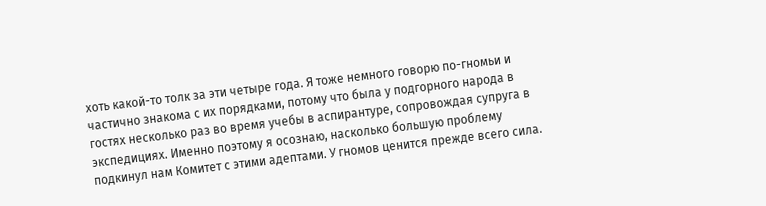хоть какой-то толк за эти четыре года. Я тоже немного говорю по-гномьи и частично знакома с их порядками, потому что была у подгорного народа в гостях несколько раз во время учебы в аспирантуре, сопровождая супруга в экспедициях. Именно поэтому я осознаю, насколько большую проблему подкинул нам Комитет с этими адептами. У гномов ценится прежде всего сила.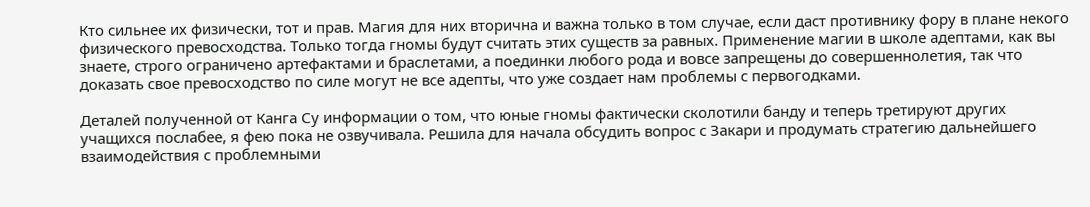Кто сильнее их физически, тот и прав. Магия для них вторична и важна только в том случае, если даст противнику фору в плане некого физического превосходства. Только тогда гномы будут считать этих существ за равных. Применение магии в школе адептами, как вы знаете, строго ограничено артефактами и браслетами, а поединки любого рода и вовсе запрещены до совершеннолетия, так что доказать свое превосходство по силе могут не все адепты, что уже создает нам проблемы с первогодками.

Деталей полученной от Канга Су информации о том, что юные гномы фактически сколотили банду и теперь третируют других учащихся послабее, я фею пока не озвучивала. Решила для начала обсудить вопрос с Закари и продумать стратегию дальнейшего взаимодействия с проблемными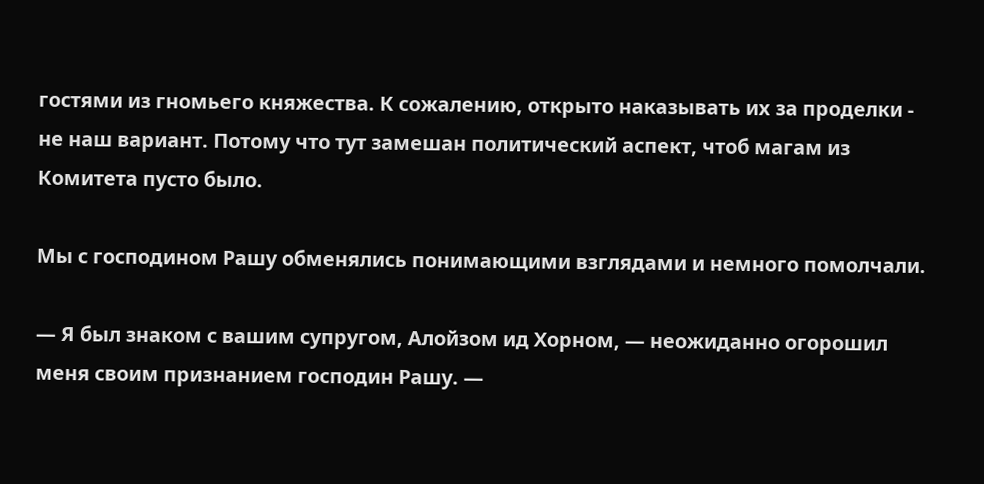гостями из гномьего княжества. К сожалению, открыто наказывать их за проделки - не наш вариант. Потому что тут замешан политический аспект, чтоб магам из Комитета пусто было.

Мы с господином Рашу обменялись понимающими взглядами и немного помолчали.

— Я был знаком с вашим супругом, Алойзом ид Хорном, — неожиданно огорошил меня своим признанием господин Рашу. —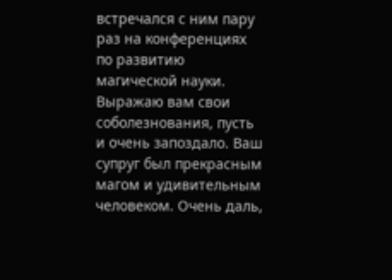встречался с ним пару раз на конференциях по развитию магической науки. Выражаю вам свои соболезнования, пусть и очень запоздало. Ваш супруг был прекрасным магом и удивительным человеком. Очень даль,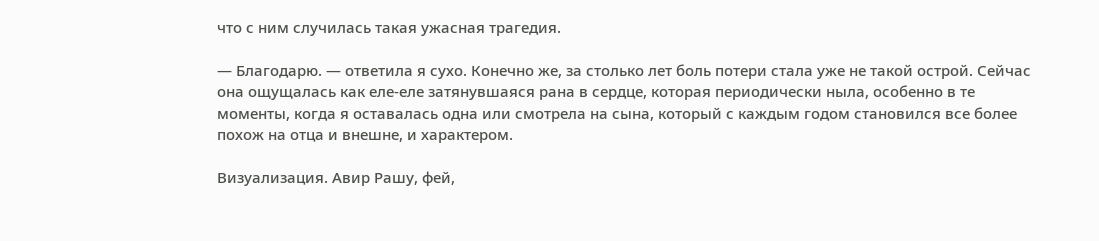что с ним случилась такая ужасная трагедия.

— Благодарю. — ответила я сухо. Конечно же, за столько лет боль потери стала уже не такой острой. Сейчас она ощущалась как еле-еле затянувшаяся рана в сердце, которая периодически ныла, особенно в те моменты, когда я оставалась одна или смотрела на сына, который с каждым годом становился все более похож на отца и внешне, и характером.

Визуализация. Авир Рашу, фей,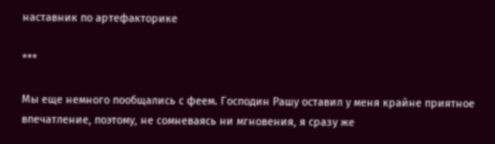наставник по артефакторике

***

Мы еще немного пообщались с феем. Господин Рашу оставил у меня крайне приятное впечатление, поэтому, не сомневаясь ни мгновения, я сразу же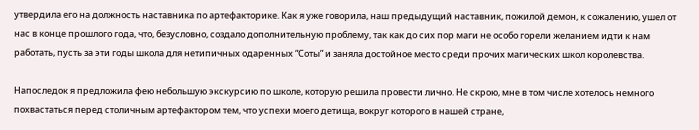утвердила его на должность наставника по артефакторике. Как я уже говорила, наш предыдущий наставник, пожилой демон, к сожалению, ушел от нас в конце прошлого года, что, безусловно, создало дополнительную проблему, так как до сих пор маги не особо горели желанием идти к нам работать, пусть за эти годы школа для нетипичных одаренных “Соты” и заняла достойное место среди прочих магических школ королевства.

Напоследок я предложила фею небольшую экскурсию по школе, которую решила провести лично. Не скрою, мне в том числе хотелось немного похвастаться перед столичным артефактором тем, что успехи моего детища, вокруг которого в нашей стране,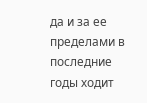да и за ее пределами в последние годы ходит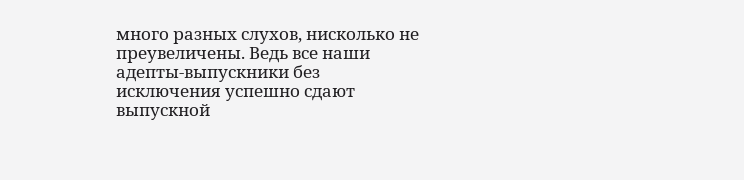много разных слухов, нисколько не преувеличены. Ведь все наши адепты-выпускники без исключения успешно сдают выпускной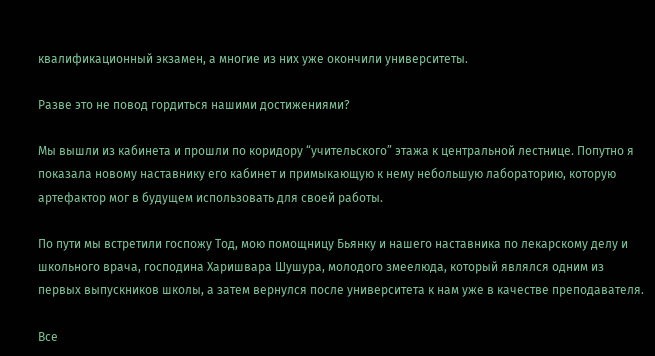квалификационный экзамен, а многие из них уже окончили университеты.

Разве это не повод гордиться нашими достижениями?

Мы вышли из кабинета и прошли по коридору “учительского” этажа к центральной лестнице. Попутно я показала новому наставнику его кабинет и примыкающую к нему небольшую лабораторию, которую артефактор мог в будущем использовать для своей работы.

По пути мы встретили госпожу Тод, мою помощницу Бьянку и нашего наставника по лекарскому делу и школьного врача, господина Харишвара Шушура, молодого змеелюда, который являлся одним из первых выпускников школы, а затем вернулся после университета к нам уже в качестве преподавателя.

Все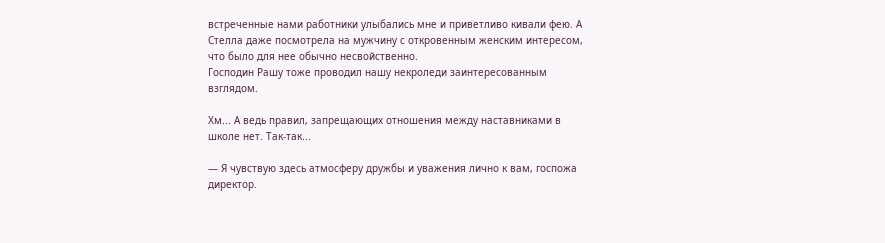встреченные нами работники улыбались мне и приветливо кивали фею. А Стелла даже посмотрела на мужчину с откровенным женским интересом, что было для нее обычно несвойственно.
Господин Рашу тоже проводил нашу некроледи заинтересованным взглядом.

Хм... А ведь правил, запрещающих отношения между наставниками в школе нет. Так-так...

— Я чувствую здесь атмосферу дружбы и уважения лично к вам, госпожа директор.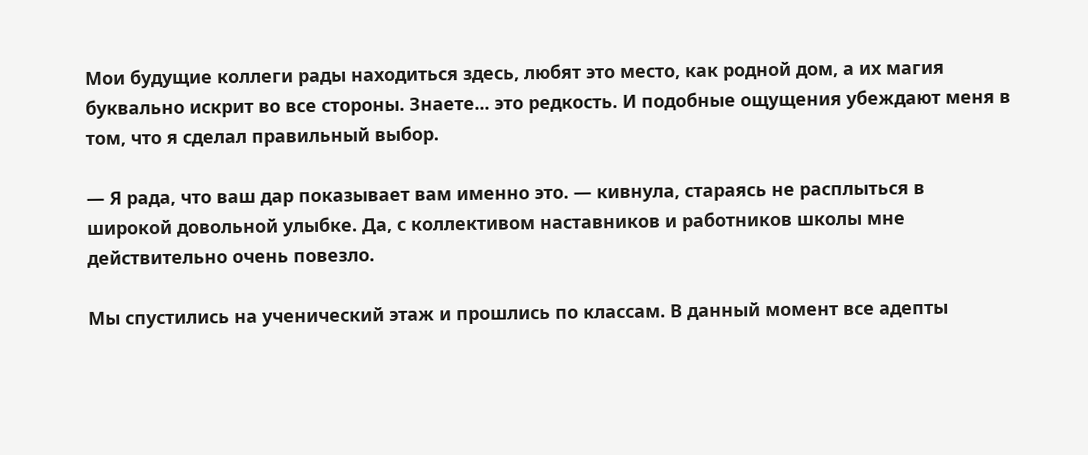Мои будущие коллеги рады находиться здесь, любят это место, как родной дом, а их магия буквально искрит во все стороны. Знаете... это редкость. И подобные ощущения убеждают меня в том, что я сделал правильный выбор.

— Я рада, что ваш дар показывает вам именно это. — кивнула, стараясь не расплыться в широкой довольной улыбке. Да, с коллективом наставников и работников школы мне действительно очень повезло.

Мы спустились на ученический этаж и прошлись по классам. В данный момент все адепты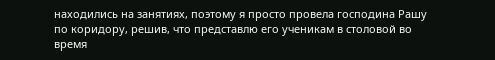находились на занятиях, поэтому я просто провела господина Рашу по коридору, решив, что представлю его ученикам в столовой во время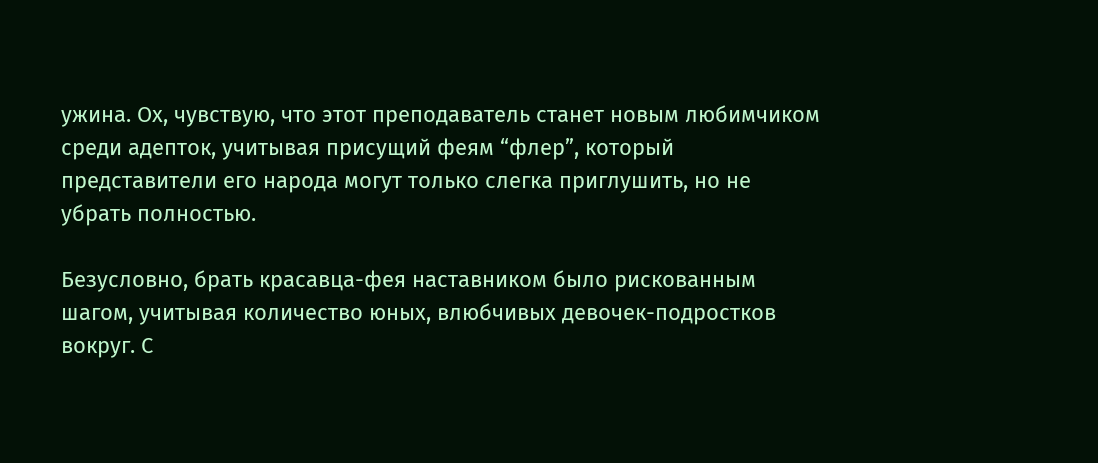ужина. Ох, чувствую, что этот преподаватель станет новым любимчиком среди адепток, учитывая присущий феям “флер”, который представители его народа могут только слегка приглушить, но не убрать полностью.

Безусловно, брать красавца-фея наставником было рискованным шагом, учитывая количество юных, влюбчивых девочек-подростков вокруг. С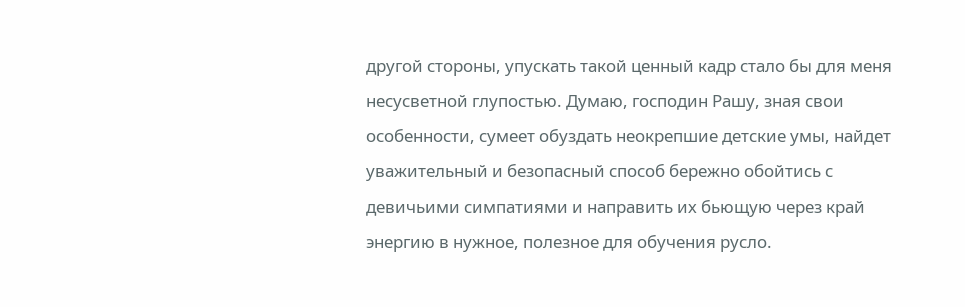другой стороны, упускать такой ценный кадр стало бы для меня несусветной глупостью. Думаю, господин Рашу, зная свои особенности, сумеет обуздать неокрепшие детские умы, найдет уважительный и безопасный способ бережно обойтись с девичьими симпатиями и направить их бьющую через край энергию в нужное, полезное для обучения русло.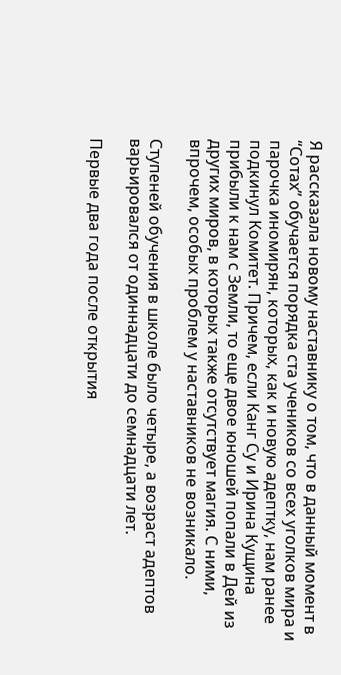Я рассказала новому наставнику о том, что в данный момент в “Сотах” обучается порядка ста учеников со всех уголков мира и парочка иномирян, которых, как и новую адептку, нам ранее подкинул Комитет. Причем, если Канг Су и Ирина Кущина прибыли к нам с Земли, то еще двое юношей попали в Дей из других миров, в которых также отсутствует магия. С ними, впрочем, особых проблем у наставников не возникало.

Ступеней обучения в школе было четыре, а возраст адептов варьировался от одиннадцати до семнадцати лет.

Первые два года после открытия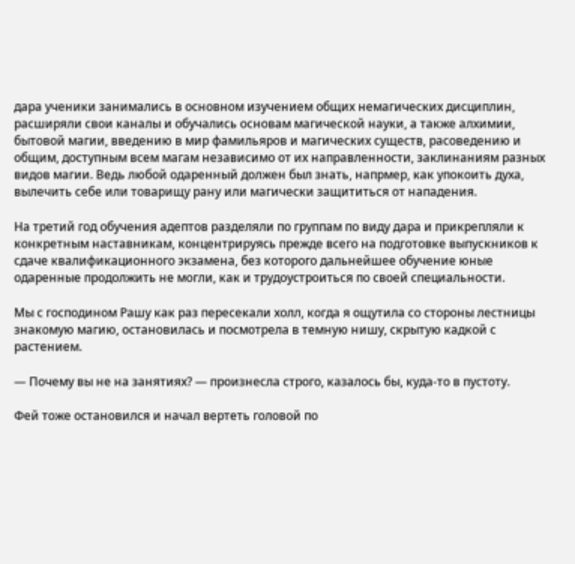дара ученики занимались в основном изучением общих немагических дисциплин, расширяли свои каналы и обучались основам магической науки, а также алхимии, бытовой магии, введению в мир фамильяров и магических существ, расоведению и общим, доступным всем магам независимо от их направленности, заклинаниям разных видов магии. Ведь любой одаренный должен был знать, напрмер, как упокоить духа, вылечить себе или товарищу рану или магически защититься от нападения.

На третий год обучения адептов разделяли по группам по виду дара и прикрепляли к конкретным наставникам, концентрируясь прежде всего на подготовке выпускников к сдаче квалификационного экзамена, без которого дальнейшее обучение юные одаренные продолжить не могли, как и трудоустроиться по своей специальности.

Мы с господином Рашу как раз пересекали холл, когда я ощутила со стороны лестницы знакомую магию, остановилась и посмотрела в темную нишу, скрытую кадкой с растением.

— Почему вы не на занятиях? — произнесла строго, казалось бы, куда-то в пустоту.

Фей тоже остановился и начал вертеть головой по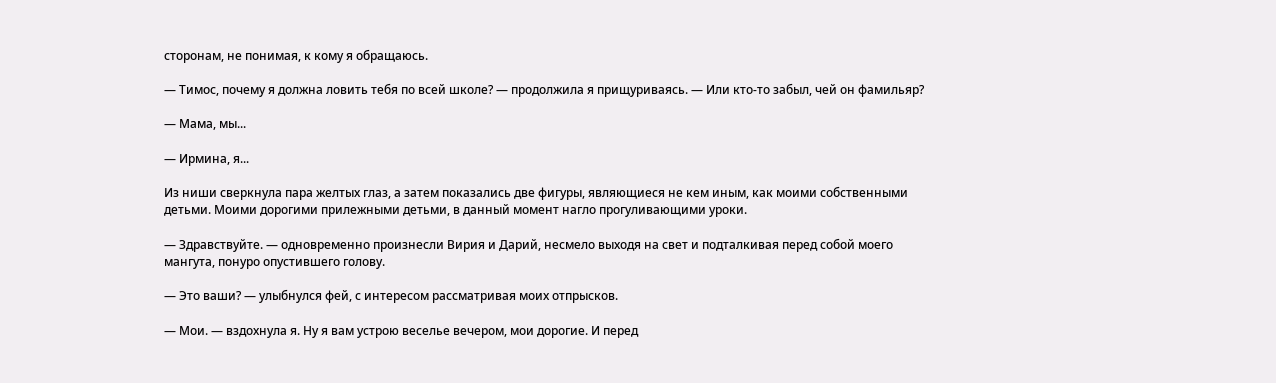сторонам, не понимая, к кому я обращаюсь.

— Тимос, почему я должна ловить тебя по всей школе? — продолжила я прищуриваясь. — Или кто-то забыл, чей он фамильяр?

— Мама, мы...

— Ирмина, я...

Из ниши сверкнула пара желтых глаз, а затем показались две фигуры, являющиеся не кем иным, как моими собственными детьми. Моими дорогими прилежными детьми, в данный момент нагло прогуливающими уроки.

— Здравствуйте. — одновременно произнесли Вирия и Дарий, несмело выходя на свет и подталкивая перед собой моего мангута, понуро опустившего голову.

— Это ваши? — улыбнулся фей, с интересом рассматривая моих отпрысков.

— Мои. — вздохнула я. Ну я вам устрою веселье вечером, мои дорогие. И перед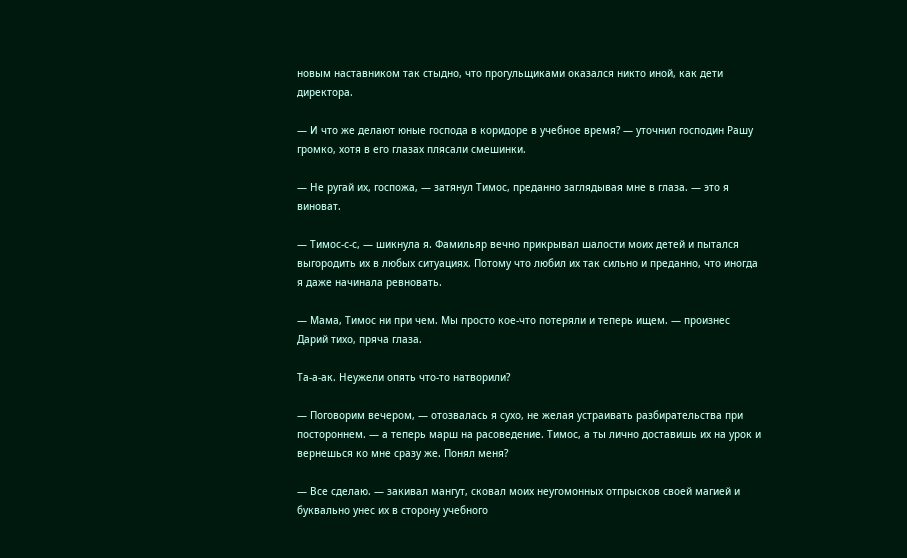новым наставником так стыдно, что прогульщиками оказался никто иной, как дети директора.

— И что же делают юные господа в коридоре в учебное время? — уточнил господин Рашу громко, хотя в его глазах плясали смешинки.

— Не ругай их, госпожа, — затянул Тимос, преданно заглядывая мне в глаза. — это я виноват.

— Тимос-с-с, — шикнула я. Фамильяр вечно прикрывал шалости моих детей и пытался выгородить их в любых ситуациях. Потому что любил их так сильно и преданно, что иногда я даже начинала ревновать.

— Мама, Тимос ни при чем. Мы просто кое-что потеряли и теперь ищем. — произнес Дарий тихо, пряча глаза.

Та-а-ак. Неужели опять что-то натворили?

— Поговорим вечером, — отозвалась я сухо, не желая устраивать разбирательства при постороннем. — а теперь марш на расоведение. Тимос, а ты лично доставишь их на урок и вернешься ко мне сразу же. Понял меня?

— Все сделаю. — закивал мангут, сковал моих неугомонных отпрысков своей магией и буквально унес их в сторону учебного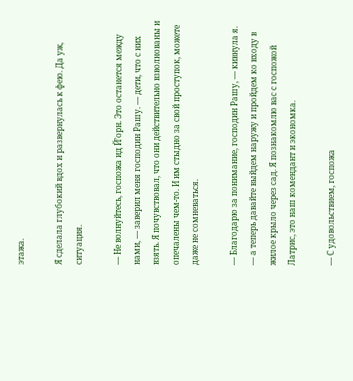этажа.

Я сделала глубокий вдох и развернулась к фею. Да уж, ситуация.

— Не волнуйтесь, госпожа ид Й’орн. Это останется между нами, — заверил меня господин Рашу. — дети, что с них взять. Я почувствовал, что они действительно взволнованы и опечалены чем-то. И им стыдно за свой проступок, можете даже не сомневаться.

— Благодарю за понимание, господин Рашу, — кивнула я. — а теперь давайте выйдем наружу и пройдем ко входу в жилое крыло через сад. Я познакомлю вас с госпожой Латрис, это наш комендант и экономка.

— С удовольствием, госпожа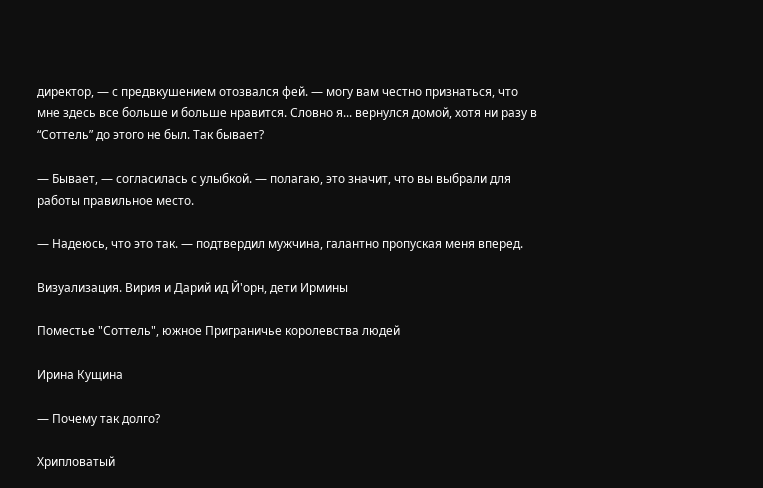директор, — с предвкушением отозвался фей. — могу вам честно признаться, что мне здесь все больше и больше нравится. Словно я... вернулся домой, хотя ни разу в “Соттель” до этого не был. Так бывает?

— Бывает, — согласилась с улыбкой. — полагаю, это значит, что вы выбрали для работы правильное место.

— Надеюсь, что это так. — подтвердил мужчина, галантно пропуская меня вперед.

Визуализация. Вирия и Дарий ид Й'орн, дети Ирмины

Поместье "Соттель", южное Приграничье королевства людей

Ирина Кущина

— Почему так долго?

Хрипловатый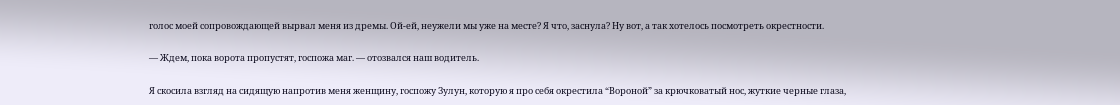голос моей сопровождающей вырвал меня из дремы. Ой-ей, неужели мы уже на месте? Я что, заснула? Ну вот, а так хотелось посмотреть окрестности.

— Ждем, пока ворота пропустят, госпожа маг. — отозвался наш водитель.

Я скосила взгляд на сидящую напротив меня женщину, госпожу Зулун, которую я про себя окрестила “Вороной” за крючковатый нос, жуткие черные глаза,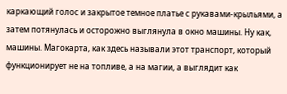каркающий голос и закрытое темное платье с рукавами-крыльями, а затем потянулась и осторожно выглянула в окно машины. Ну как, машины. Магокарта, как здесь называли этот транспорт, который функционирует не на топливе, а на магии, а выглядит как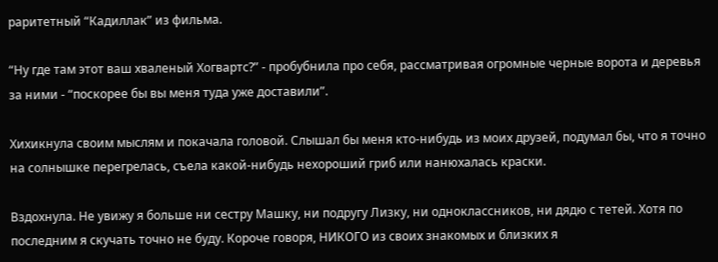раритетный “Кадиллак” из фильма.

“Ну где там этот ваш хваленый Хогвартс?” - пробубнила про себя, рассматривая огромные черные ворота и деревья за ними - “поскорее бы вы меня туда уже доставили”.

Хихикнула своим мыслям и покачала головой. Слышал бы меня кто-нибудь из моих друзей, подумал бы, что я точно на солнышке перегрелась, съела какой-нибудь нехороший гриб или нанюхалась краски.

Вздохнула. Не увижу я больше ни сестру Машку, ни подругу Лизку, ни одноклассников, ни дядю с тетей. Хотя по последним я скучать точно не буду. Короче говоря, НИКОГО из своих знакомых и близких я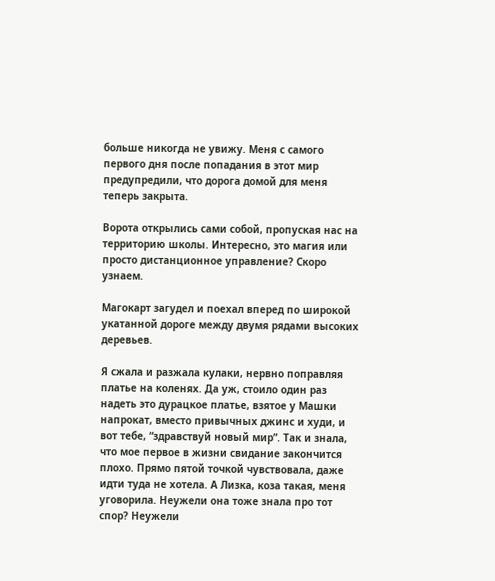больше никогда не увижу. Меня с самого первого дня после попадания в этот мир предупредили, что дорога домой для меня теперь закрыта.

Ворота открылись сами собой, пропуская нас на территорию школы. Интересно, это магия или просто дистанционное управление? Скоро узнаем.

Магокарт загудел и поехал вперед по широкой укатанной дороге между двумя рядами высоких деревьев.

Я сжала и разжала кулаки, нервно поправляя платье на коленях. Да уж, стоило один раз надеть это дурацкое платье, взятое у Машки напрокат, вместо привычных джинс и худи, и вот тебе, “здравствуй новый мир”. Так и знала, что мое первое в жизни свидание закончится плохо. Прямо пятой точкой чувствовала, даже идти туда не хотела. А Лизка, коза такая, меня уговорила. Неужели она тоже знала про тот спор? Неужели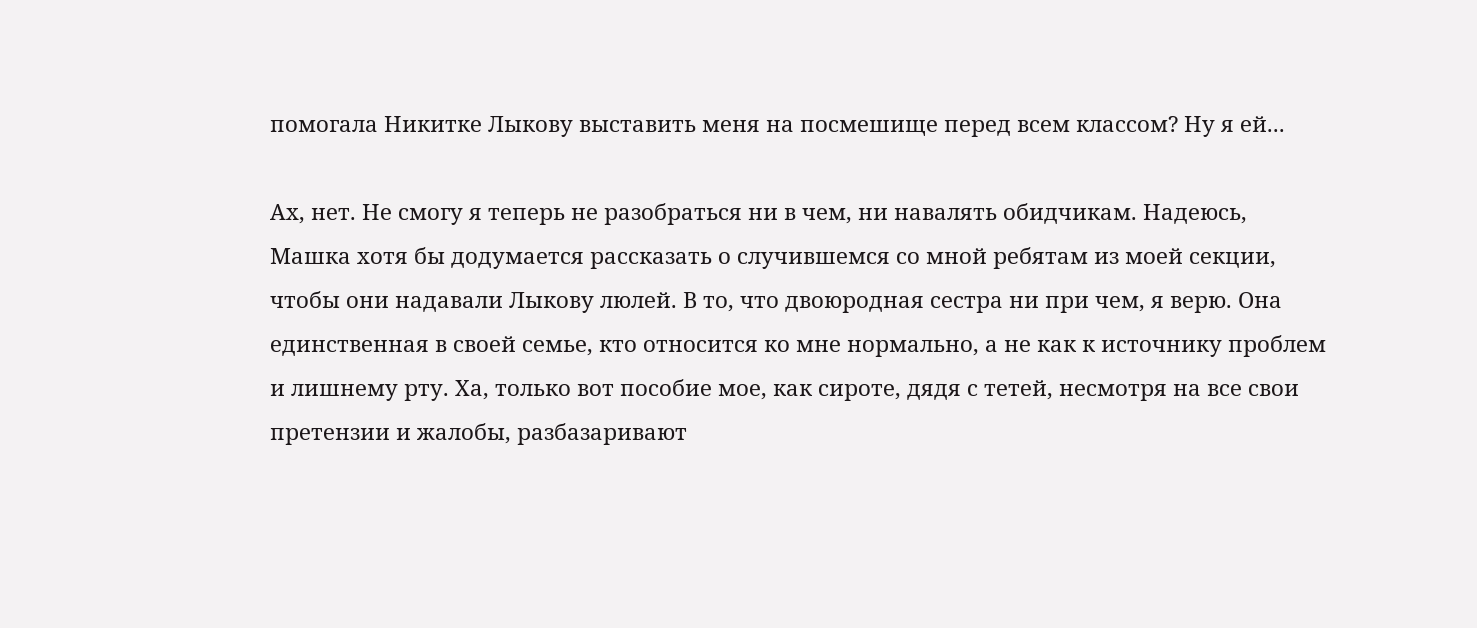помогала Никитке Лыкову выставить меня на посмешище перед всем классом? Ну я ей...

Ах, нет. Не смогу я теперь не разобраться ни в чем, ни навалять обидчикам. Надеюсь, Машка хотя бы додумается рассказать о случившемся со мной ребятам из моей секции, чтобы они надавали Лыкову люлей. В то, что двоюродная сестра ни при чем, я верю. Она единственная в своей семье, кто относится ко мне нормально, а не как к источнику проблем и лишнему рту. Ха, только вот пособие мое, как сироте, дядя с тетей, несмотря на все свои претензии и жалобы, разбазаривают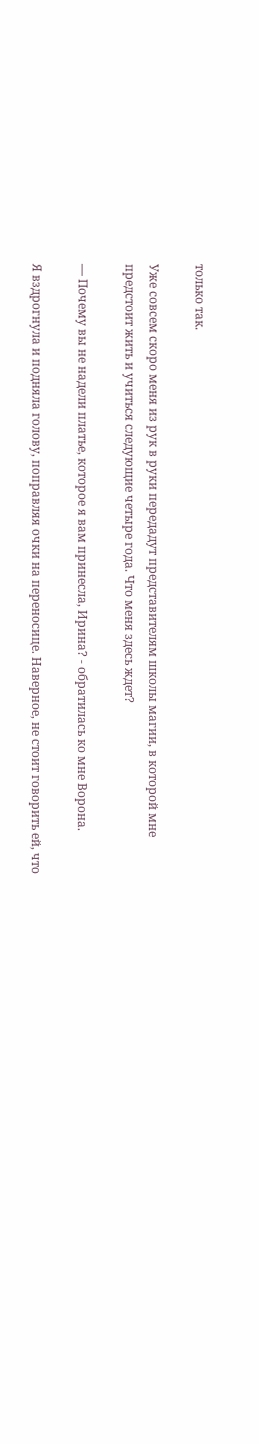только так.

Уже совсем скоро меня из рук в руки передадут представителям школы магии, в которой мне предстоит жить и учиться следующие четыре года. Что меня здесь ждет?

— Почему вы не надели платье, которое я вам принесла, Ирина? - обратилась ко мне Ворона.

Я вздрогнула и подняла голову, поправляя очки на переносице. Наверное, не стоит говорить ей, что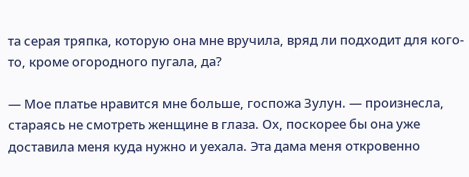та серая тряпка, которую она мне вручила, вряд ли подходит для кого-то, кроме огородного пугала, да?

— Мое платье нравится мне больше, госпожа Зулун. — произнесла, стараясь не смотреть женщине в глаза. Ох, поскорее бы она уже доставила меня куда нужно и уехала. Эта дама меня откровенно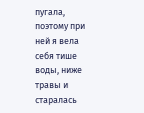пугала, поэтому при ней я вела себя тише воды, ниже травы и старалась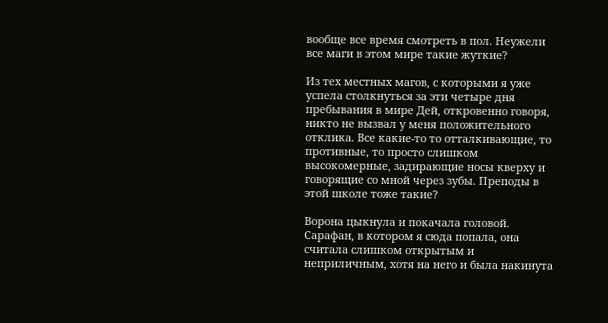вообще все время смотреть в пол. Неужели все маги в этом мире такие жуткие?

Из тех местных магов, с которыми я уже успела столкнуться за эти четыре дня пребывания в мире Дей, откровенно говоря, никто не вызвал у меня положительного отклика. Все какие-то то отталкивающие, то противные, то просто слишком высокомерные, задирающие носы кверху и говорящие со мной через зубы. Преподы в этой школе тоже такие?

Ворона цыкнула и покачала головой. Сарафан, в котором я сюда попала, она считала слишком открытым и неприличным, хотя на него и была накинута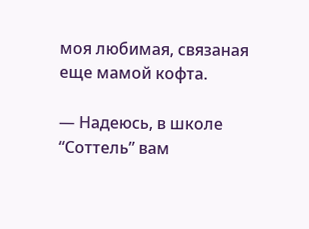моя любимая, связаная еще мамой кофта.

— Надеюсь, в школе “Соттель” вам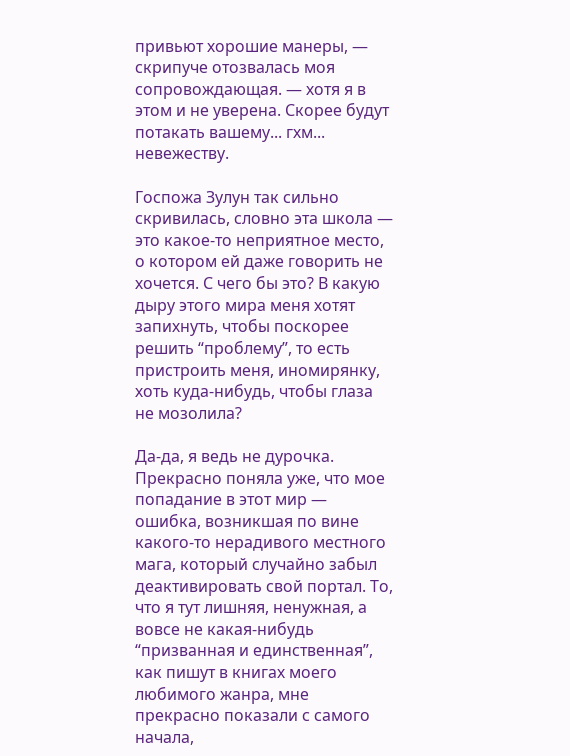привьют хорошие манеры, — скрипуче отозвалась моя сопровождающая. — хотя я в этом и не уверена. Скорее будут потакать вашему... гхм... невежеству.

Госпожа Зулун так сильно скривилась, словно эта школа — это какое-то неприятное место, о котором ей даже говорить не хочется. С чего бы это? В какую дыру этого мира меня хотят запихнуть, чтобы поскорее решить “проблему”, то есть пристроить меня, иномирянку, хоть куда-нибудь, чтобы глаза не мозолила?

Да-да, я ведь не дурочка. Прекрасно поняла уже, что мое попадание в этот мир — ошибка, возникшая по вине какого-то нерадивого местного мага, который случайно забыл деактивировать свой портал. То, что я тут лишняя, ненужная, а вовсе не какая-нибудь “призванная и единственная”, как пишут в книгах моего любимого жанра, мне прекрасно показали с самого начала,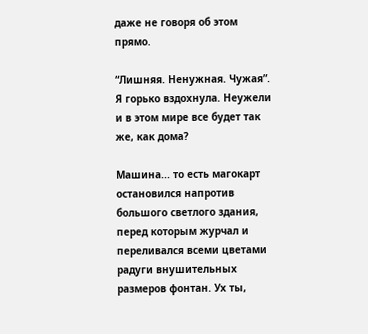даже не говоря об этом прямо.

“Лишняя. Ненужная. Чужая”. Я горько вздохнула. Неужели и в этом мире все будет так же, как дома?

Машина... то есть магокарт остановился напротив большого светлого здания, перед которым журчал и переливался всеми цветами радуги внушительных размеров фонтан. Ух ты,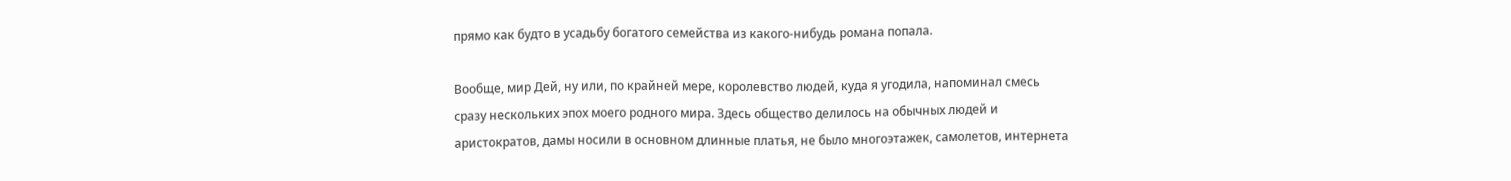прямо как будто в усадьбу богатого семейства из какого-нибудь романа попала.

Вообще, мир Дей, ну или, по крайней мере, королевство людей, куда я угодила, напоминал смесь сразу нескольких эпох моего родного мира. Здесь общество делилось на обычных людей и аристократов, дамы носили в основном длинные платья, не было многоэтажек, самолетов, интернета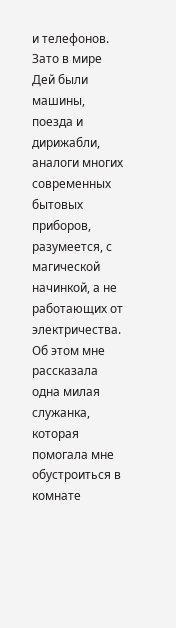и телефонов. Зато в мире Дей были машины, поезда и дирижабли, аналоги многих современных бытовых приборов, разумеется, с магической начинкой, а не работающих от электричества. Об этом мне рассказала одна милая служанка, которая помогала мне обустроиться в комнате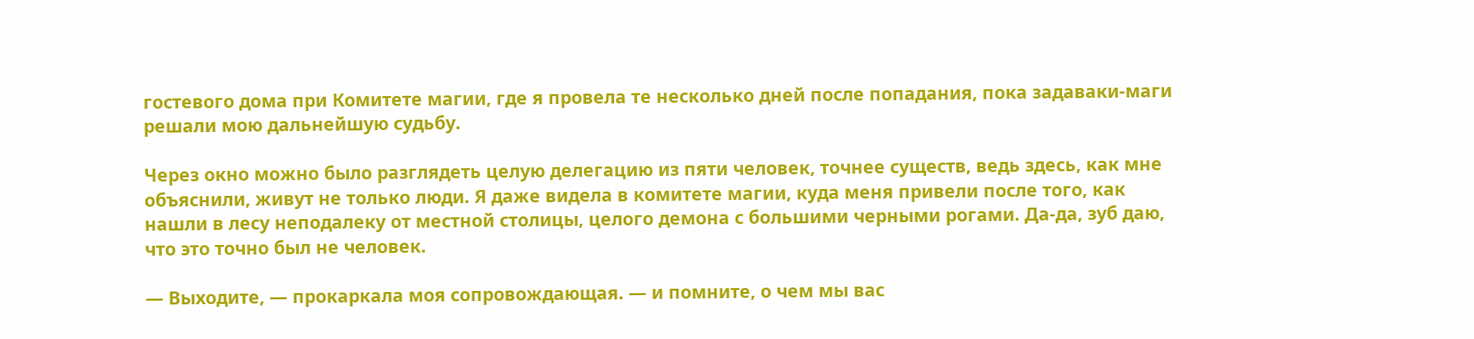гостевого дома при Комитете магии, где я провела те несколько дней после попадания, пока задаваки-маги решали мою дальнейшую судьбу.

Через окно можно было разглядеть целую делегацию из пяти человек, точнее существ, ведь здесь, как мне объяснили, живут не только люди. Я даже видела в комитете магии, куда меня привели после того, как нашли в лесу неподалеку от местной столицы, целого демона с большими черными рогами. Да-да, зуб даю, что это точно был не человек.

— Выходите, — прокаркала моя сопровождающая. — и помните, о чем мы вас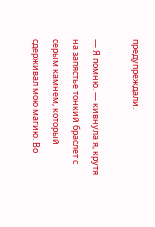предупреждали.

— Я помню. — кивнула я, крутя на запястье тонкий браслет с серым камнем, который сдерживал мою магию. Во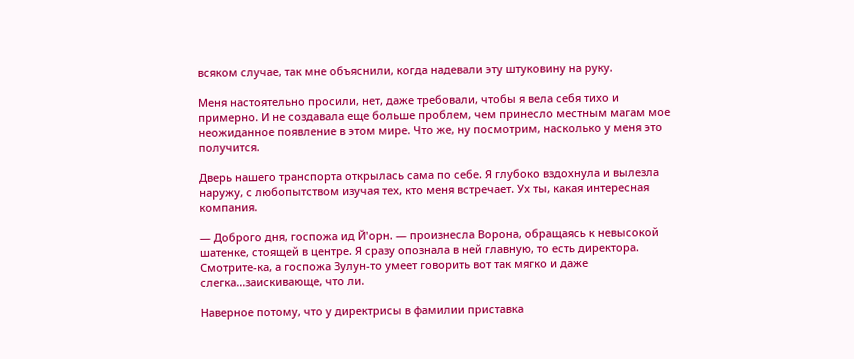всяком случае, так мне объяснили, когда надевали эту штуковину на руку.

Меня настоятельно просили, нет, даже требовали, чтобы я вела себя тихо и примерно. И не создавала еще больше проблем, чем принесло местным магам мое неожиданное появление в этом мире. Что же, ну посмотрим, насколько у меня это получится.

Дверь нашего транспорта открылась сама по себе. Я глубоко вздохнула и вылезла наружу, с любопытством изучая тех, кто меня встречает. Ух ты, какая интересная компания.

— Доброго дня, госпожа ид Й'орн. — произнесла Ворона, обращаясь к невысокой шатенке, стоящей в центре. Я сразу опознала в ней главную, то есть директора. Смотрите-ка, а госпожа Зулун-то умеет говорить вот так мягко и даже слегка...заискивающе, что ли.

Наверное потому, что у директрисы в фамилии приставка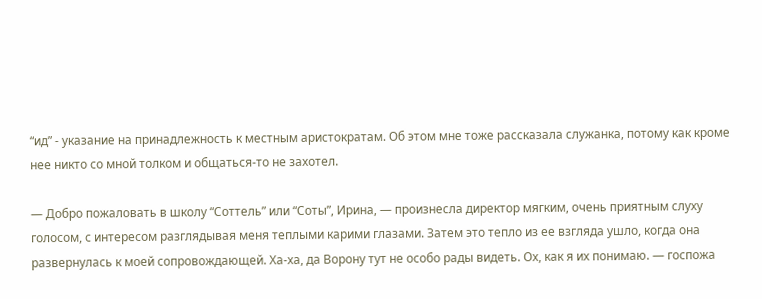“ид” - указание на принадлежность к местным аристократам. Об этом мне тоже рассказала служанка, потому как кроме нее никто со мной толком и общаться-то не захотел.

— Добро пожаловать в школу “Соттель” или “Соты”, Ирина, — произнесла директор мягким, очень приятным слуху голосом, с интересом разглядывая меня теплыми карими глазами. Затем это тепло из ее взгляда ушло, когда она развернулась к моей сопровождающей. Ха-ха, да Ворону тут не особо рады видеть. Ох, как я их понимаю. — госпожа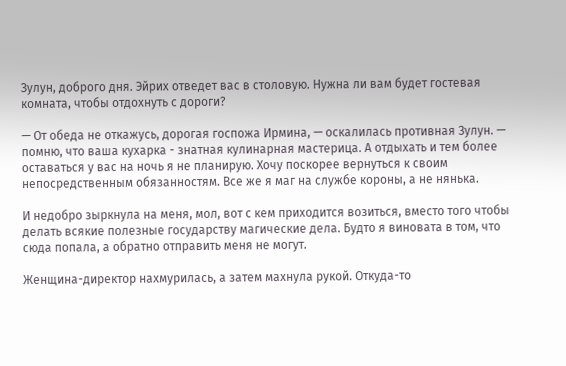Зулун, доброго дня. Эйрих отведет вас в столовую. Нужна ли вам будет гостевая комната, чтобы отдохнуть с дороги?

— От обеда не откажусь, дорогая госпожа Ирмина, — оскалилась противная Зулун. — помню, что ваша кухарка - знатная кулинарная мастерица. А отдыхать и тем более оставаться у вас на ночь я не планирую. Хочу поскорее вернуться к своим непосредственным обязанностям. Все же я маг на службе короны, а не нянька.

И недобро зыркнула на меня, мол, вот с кем приходится возиться, вместо того чтобы делать всякие полезные государству магические дела. Будто я виновата в том, что сюда попала, а обратно отправить меня не могут.

Женщина-директор нахмурилась, а затем махнула рукой. Откуда-то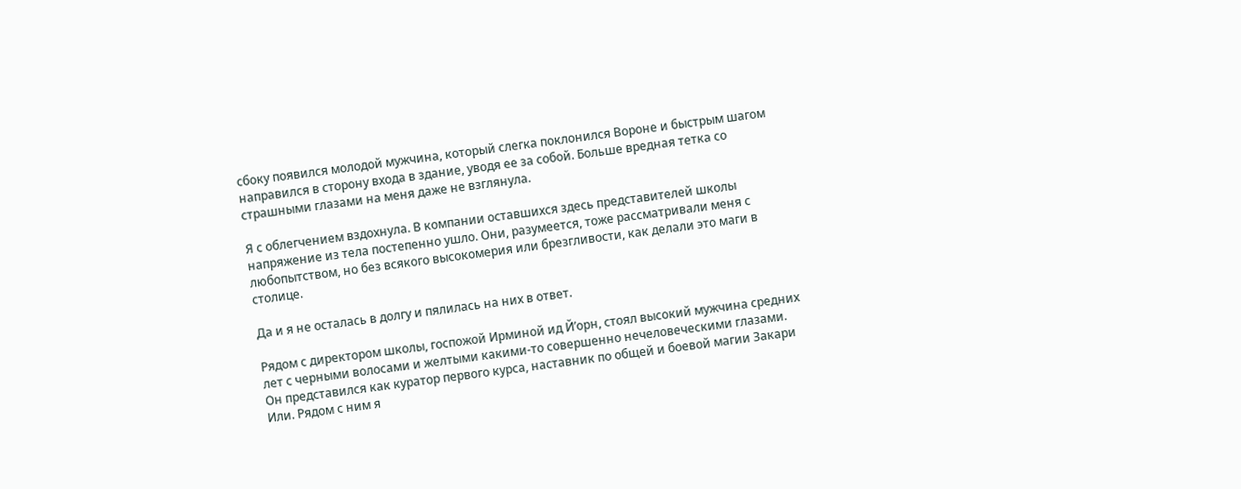сбоку появился молодой мужчина, который слегка поклонился Вороне и быстрым шагом направился в сторону входа в здание, уводя ее за собой. Больше вредная тетка со страшными глазами на меня даже не взглянула.

Я с облегчением вздохнула. В компании оставшихся здесь представителей школы напряжение из тела постепенно ушло. Они, разумеется, тоже рассматривали меня с любопытством, но без всякого высокомерия или брезгливости, как делали это маги в столице.

Да и я не осталась в долгу и пялилась на них в ответ.

Рядом с директором школы, госпожой Ирминой ид Й’орн, стоял высокий мужчина средних лет с черными волосами и желтыми какими-то совершенно нечеловеческими глазами. Он представился как куратор первого курса, наставник по общей и боевой магии Закари Или. Рядом с ним я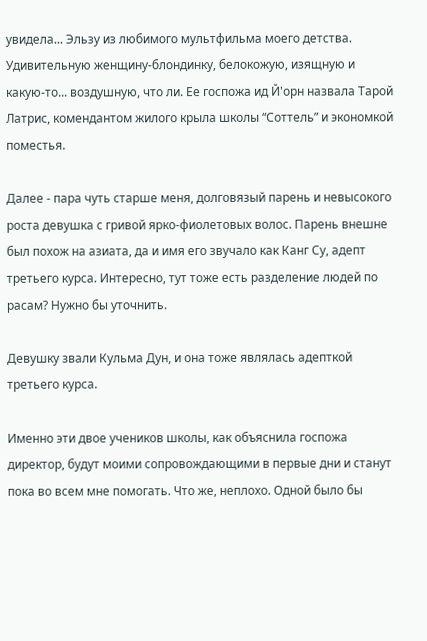увидела... Эльзу из любимого мультфильма моего детства. Удивительную женщину-блондинку, белокожую, изящную и какую-то... воздушную, что ли. Ее госпожа ид Й'орн назвала Тарой Латрис, комендантом жилого крыла школы “Соттель” и экономкой поместья.

Далее - пара чуть старше меня, долговязый парень и невысокого роста девушка с гривой ярко-фиолетовых волос. Парень внешне был похож на азиата, да и имя его звучало как Канг Су, адепт третьего курса. Интересно, тут тоже есть разделение людей по расам? Нужно бы уточнить.

Девушку звали Кульма Дун, и она тоже являлась адепткой третьего курса.

Именно эти двое учеников школы, как объяснила госпожа директор, будут моими сопровождающими в первые дни и станут пока во всем мне помогать. Что же, неплохо. Одной было бы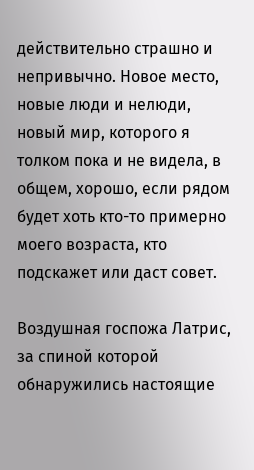действительно страшно и непривычно. Новое место, новые люди и нелюди, новый мир, которого я толком пока и не видела, в общем, хорошо, если рядом будет хоть кто-то примерно моего возраста, кто подскажет или даст совет.

Воздушная госпожа Латрис, за спиной которой обнаружились настоящие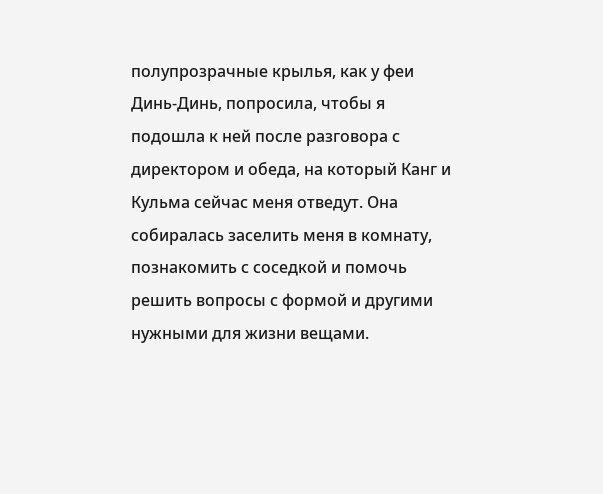полупрозрачные крылья, как у феи Динь-Динь, попросила, чтобы я подошла к ней после разговора с директором и обеда, на который Канг и Кульма сейчас меня отведут. Она собиралась заселить меня в комнату, познакомить с соседкой и помочь решить вопросы с формой и другими нужными для жизни вещами.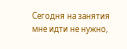Сегодня на занятия мне идти не нужно,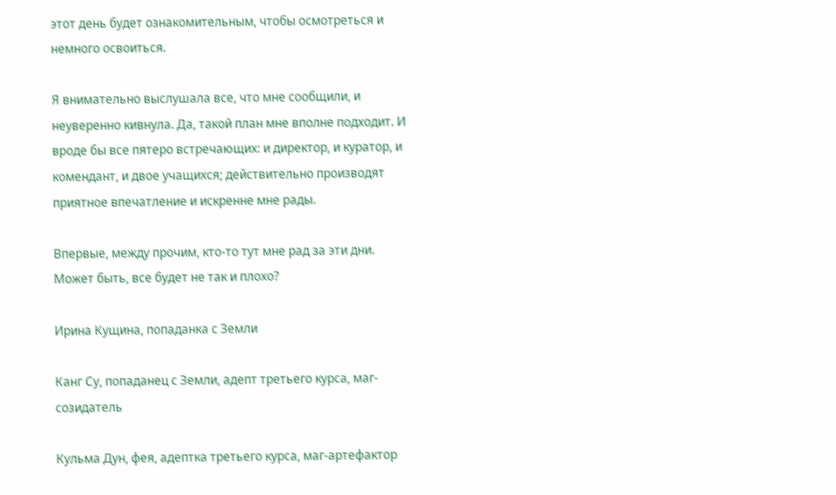этот день будет ознакомительным, чтобы осмотреться и немного освоиться.

Я внимательно выслушала все, что мне сообщили, и неуверенно кивнула. Да, такой план мне вполне подходит. И вроде бы все пятеро встречающих: и директор, и куратор, и комендант, и двое учащихся; действительно производят приятное впечатление и искренне мне рады.

Впервые, между прочим, кто-то тут мне рад за эти дни. Может быть, все будет не так и плохо?

Ирина Кущина, попаданка с Земли

Канг Су, попаданец с Земли, адепт третьего курса, маг-созидатель

Кульма Дун, фея, адептка третьего курса, маг-артефактор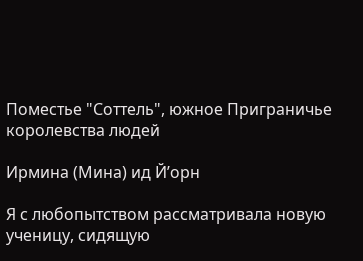Поместье "Соттель", южное Приграничье королевства людей

Ирмина (Мина) ид Й’орн

Я с любопытством рассматривала новую ученицу, сидящую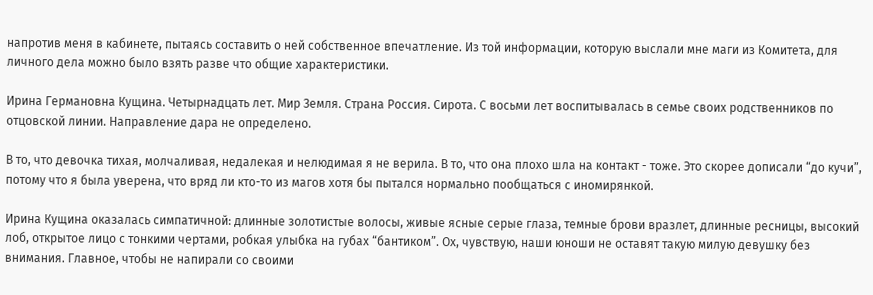напротив меня в кабинете, пытаясь составить о ней собственное впечатление. Из той информации, которую выслали мне маги из Комитета, для личного дела можно было взять разве что общие характеристики.

Ирина Германовна Кущина. Четырнадцать лет. Мир Земля. Страна Россия. Сирота. С восьми лет воспитывалась в семье своих родственников по отцовской линии. Направление дара не определено.

В то, что девочка тихая, молчаливая, недалекая и нелюдимая я не верила. В то, что она плохо шла на контакт - тоже. Это скорее дописали “до кучи”, потому что я была уверена, что вряд ли кто-то из магов хотя бы пытался нормально пообщаться с иномирянкой.

Ирина Кущина оказалась симпатичной: длинные золотистые волосы, живые ясные серые глаза, темные брови вразлет, длинные ресницы, высокий лоб, открытое лицо с тонкими чертами, робкая улыбка на губах “бантиком”. Ох, чувствую, наши юноши не оставят такую милую девушку без внимания. Главное, чтобы не напирали со своими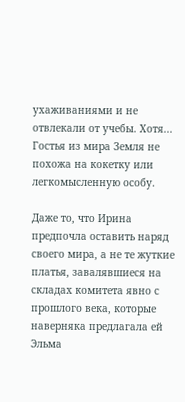ухаживаниями и не отвлекали от учебы. Хотя... Гостья из мира Земля не похожа на кокетку или легкомысленную особу.

Даже то, что Ирина предпочла оставить наряд своего мира, а не те жуткие платья, завалявшиеся на складах комитета явно с прошлого века, которые наверняка предлагала ей Эльма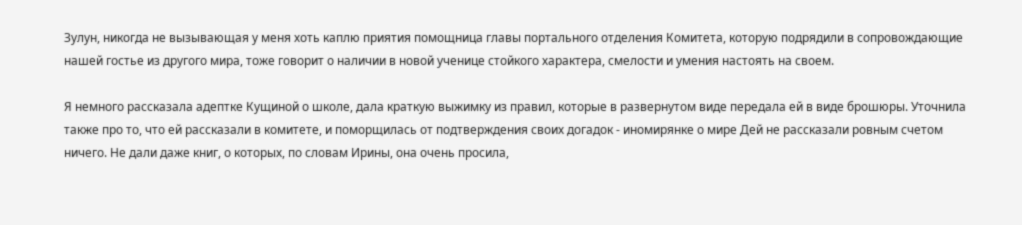Зулун, никогда не вызывающая у меня хоть каплю приятия помощница главы портального отделения Комитета, которую подрядили в сопровождающие нашей гостье из другого мира, тоже говорит о наличии в новой ученице стойкого характера, смелости и умения настоять на своем.

Я немного рассказала адептке Кущиной о школе, дала краткую выжимку из правил, которые в развернутом виде передала ей в виде брошюры. Уточнила также про то, что ей рассказали в комитете, и поморщилась от подтверждения своих догадок - иномирянке о мире Дей не рассказали ровным счетом ничего. Не дали даже книг, о которых, по словам Ирины, она очень просила,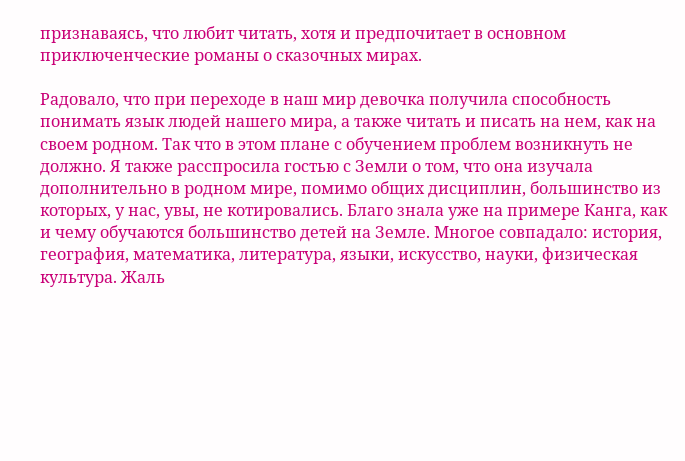признаваясь, что любит читать, хотя и предпочитает в основном приключенческие романы о сказочных мирах.

Радовало, что при переходе в наш мир девочка получила способность понимать язык людей нашего мира, а также читать и писать на нем, как на своем родном. Так что в этом плане с обучением проблем возникнуть не должно. Я также расспросила гостью с Земли о том, что она изучала дополнительно в родном мире, помимо общих дисциплин, большинство из которых, у нас, увы, не котировались. Благо знала уже на примере Канга, как и чему обучаются большинство детей на Земле. Многое совпадало: история, география, математика, литература, языки, искусство, науки, физическая культура. Жаль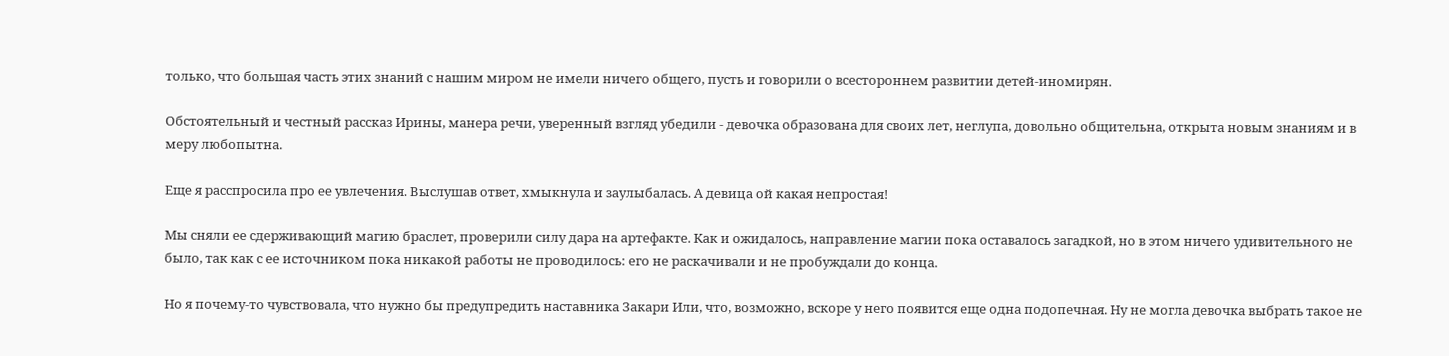только, что большая часть этих знаний с нашим миром не имели ничего общего, пусть и говорили о всестороннем развитии детей-иномирян.

Обстоятельный и честный рассказ Ирины, манера речи, уверенный взгляд убедили - девочка образована для своих лет, неглупа, довольно общительна, открыта новым знаниям и в меру любопытна.

Еще я расспросила про ее увлечения. Выслушав ответ, хмыкнула и заулыбалась. А девица ой какая непростая!

Мы сняли ее сдерживающий магию браслет, проверили силу дара на артефакте. Как и ожидалось, направление магии пока оставалось загадкой, но в этом ничего удивительного не было, так как с ее источником пока никакой работы не проводилось: его не раскачивали и не пробуждали до конца.

Но я почему-то чувствовала, что нужно бы предупредить наставника Закари Или, что, возможно, вскоре у него появится еще одна подопечная. Ну не могла девочка выбрать такое не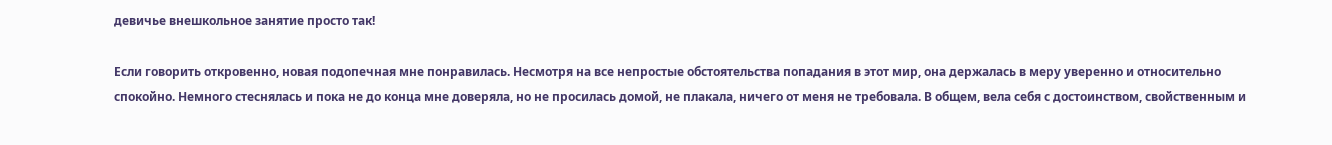девичье внешкольное занятие просто так!

Если говорить откровенно, новая подопечная мне понравилась. Несмотря на все непростые обстоятельства попадания в этот мир, она держалась в меру уверенно и относительно спокойно. Немного стеснялась и пока не до конца мне доверяла, но не просилась домой, не плакала, ничего от меня не требовала. В общем, вела себя с достоинством, свойственным и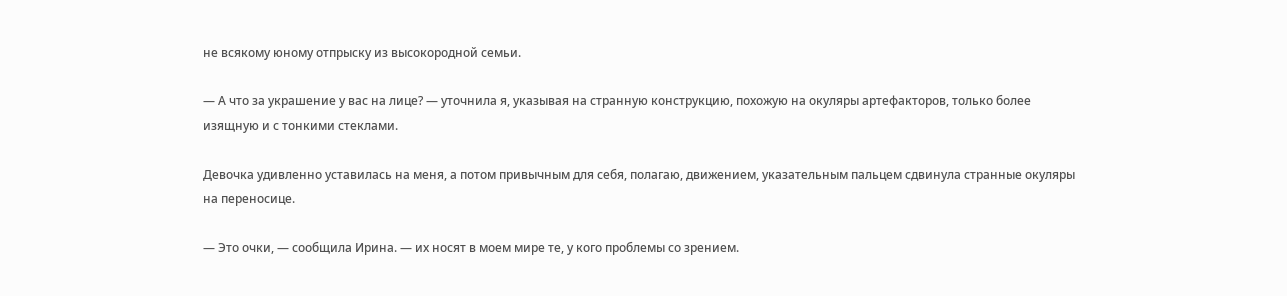не всякому юному отпрыску из высокородной семьи.

— А что за украшение у вас на лице? — уточнила я, указывая на странную конструкцию, похожую на окуляры артефакторов, только более изящную и с тонкими стеклами.

Девочка удивленно уставилась на меня, а потом привычным для себя, полагаю, движением, указательным пальцем сдвинула странные окуляры на переносице.

— Это очки, — сообщила Ирина. — их носят в моем мире те, у кого проблемы со зрением.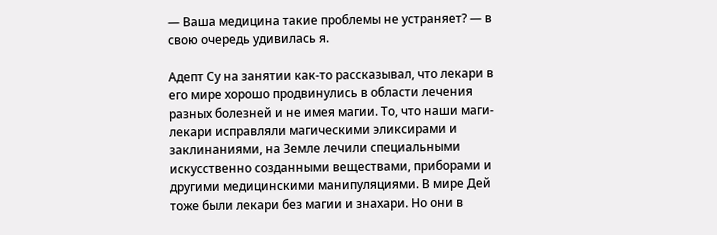— Ваша медицина такие проблемы не устраняет? — в свою очередь удивилась я.

Адепт Су на занятии как-то рассказывал, что лекари в его мире хорошо продвинулись в области лечения разных болезней и не имея магии. То, что наши маги-лекари исправляли магическими эликсирами и заклинаниями, на Земле лечили специальными искусственно созданными веществами, приборами и другими медицинскими манипуляциями. В мире Дей тоже были лекари без магии и знахари. Но они в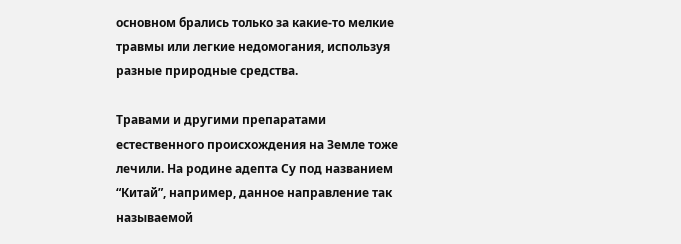основном брались только за какие-то мелкие травмы или легкие недомогания, используя разные природные средства.

Травами и другими препаратами естественного происхождения на Земле тоже лечили. На родине адепта Су под названием “Китай”, например, данное направление так называемой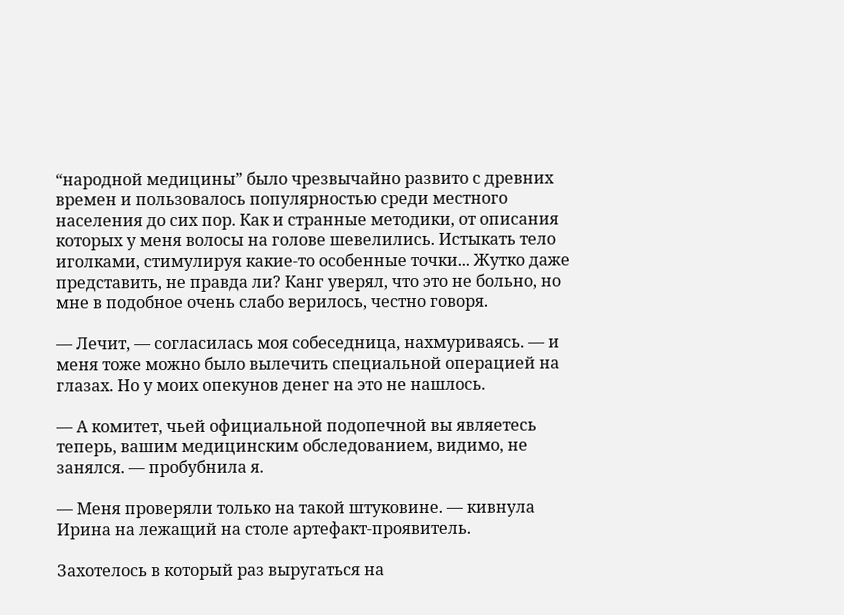“народной медицины” было чрезвычайно развито с древних времен и пользовалось популярностью среди местного населения до сих пор. Как и странные методики, от описания которых у меня волосы на голове шевелились. Истыкать тело иголками, стимулируя какие-то особенные точки... Жутко даже представить, не правда ли? Канг уверял, что это не больно, но мне в подобное очень слабо верилось, честно говоря.

— Лечит, — согласилась моя собеседница, нахмуриваясь. — и меня тоже можно было вылечить специальной операцией на глазах. Но у моих опекунов денег на это не нашлось.

— А комитет, чьей официальной подопечной вы являетесь теперь, вашим медицинским обследованием, видимо, не занялся. — пробубнила я.

— Меня проверяли только на такой штуковине. — кивнула Ирина на лежащий на столе артефакт-проявитель.

Захотелось в который раз выругаться на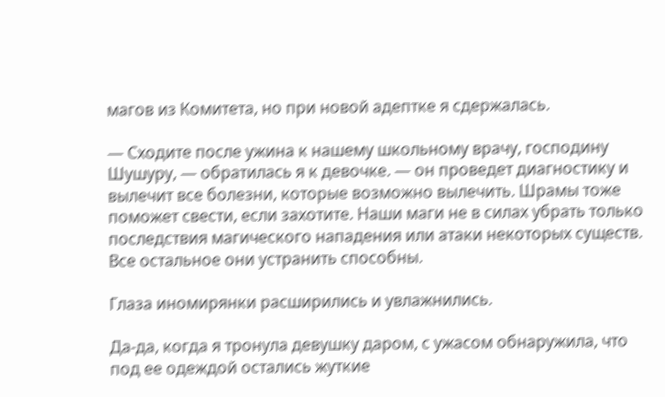магов из Комитета, но при новой адептке я сдержалась.

— Сходите после ужина к нашему школьному врачу, господину Шушуру, — обратилась я к девочке. — он проведет диагностику и вылечит все болезни, которые возможно вылечить. Шрамы тоже поможет свести, если захотите. Наши маги не в силах убрать только последствия магического нападения или атаки некоторых существ. Все остальное они устранить способны.

Глаза иномирянки расширились и увлажнились.

Да-да, когда я тронула девушку даром, с ужасом обнаружила, что под ее одеждой остались жуткие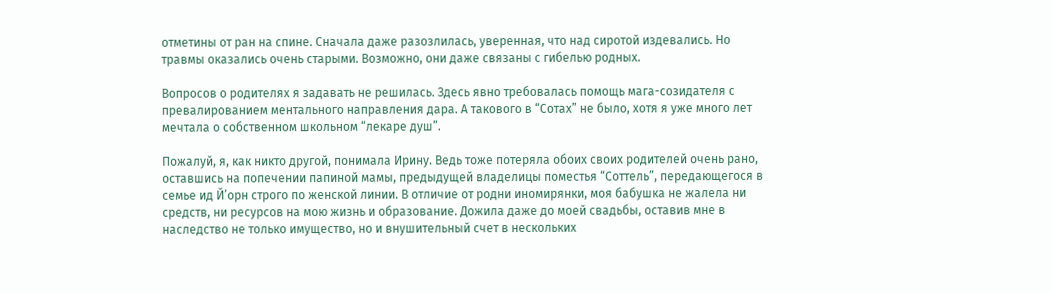отметины от ран на спине. Сначала даже разозлилась, уверенная, что над сиротой издевались. Но травмы оказались очень старыми. Возможно, они даже связаны с гибелью родных.

Вопросов о родителях я задавать не решилась. Здесь явно требовалась помощь мага-созидателя с превалированием ментального направления дара. А такового в “Сотах” не было, хотя я уже много лет мечтала о собственном школьном “лекаре душ”.

Пожалуй, я, как никто другой, понимала Ирину. Ведь тоже потеряла обоих своих родителей очень рано, оставшись на попечении папиной мамы, предыдущей владелицы поместья “Соттель”, передающегося в семье ид Й’орн строго по женской линии. В отличие от родни иномирянки, моя бабушка не жалела ни средств, ни ресурсов на мою жизнь и образование. Дожила даже до моей свадьбы, оставив мне в наследство не только имущество, но и внушительный счет в нескольких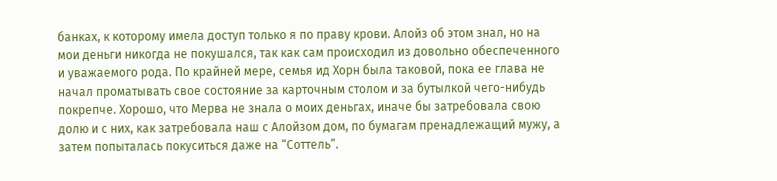банках, к которому имела доступ только я по праву крови. Алойз об этом знал, но на мои деньги никогда не покушался, так как сам происходил из довольно обеспеченного и уважаемого рода. По крайней мере, семья ид Хорн была таковой, пока ее глава не начал проматывать свое состояние за карточным столом и за бутылкой чего-нибудь покрепче. Хорошо, что Мерва не знала о моих деньгах, иначе бы затребовала свою долю и с них, как затребовала наш с Алойзом дом, по бумагам пренадлежащий мужу, а затем попыталась покуситься даже на “Соттель”.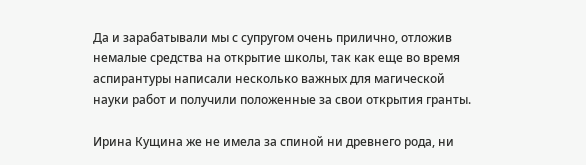Да и зарабатывали мы с супругом очень прилично, отложив немалые средства на открытие школы, так как еще во время аспирантуры написали несколько важных для магической науки работ и получили положенные за свои открытия гранты.

Ирина Кущина же не имела за спиной ни древнего рода, ни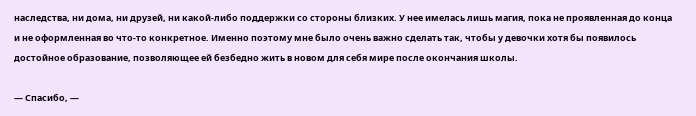наследства, ни дома, ни друзей, ни какой-либо поддержки со стороны близких. У нее имелась лишь магия, пока не проявленная до конца и не оформленная во что-то конкретное. Именно поэтому мне было очень важно сделать так, чтобы у девочки хотя бы появилось достойное образование, позволяющее ей безбедно жить в новом для себя мире после окончания школы.

— Спасибо, —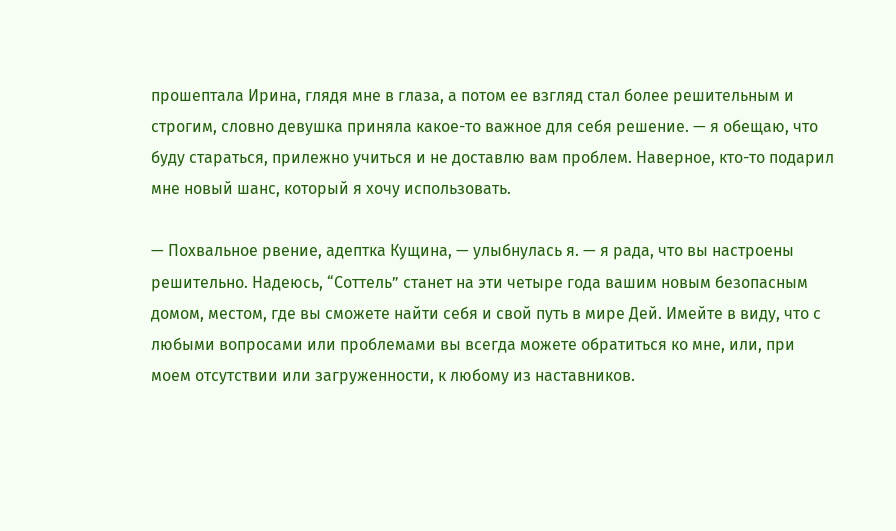прошептала Ирина, глядя мне в глаза, а потом ее взгляд стал более решительным и строгим, словно девушка приняла какое-то важное для себя решение. — я обещаю, что буду стараться, прилежно учиться и не доставлю вам проблем. Наверное, кто-то подарил мне новый шанс, который я хочу использовать.

— Похвальное рвение, адептка Кущина, — улыбнулась я. — я рада, что вы настроены решительно. Надеюсь, “Соттель” станет на эти четыре года вашим новым безопасным домом, местом, где вы сможете найти себя и свой путь в мире Дей. Имейте в виду, что с любыми вопросами или проблемами вы всегда можете обратиться ко мне, или, при моем отсутствии или загруженности, к любому из наставников.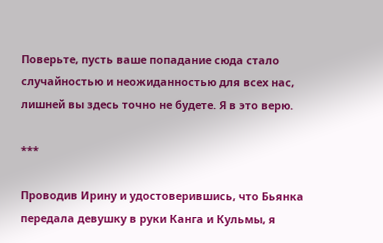Поверьте, пусть ваше попадание сюда стало случайностью и неожиданностью для всех нас, лишней вы здесь точно не будете. Я в это верю.

***

Проводив Ирину и удостоверившись, что Бьянка передала девушку в руки Канга и Кульмы, я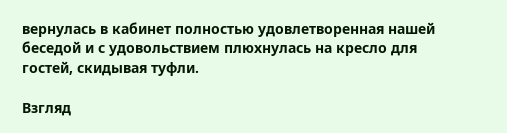вернулась в кабинет полностью удовлетворенная нашей беседой и с удовольствием плюхнулась на кресло для гостей, скидывая туфли.

Взгляд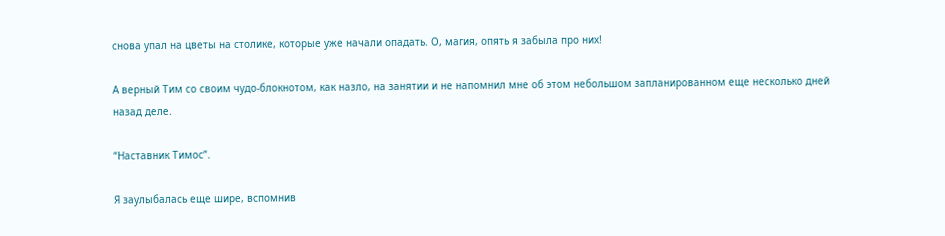снова упал на цветы на столике, которые уже начали опадать. О, магия, опять я забыла про них!

А верный Тим со своим чудо-блокнотом, как назло, на занятии и не напомнил мне об этом небольшом запланированном еще несколько дней назад деле.

“Наставник Тимос”.

Я заулыбалась еще шире, вспомнив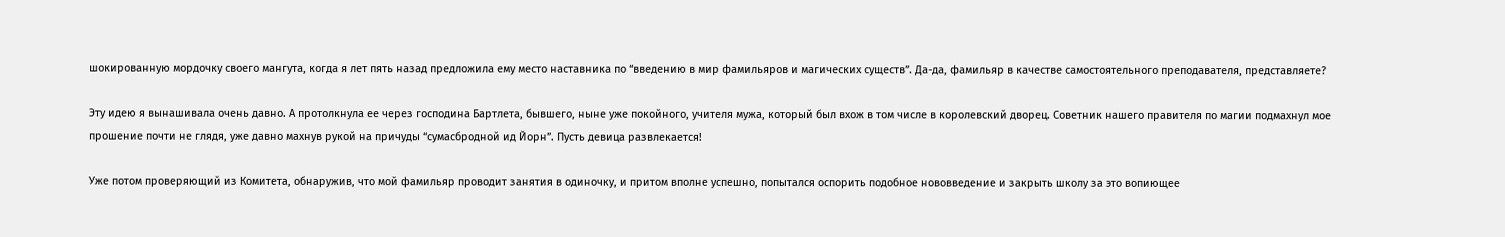шокированную мордочку своего мангута, когда я лет пять назад предложила ему место наставника по “введению в мир фамильяров и магических существ”. Да-да, фамильяр в качестве самостоятельного преподавателя, представляете?

Эту идею я вынашивала очень давно. А протолкнула ее через господина Бартлета, бывшего, ныне уже покойного, учителя мужа, который был вхож в том числе в королевский дворец. Советник нашего правителя по магии подмахнул мое прошение почти не глядя, уже давно махнув рукой на причуды “сумасбродной ид Йорн”. Пусть девица развлекается!

Уже потом проверяющий из Комитета, обнаружив, что мой фамильяр проводит занятия в одиночку, и притом вполне успешно, попытался оспорить подобное нововведение и закрыть школу за это вопиющее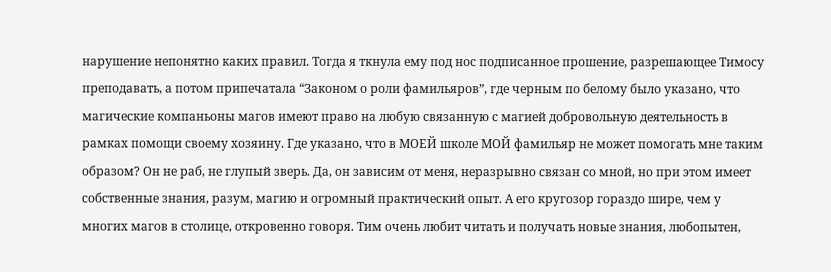нарушение непонятно каких правил. Тогда я ткнула ему под нос подписанное прошение, разрешающее Тимосу преподавать, а потом припечатала “Законом о роли фамильяров”, где черным по белому было указано, что магические компаньоны магов имеют право на любую связанную с магией добровольную деятельность в рамках помощи своему хозяину. Где указано, что в МОЕЙ школе МОЙ фамильяр не может помогать мне таким образом? Он не раб, не глупый зверь. Да, он зависим от меня, неразрывно связан со мной, но при этом имеет собственные знания, разум, магию и огромный практический опыт. А его кругозор гораздо шире, чем у многих магов в столице, откровенно говоря. Тим очень любит читать и получать новые знания, любопытен,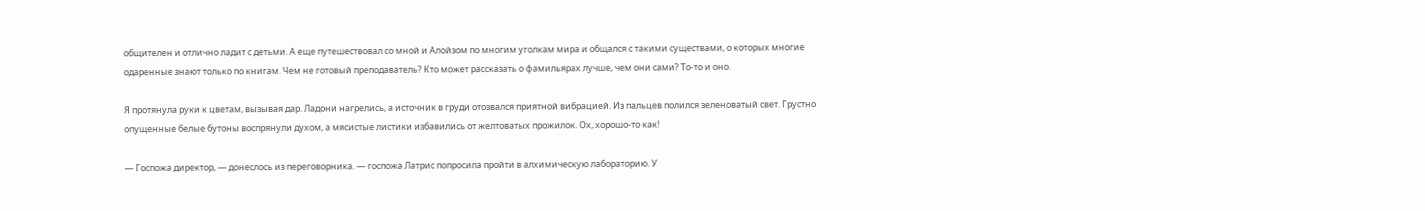общителен и отлично ладит с детьми. А еще путешествовал со мной и Алойзом по многим уголкам мира и общался с такими существами, о которых многие одаренные знают только по книгам. Чем не готовый преподаватель? Кто может рассказать о фамильярах лучше, чем они сами? То-то и оно.

Я протянула руки к цветам, вызывая дар. Ладони нагрелись, а источник в груди отозвался приятной вибрацией. Из пальцев полился зеленоватый свет. Грустно опущенные белые бутоны воспрянули духом, а мясистые листики избавились от желтоватых прожилок. Ох, хорошо-то как!

— Госпожа директор, — донеслось из переговорника. — госпожа Латрис попросила пройти в алхимическую лабораторию. У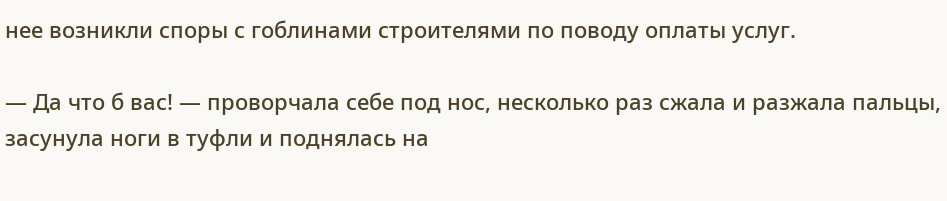нее возникли споры с гоблинами строителями по поводу оплаты услуг.

— Да что б вас! — проворчала себе под нос, несколько раз сжала и разжала пальцы, засунула ноги в туфли и поднялась на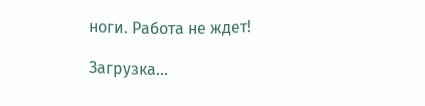ноги. Работа не ждет!

Загрузка...